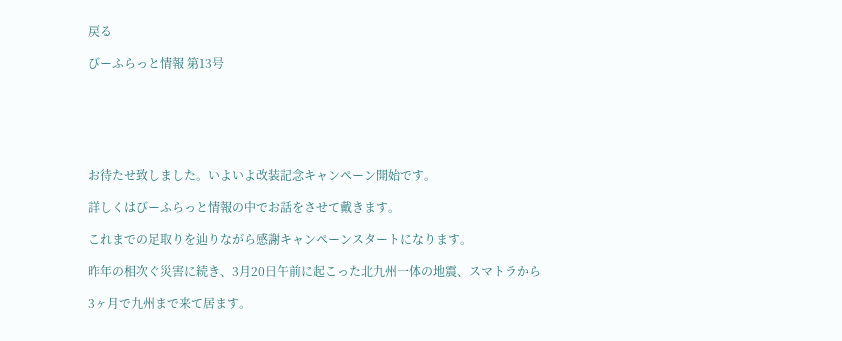戻る

びーふらっと情報 第13号






お待たせ致しました。いよいよ改装記念キャンペーン開始です。

詳しくはびーふらっと情報の中でお話をさせて戴きます。

これまでの足取りを辿りながら感謝キャンペーンスタートになります。

昨年の相次ぐ災害に続き、3月20日午前に起こった北九州一体の地震、スマトラから

3ヶ月で九州まで来て居ます。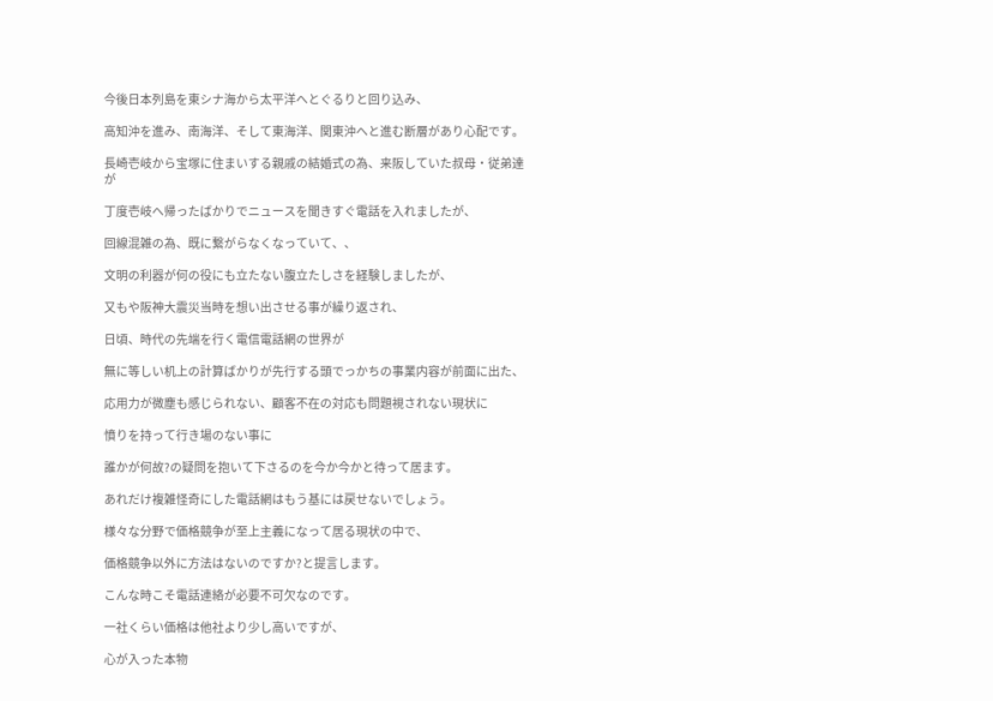今後日本列島を東シナ海から太平洋へとぐるりと回り込み、

高知沖を進み、南海洋、そして東海洋、関東沖へと進む断層があり心配です。

長崎壱岐から宝塚に住まいする親戚の結婚式の為、来阪していた叔母・従弟達が

丁度壱岐へ帰ったばかりでニュースを聞きすぐ電話を入れましたが、

回線混雑の為、既に繋がらなくなっていて、、

文明の利器が何の役にも立たない腹立たしさを経験しましたが、

又もや阪神大震災当時を想い出させる事が繰り返され、

日頃、時代の先端を行く電信電話網の世界が

無に等しい机上の計算ばかりが先行する頭でっかちの事業内容が前面に出た、

応用力が微塵も感じられない、顧客不在の対応も問題視されない現状に

憤りを持って行き場のない事に

誰かが何故?の疑問を抱いて下さるのを今か今かと待って居ます。

あれだけ複雑怪奇にした電話網はもう基には戻せないでしょう。

様々な分野で価格競争が至上主義になって居る現状の中で、

価格競争以外に方法はないのですか?と提言します。

こんな時こそ電話連絡が必要不可欠なのです。

一社くらい価格は他社より少し高いですが、

心が入った本物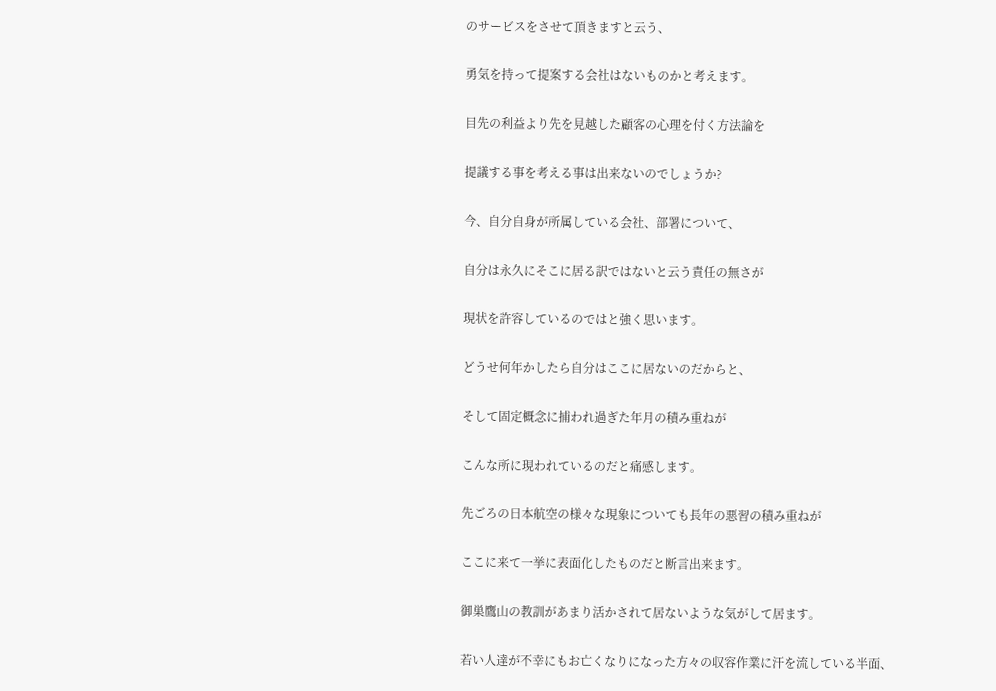のサービスをさせて頂きますと云う、

勇気を持って提案する会社はないものかと考えます。

目先の利益より先を見越した顧客の心理を付く方法論を

提議する事を考える事は出来ないのでしょうか?

今、自分自身が所属している会社、部署について、

自分は永久にそこに居る訳ではないと云う責任の無さが

現状を許容しているのではと強く思います。

どうせ何年かしたら自分はここに居ないのだからと、

そして固定概念に捕われ過ぎた年月の積み重ねが

こんな所に現われているのだと痛感します。

先ごろの日本航空の様々な現象についても長年の悪習の積み重ねが

ここに来て一挙に表面化したものだと断言出来ます。

御巣鷹山の教訓があまり活かされて居ないような気がして居ます。

若い人達が不幸にもお亡くなりになった方々の収容作業に汗を流している半面、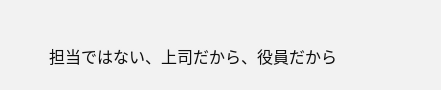担当ではない、上司だから、役員だから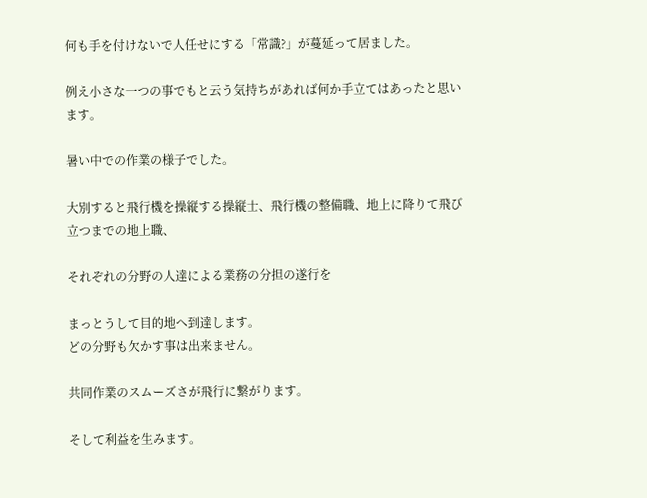何も手を付けないで人任せにする「常識?」が蔓延って居ました。

例え小さな一つの事でもと云う気持ちがあれば何か手立てはあったと思います。

暑い中での作業の様子でした。

大別すると飛行機を操縦する操縦士、飛行機の整備職、地上に降りて飛び立つまでの地上職、

それぞれの分野の人達による業務の分担の遂行を

まっとうして目的地へ到達します。
どの分野も欠かす事は出来ません。

共同作業のスムーズさが飛行に繋がります。

そして利益を生みます。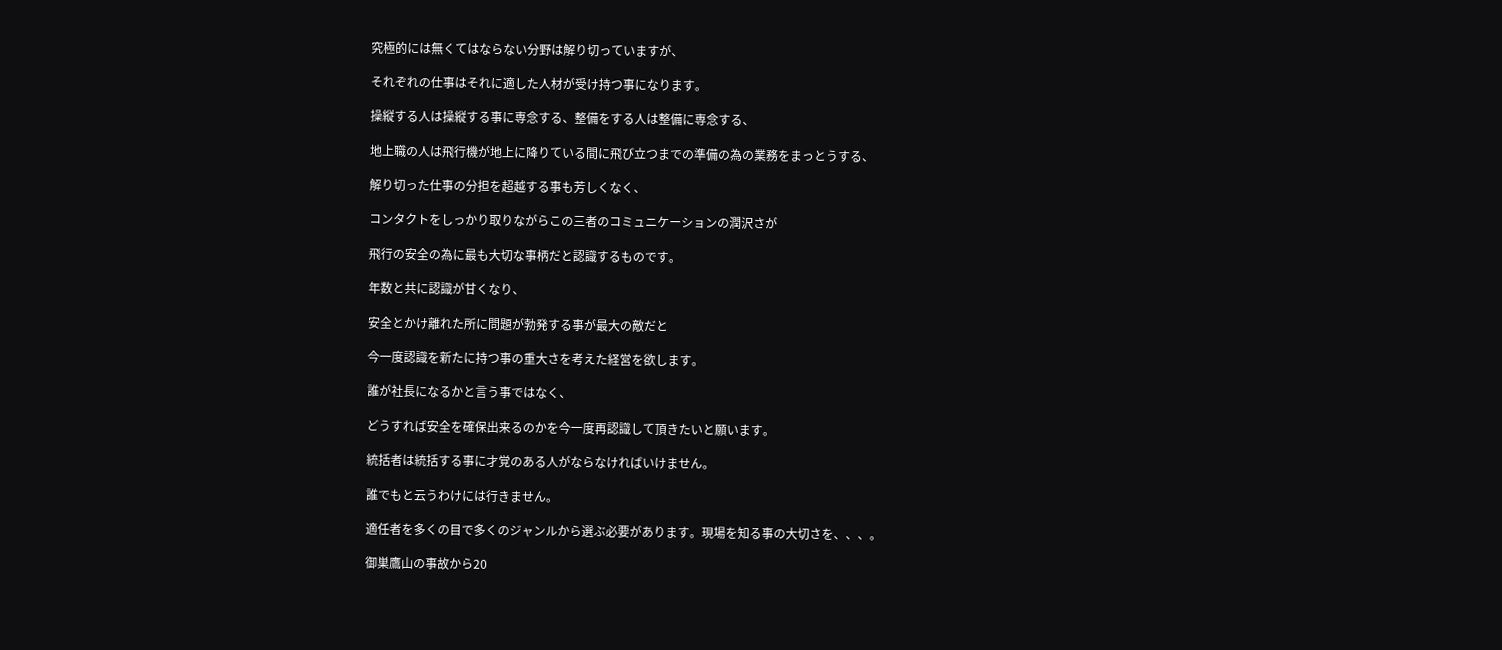究極的には無くてはならない分野は解り切っていますが、

それぞれの仕事はそれに適した人材が受け持つ事になります。

操縦する人は操縦する事に専念する、整備をする人は整備に専念する、

地上職の人は飛行機が地上に降りている間に飛び立つまでの準備の為の業務をまっとうする、

解り切った仕事の分担を超越する事も芳しくなく、

コンタクトをしっかり取りながらこの三者のコミュニケーションの潤沢さが

飛行の安全の為に最も大切な事柄だと認識するものです。

年数と共に認識が甘くなり、

安全とかけ離れた所に問題が勃発する事が最大の敵だと

今一度認識を新たに持つ事の重大さを考えた経営を欲します。

誰が社長になるかと言う事ではなく、

どうすれば安全を確保出来るのかを今一度再認識して頂きたいと願います。

統括者は統括する事に才覚のある人がならなければいけません。

誰でもと云うわけには行きません。

適任者を多くの目で多くのジャンルから選ぶ必要があります。現場を知る事の大切さを、、、。

御巣鷹山の事故から20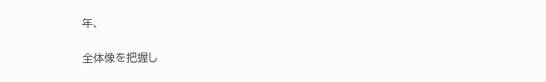年、

全体像を把握し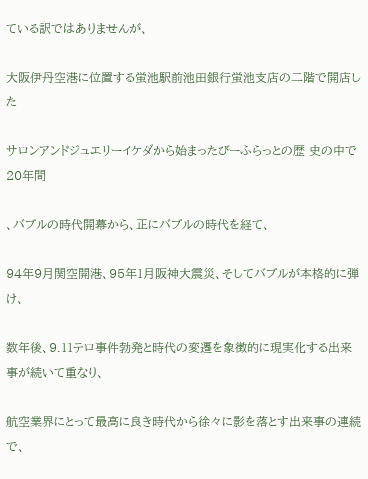ている訳ではありませんが、

大阪伊丹空港に位置する蛍池駅前池田銀行蛍池支店の二階で開店した

サロンアンドジュエリーイケダから始まったびーふらっとの歴 史の中で20年間

、バブルの時代開幕から、正にバブルの時代を経て、

94年9月関空開港、95年1月阪神大震災、そしてバブルが本格的に弾け、

数年後、9.11テロ事件勃発と時代の変遷を象徴的に現実化する出来事が続いて重なり、

航空業界にとって最高に良き時代から徐々に影を落とす出来事の連続で、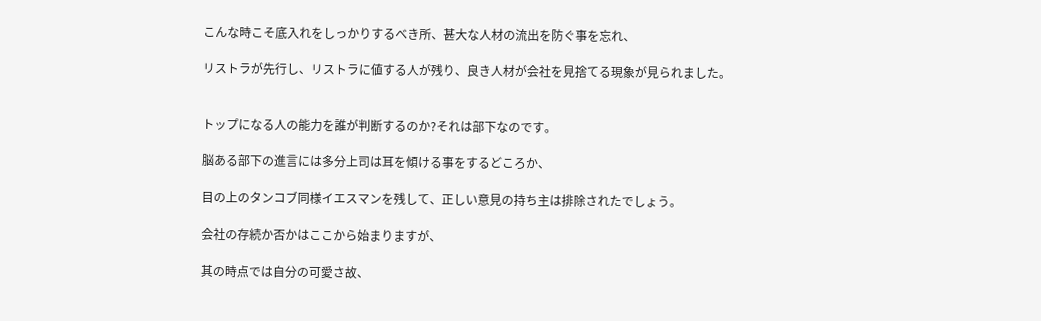こんな時こそ底入れをしっかりするべき所、甚大な人材の流出を防ぐ事を忘れ、

リストラが先行し、リストラに値する人が残り、良き人材が会社を見捨てる現象が見られました。


トップになる人の能力を誰が判断するのか?それは部下なのです。

脳ある部下の進言には多分上司は耳を傾ける事をするどころか、

目の上のタンコブ同様イエスマンを残して、正しい意見の持ち主は排除されたでしょう。

会社の存続か否かはここから始まりますが、

其の時点では自分の可愛さ故、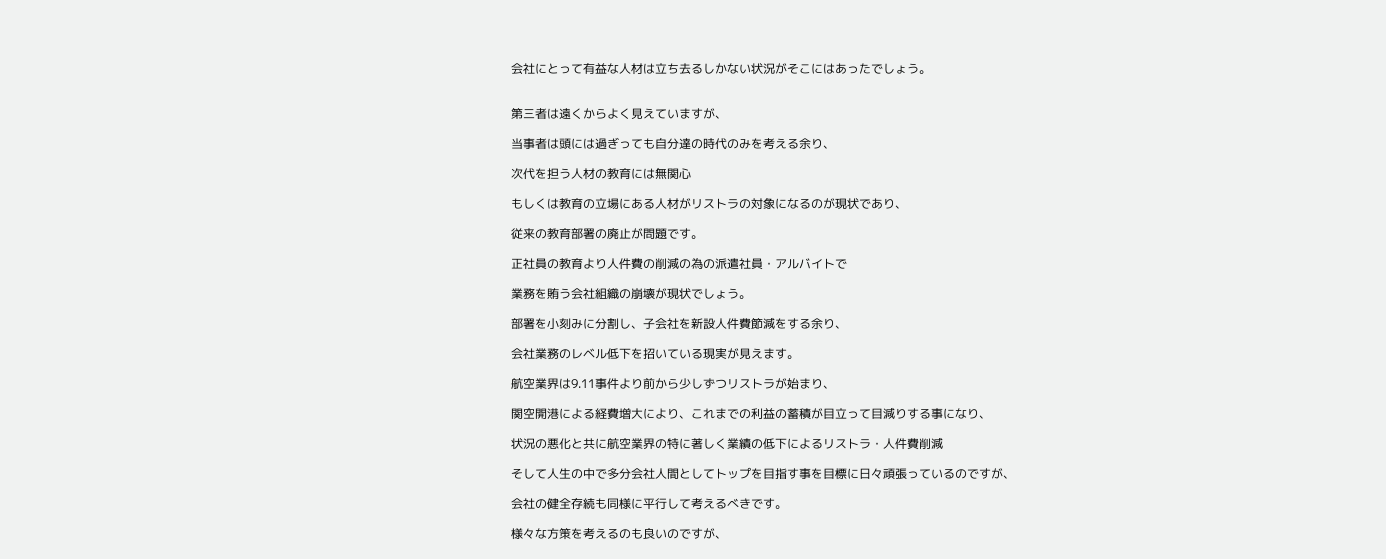会社にとって有益な人材は立ち去るしかない状況がそこにはあったでしょう。


第三者は遠くからよく見えていますが、

当事者は頭には過ぎっても自分達の時代のみを考える余り、

次代を担う人材の教育には無関心

もしくは教育の立場にある人材がリストラの対象になるのが現状であり、

従来の教育部署の廃止が問題です。

正社員の教育より人件費の削減の為の派遣社員・アルバイトで

業務を賄う会社組織の崩壊が現状でしょう。

部署を小刻みに分割し、子会社を新設人件費節減をする余り、

会社業務のレベル低下を招いている現実が見えます。

航空業界は9.11事件より前から少しずつリストラが始まり、

関空開港による経費増大により、これまでの利益の蓄積が目立って目減りする事になり、

状況の悪化と共に航空業界の特に著しく業績の低下によるリストラ・人件費削減

そして人生の中で多分会社人間としてトップを目指す事を目標に日々頑張っているのですが、

会社の健全存続も同様に平行して考えるべきです。

様々な方策を考えるのも良いのですが、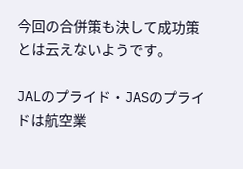今回の合併策も決して成功策とは云えないようです。

JALのプライド・JASのプライドは航空業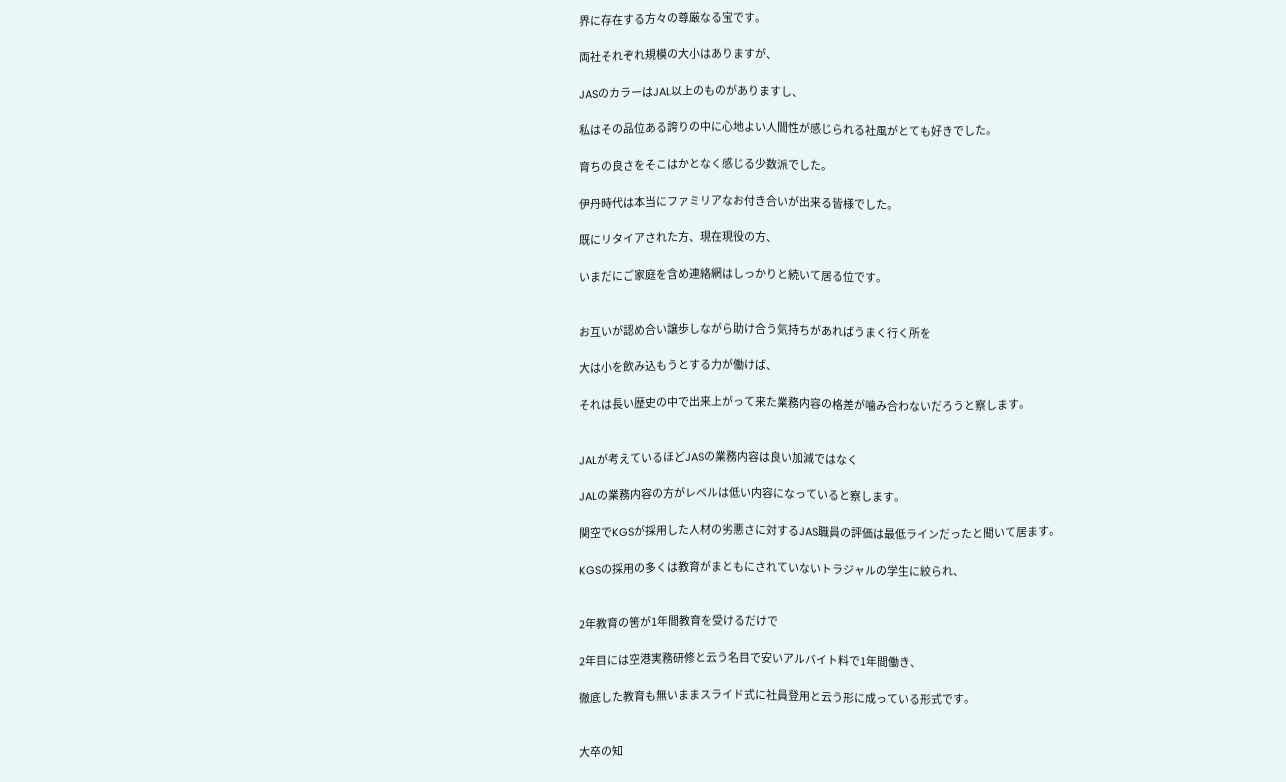界に存在する方々の尊厳なる宝です。

両社それぞれ規模の大小はありますが、

JASのカラーはJAL以上のものがありますし、

私はその品位ある誇りの中に心地よい人間性が感じられる社風がとても好きでした。

育ちの良さをそこはかとなく感じる少数派でした。

伊丹時代は本当にファミリアなお付き合いが出来る皆様でした。

既にリタイアされた方、現在現役の方、

いまだにご家庭を含め連絡網はしっかりと続いて居る位です。


お互いが認め合い譲歩しながら助け合う気持ちがあればうまく行く所を

大は小を飲み込もうとする力が働けば、

それは長い歴史の中で出来上がって来た業務内容の格差が噛み合わないだろうと察します。


JALが考えているほどJASの業務内容は良い加減ではなく

JALの業務内容の方がレベルは低い内容になっていると察します。

関空でKGSが採用した人材の劣悪さに対するJAS職員の評価は最低ラインだったと聞いて居ます。

KGSの採用の多くは教育がまともにされていないトラジャルの学生に絞られ、


2年教育の筈が1年間教育を受けるだけで

2年目には空港実務研修と云う名目で安いアルバイト料で1年間働き、

徹底した教育も無いままスライド式に社員登用と云う形に成っている形式です。


大卒の知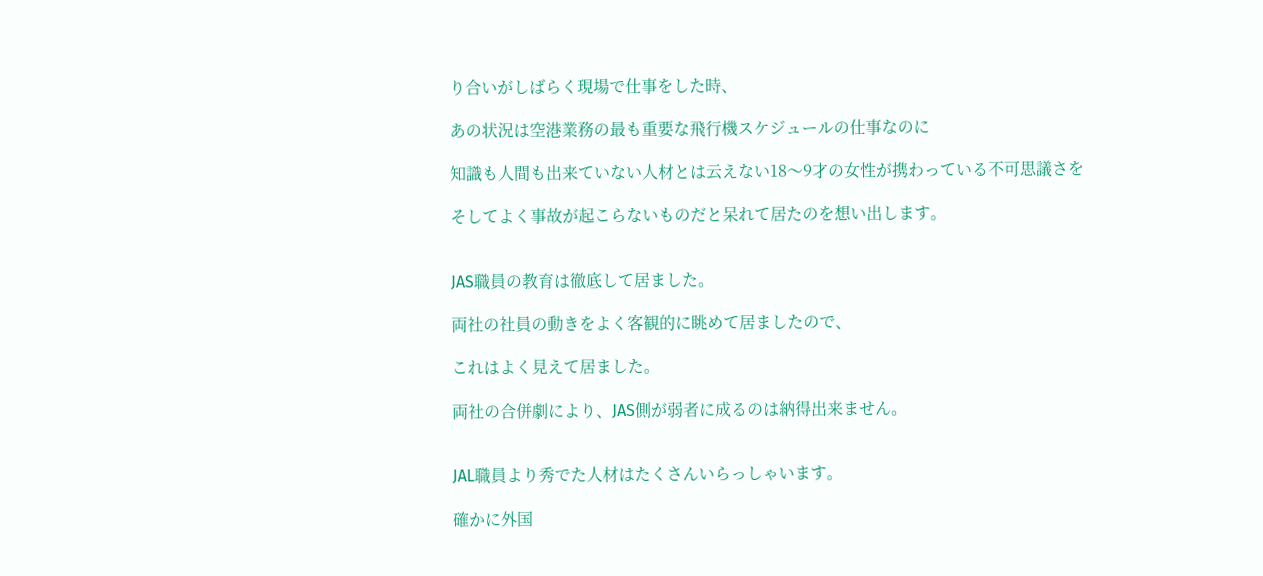り合いがしばらく現場で仕事をした時、

あの状況は空港業務の最も重要な飛行機スケジュールの仕事なのに

知識も人間も出来ていない人材とは云えない18〜9才の女性が携わっている不可思議さを

そしてよく事故が起こらないものだと呆れて居たのを想い出します。


JAS職員の教育は徹底して居ました。

両社の社員の動きをよく客観的に眺めて居ましたので、

これはよく見えて居ました。

両社の合併劇により、JAS側が弱者に成るのは納得出来ません。


JAL職員より秀でた人材はたくさんいらっしゃいます。

確かに外国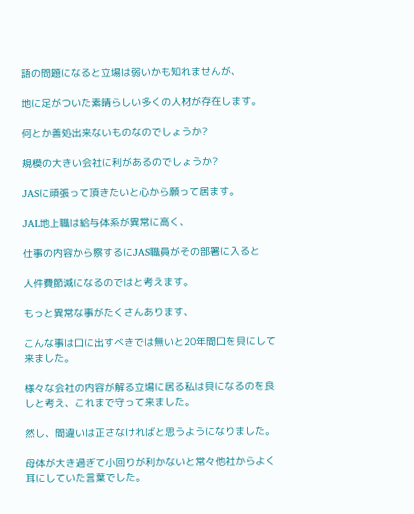語の問題になると立場は弱いかも知れませんが、

地に足がついた素晴らしい多くの人材が存在します。

何とか善処出来ないものなのでしょうか?

規模の大きい会社に利があるのでしょうか?

JASに頑張って頂きたいと心から願って居ます。

JAL地上職は給与体系が異常に高く、

仕事の内容から察するにJAS職員がその部署に入ると

人件費節減になるのではと考えます。

もっと異常な事がたくさんあります、

こんな事は口に出すべきでは無いと20年間口を貝にして来ました。

様々な会社の内容が解る立場に居る私は貝になるのを良しと考え、これまで守って来ました。

然し、間違いは正さなければと思うようになりました。

母体が大き過ぎて小回りが利かないと常々他社からよく耳にしていた言葉でした。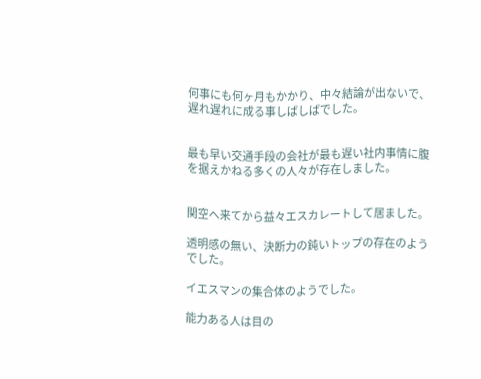何事にも何ヶ月もかかり、中々結論が出ないで、遅れ遅れに成る事しばしばでした。


最も早い交通手段の会社が最も遅い社内事情に腹を据えかねる多くの人々が存在しました。


関空へ来てから益々エスカレートして居ました。

透明感の無い、決断力の鈍いトップの存在のようでした。

イエスマンの集合体のようでした。

能力ある人は目の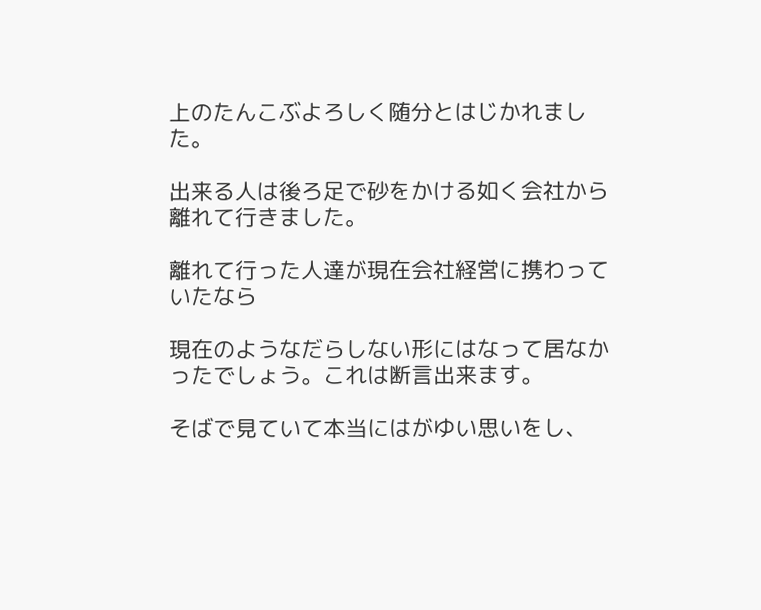上のたんこぶよろしく随分とはじかれました。

出来る人は後ろ足で砂をかける如く会社から離れて行きました。

離れて行った人達が現在会社経営に携わっていたなら

現在のようなだらしない形にはなって居なかったでしょう。これは断言出来ます。

そばで見ていて本当にはがゆい思いをし、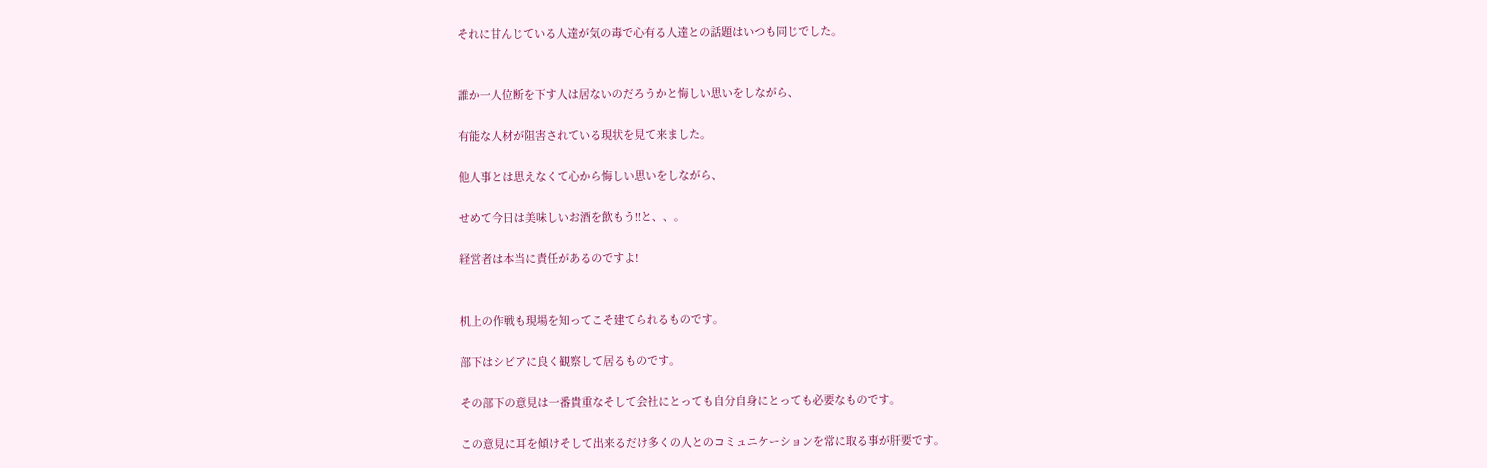それに甘んじている人達が気の毒で心有る人達との話題はいつも同じでした。


誰か一人位断を下す人は居ないのだろうかと悔しい思いをしながら、

有能な人材が阻害されている現状を見て来ました。

他人事とは思えなくて心から悔しい思いをしながら、

せめて今日は美味しいお酒を飲もう!!と、、。

経営者は本当に責任があるのですよ!


机上の作戦も現場を知ってこそ建てられるものです。

部下はシビアに良く観察して居るものです。

その部下の意見は一番貴重なそして会社にとっても自分自身にとっても必要なものです。

この意見に耳を傾けそして出来るだけ多くの人とのコミュニケーションを常に取る事が肝要です。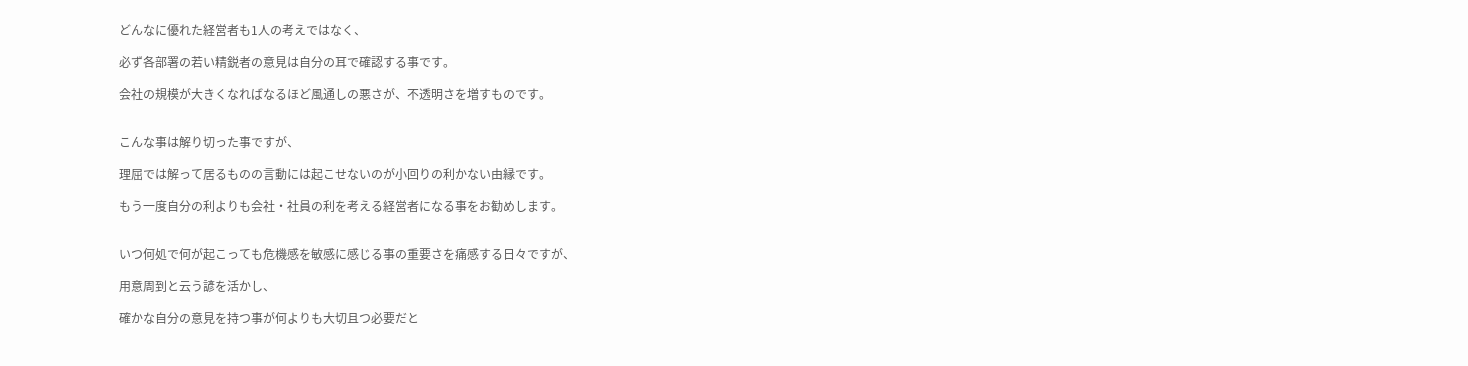どんなに優れた経営者も1人の考えではなく、

必ず各部署の若い精鋭者の意見は自分の耳で確認する事です。

会社の規模が大きくなればなるほど風通しの悪さが、不透明さを増すものです。


こんな事は解り切った事ですが、

理屈では解って居るものの言動には起こせないのが小回りの利かない由縁です。

もう一度自分の利よりも会社・社員の利を考える経営者になる事をお勧めします。


いつ何処で何が起こっても危機感を敏感に感じる事の重要さを痛感する日々ですが、

用意周到と云う諺を活かし、

確かな自分の意見を持つ事が何よりも大切且つ必要だと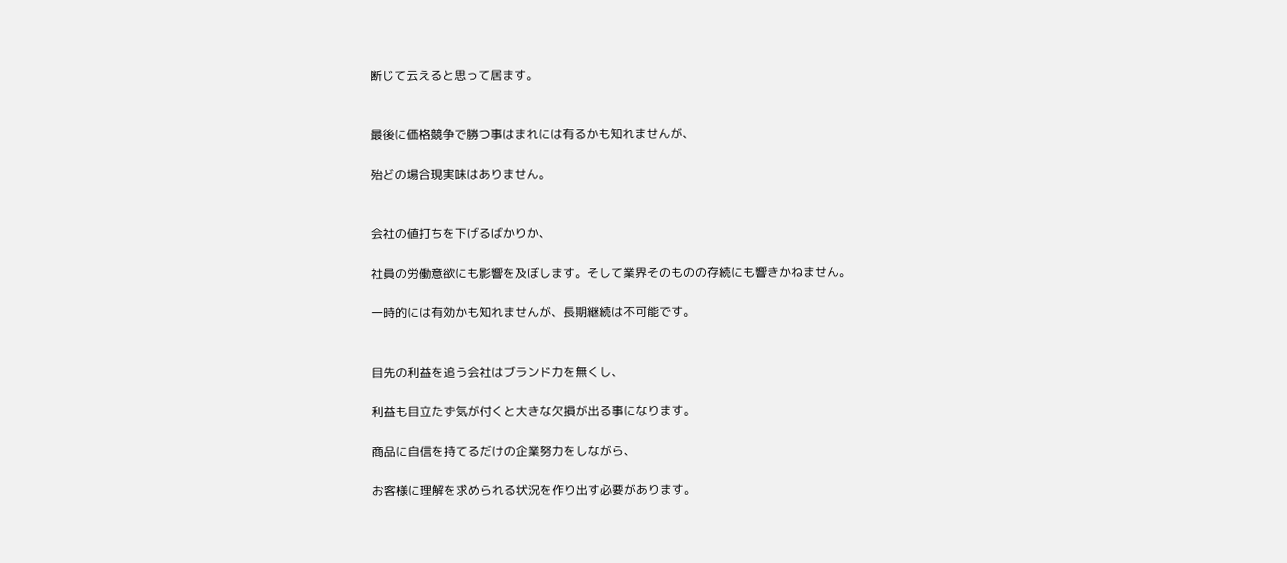断じて云えると思って居ます。


最後に価格競争で勝つ事はまれには有るかも知れませんが、

殆どの場合現実味はありません。


会社の値打ちを下げるばかりか、

社員の労働意欲にも影響を及ぼします。そして業界そのものの存続にも響きかねません。

一時的には有効かも知れませんが、長期継続は不可能です。


目先の利益を追う会社はブランド力を無くし、

利益も目立たず気が付くと大きな欠損が出る事になります。

商品に自信を持てるだけの企業努力をしながら、

お客様に理解を求められる状況を作り出す必要があります。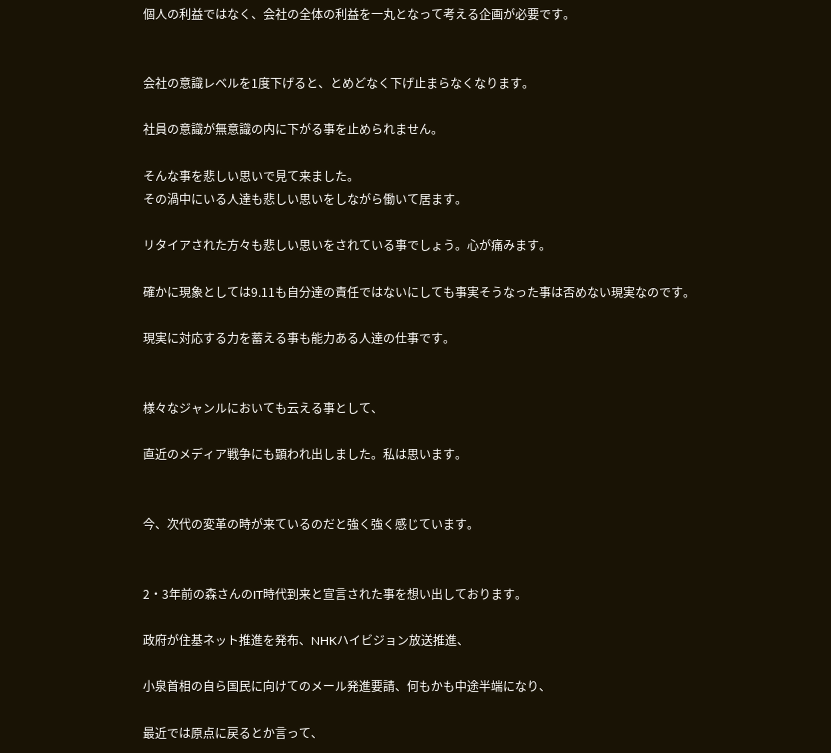個人の利益ではなく、会社の全体の利益を一丸となって考える企画が必要です。


会社の意識レベルを1度下げると、とめどなく下げ止まらなくなります。

社員の意識が無意識の内に下がる事を止められません。

そんな事を悲しい思いで見て来ました。
その渦中にいる人達も悲しい思いをしながら働いて居ます。

リタイアされた方々も悲しい思いをされている事でしょう。心が痛みます。

確かに現象としては9.11も自分達の責任ではないにしても事実そうなった事は否めない現実なのです。

現実に対応する力を蓄える事も能力ある人達の仕事です。


様々なジャンルにおいても云える事として、

直近のメディア戦争にも顕われ出しました。私は思います。


今、次代の変革の時が来ているのだと強く強く感じています。


2・3年前の森さんのIT時代到来と宣言された事を想い出しております。

政府が住基ネット推進を発布、NHKハイビジョン放送推進、

小泉首相の自ら国民に向けてのメール発進要請、何もかも中途半端になり、

最近では原点に戻るとか言って、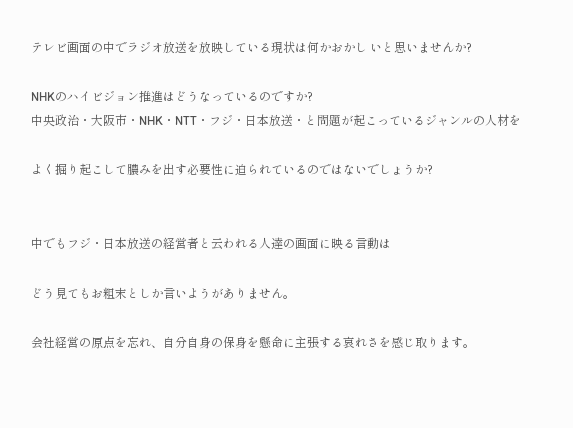テレビ画面の中でラジオ放送を放映している現状は何かおかし いと思いませんか?

NHKのハイビジョン推進はどうなっているのですか?
中央政治・大阪市・NHK・NTT・フジ・日本放送・と問題が起こっているジャンルの人材を

よく掘り起こして膿みを出す必要性に迫られているのではないでしょうか?


中でもフジ・日本放送の経営者と云われる人達の画面に映る言動は

どう見てもお粗末としか言いようがありません。

会社経営の原点を忘れ、自分自身の保身を懸命に主張する哀れさを感じ取ります。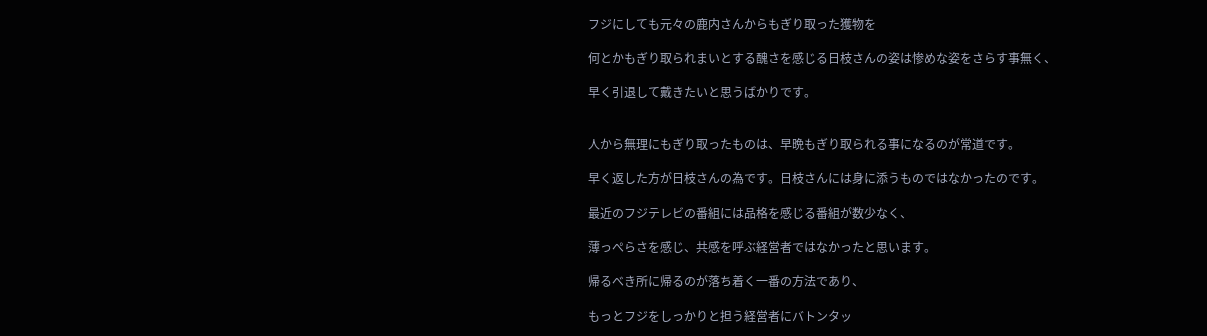フジにしても元々の鹿内さんからもぎり取った獲物を

何とかもぎり取られまいとする醜さを感じる日枝さんの姿は惨めな姿をさらす事無く、

早く引退して戴きたいと思うばかりです。


人から無理にもぎり取ったものは、早晩もぎり取られる事になるのが常道です。

早く返した方が日枝さんの為です。日枝さんには身に添うものではなかったのです。

最近のフジテレビの番組には品格を感じる番組が数少なく、

薄っぺらさを感じ、共感を呼ぶ経営者ではなかったと思います。

帰るべき所に帰るのが落ち着く一番の方法であり、

もっとフジをしっかりと担う経営者にバトンタッ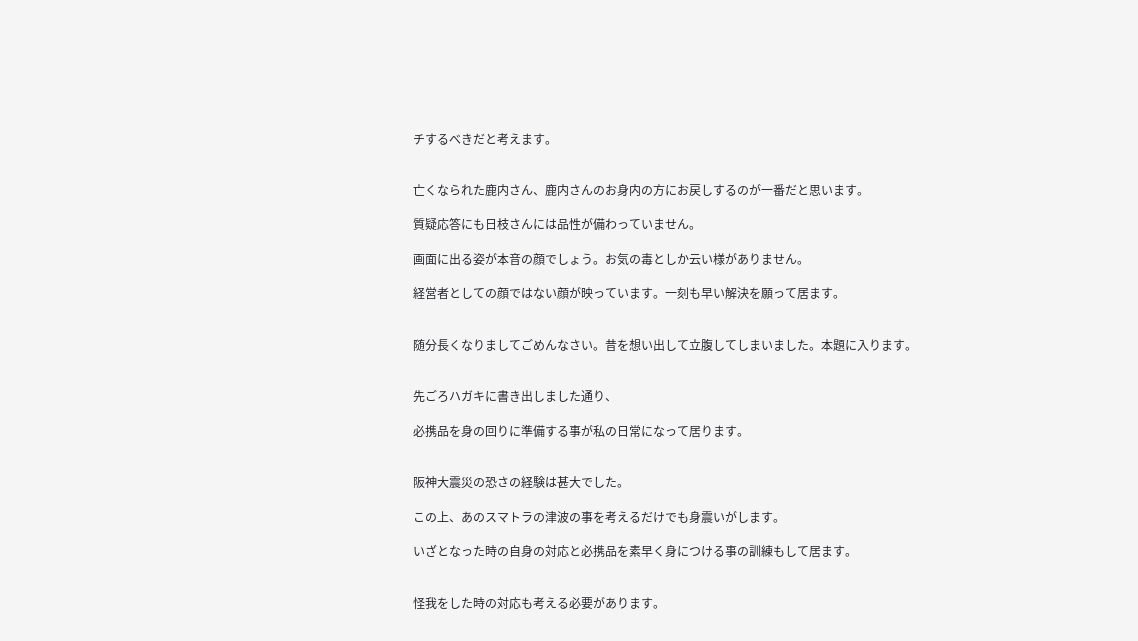チするべきだと考えます。


亡くなられた鹿内さん、鹿内さんのお身内の方にお戻しするのが一番だと思います。

質疑応答にも日枝さんには品性が備わっていません。

画面に出る姿が本音の顔でしょう。お気の毒としか云い様がありません。

経営者としての顔ではない顔が映っています。一刻も早い解決を願って居ます。


随分長くなりましてごめんなさい。昔を想い出して立腹してしまいました。本題に入ります。


先ごろハガキに書き出しました通り、

必携品を身の回りに準備する事が私の日常になって居ります。


阪神大震災の恐さの経験は甚大でした。

この上、あのスマトラの津波の事を考えるだけでも身震いがします。

いざとなった時の自身の対応と必携品を素早く身につける事の訓練もして居ます。


怪我をした時の対応も考える必要があります。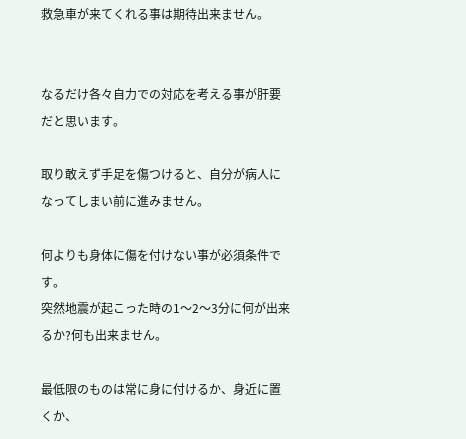救急車が来てくれる事は期待出来ません。


なるだけ各々自力での対応を考える事が肝要だと思います。

取り敢えず手足を傷つけると、自分が病人になってしまい前に進みません。

何よりも身体に傷を付けない事が必須条件です。
突然地震が起こった時の1〜2〜3分に何が出来るか?何も出来ません。

最低限のものは常に身に付けるか、身近に置くか、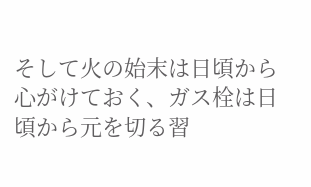そして火の始末は日頃から心がけておく、ガス栓は日頃から元を切る習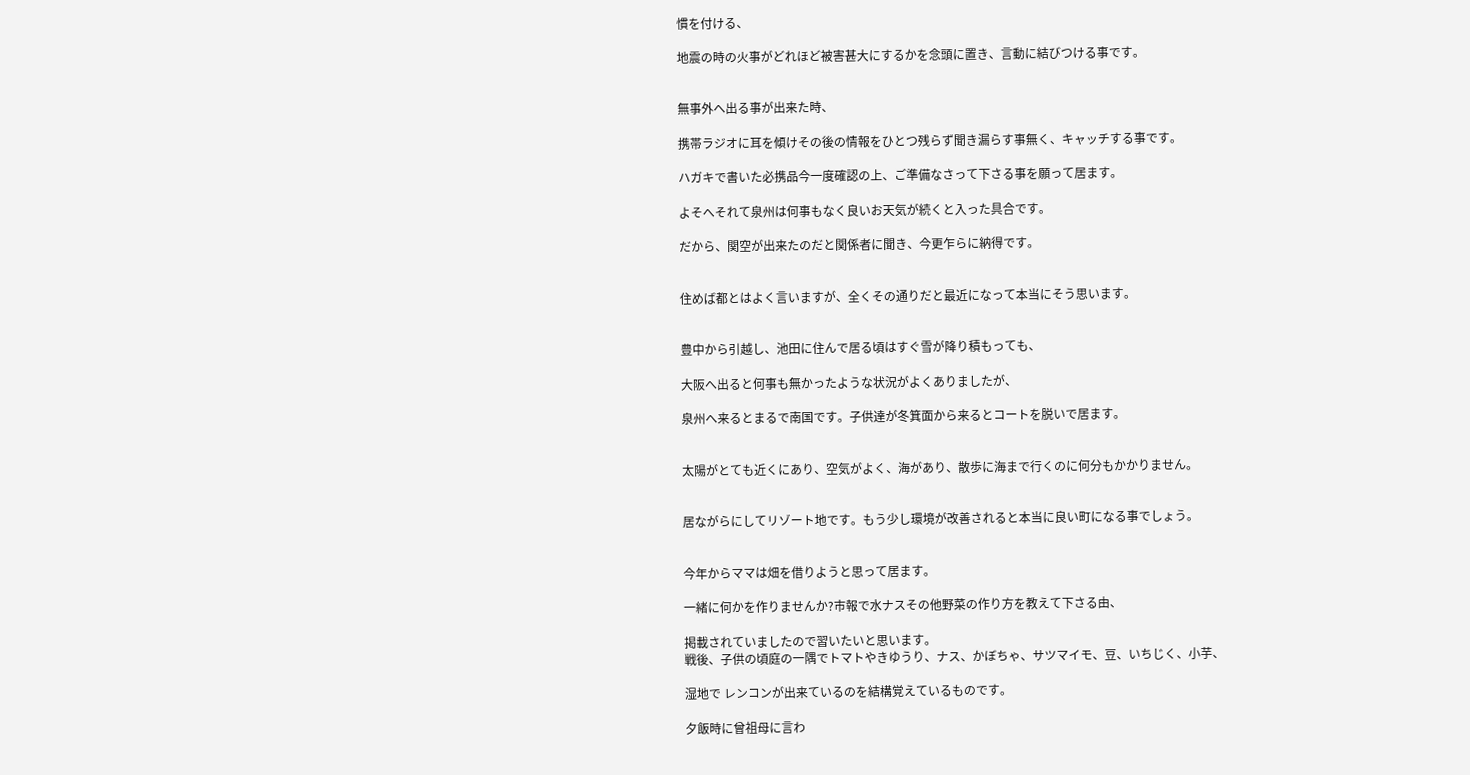慣を付ける、

地震の時の火事がどれほど被害甚大にするかを念頭に置き、言動に結びつける事です。


無事外へ出る事が出来た時、

携帯ラジオに耳を傾けその後の情報をひとつ残らず聞き漏らす事無く、キャッチする事です。

ハガキで書いた必携品今一度確認の上、ご準備なさって下さる事を願って居ます。

よそへそれて泉州は何事もなく良いお天気が続くと入った具合です。

だから、関空が出来たのだと関係者に聞き、今更乍らに納得です。


住めば都とはよく言いますが、全くその通りだと最近になって本当にそう思います。


豊中から引越し、池田に住んで居る頃はすぐ雪が降り積もっても、

大阪へ出ると何事も無かったような状況がよくありましたが、

泉州へ来るとまるで南国です。子供達が冬箕面から来るとコートを脱いで居ます。


太陽がとても近くにあり、空気がよく、海があり、散歩に海まで行くのに何分もかかりません。


居ながらにしてリゾート地です。もう少し環境が改善されると本当に良い町になる事でしょう。


今年からママは畑を借りようと思って居ます。

一緒に何かを作りませんか?市報で水ナスその他野菜の作り方を教えて下さる由、

掲載されていましたので習いたいと思います。
戦後、子供の頃庭の一隅でトマトやきゆうり、ナス、かぼちゃ、サツマイモ、豆、いちじく、小芋、

湿地で レンコンが出来ているのを結構覚えているものです。

夕飯時に曾祖母に言わ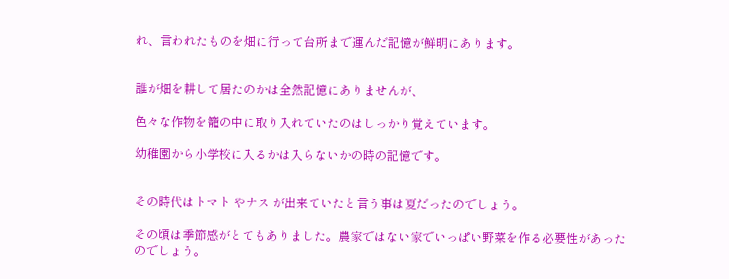れ、言われたものを畑に行って台所まで運んだ記憶が鮮明にあります。


誰が畑を耕して居たのかは全然記憶にありませんが、

色々な作物を籠の中に取り入れていたのはしっかり覚えています。

幼稚園から小学校に入るかは入らないかの時の記憶です。


その時代はトマト やナス が出来ていたと言う事は夏だったのでしょう。

その頃は季節感がとてもありました。農家ではない家でいっぱい野菜を作る必要性があったのでしょう。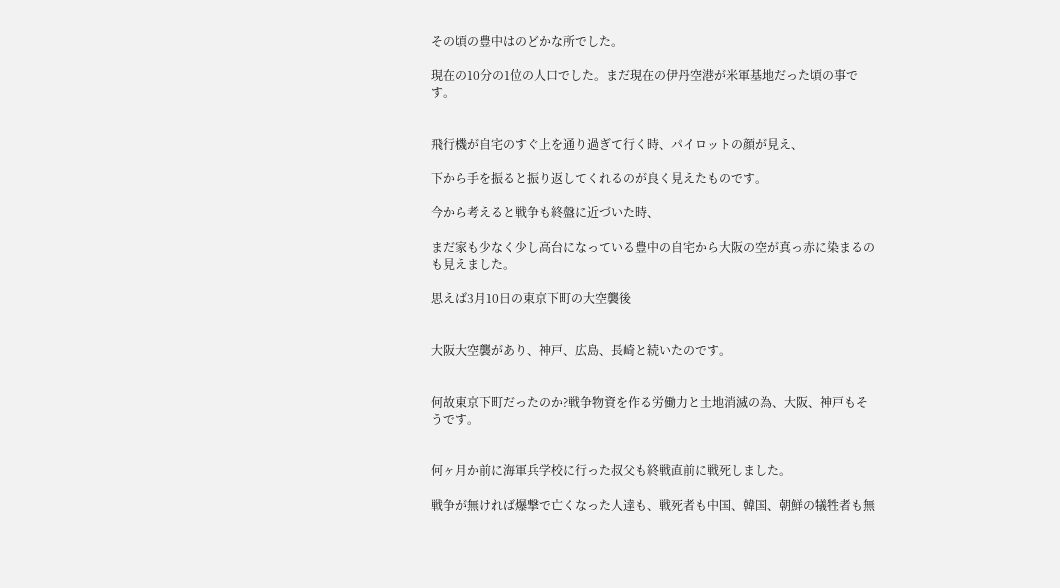その頃の豊中はのどかな所でした。

現在の10分の1位の人口でした。まだ現在の伊丹空港が米軍基地だった頃の事です。


飛行機が自宅のすぐ上を通り過ぎて行く時、パイロットの顔が見え、

下から手を振ると振り返してくれるのが良く見えたものです。

今から考えると戦争も終盤に近づいた時、

まだ家も少なく少し高台になっている豊中の自宅から大阪の空が真っ赤に染まるのも見えました。

思えば3月10日の東京下町の大空襲後


大阪大空襲があり、神戸、広島、長崎と続いたのです。


何故東京下町だったのか?戦争物資を作る労働力と土地消滅の為、大阪、神戸もそうです。


何ヶ月か前に海軍兵学校に行った叔父も終戦直前に戦死しました。

戦争が無ければ爆撃で亡くなった人達も、戦死者も中国、韓国、朝鮮の犠牲者も無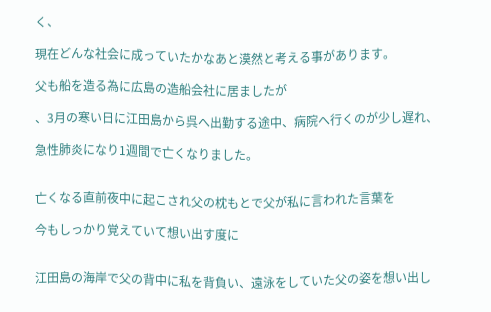く、

現在どんな社会に成っていたかなあと漠然と考える事があります。

父も船を造る為に広島の造船会社に居ましたが

、3月の寒い日に江田島から呉へ出勤する途中、病院へ行くのが少し遅れ、

急性肺炎になり1週間で亡くなりました。


亡くなる直前夜中に起こされ父の枕もとで父が私に言われた言葉を

今もしっかり覚えていて想い出す度に


江田島の海岸で父の背中に私を背負い、遠泳をしていた父の姿を想い出し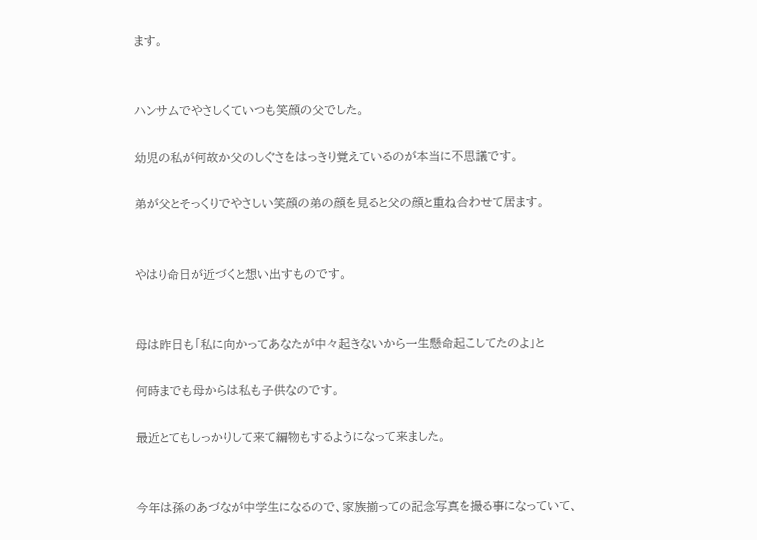ます。


ハンサムでやさしくていつも笑顔の父でした。

幼児の私が何故か父のしぐさをはっきり覚えているのが本当に不思議です。

弟が父とそっくりでやさしい笑顔の弟の顔を見ると父の顔と重ね合わせて居ます。


やはり命日が近づくと想い出すものです。


母は昨日も「私に向かってあなたが中々起きないから一生懸命起こしてたのよ」と

何時までも母からは私も子供なのです。

最近とてもしっかりして来て編物もするようになって来ました。


今年は孫のあづなが中学生になるので、家族揃っての記念写真を撮る事になっていて、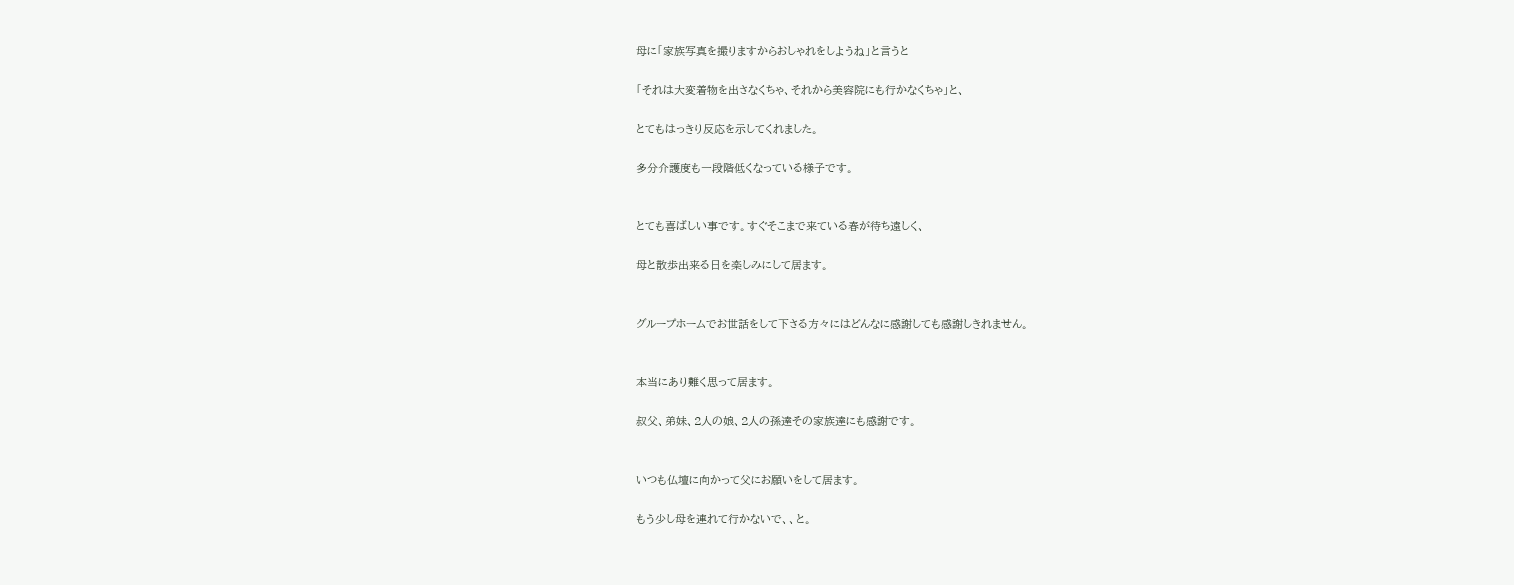母に「家族写真を撮りますからおしゃれをしようね」と言うと

「それは大変着物を出さなくちゃ、それから美容院にも行かなくちゃ」と、

とてもはっきり反応を示してくれました。

多分介護度も一段階低くなっている様子です。


とても喜ばしい事です。すぐそこまで来ている春が待ち遠しく、

母と散歩出来る日を楽しみにして居ます。


グループホームでお世話をして下さる方々にはどんなに感謝しても感謝しきれません。


本当にあり難く思って居ます。

叔父、弟妹、2人の娘、2人の孫達その家族達にも感謝です。


いつも仏壇に向かって父にお願いをして居ます。

もう少し母を連れて行かないで、、と。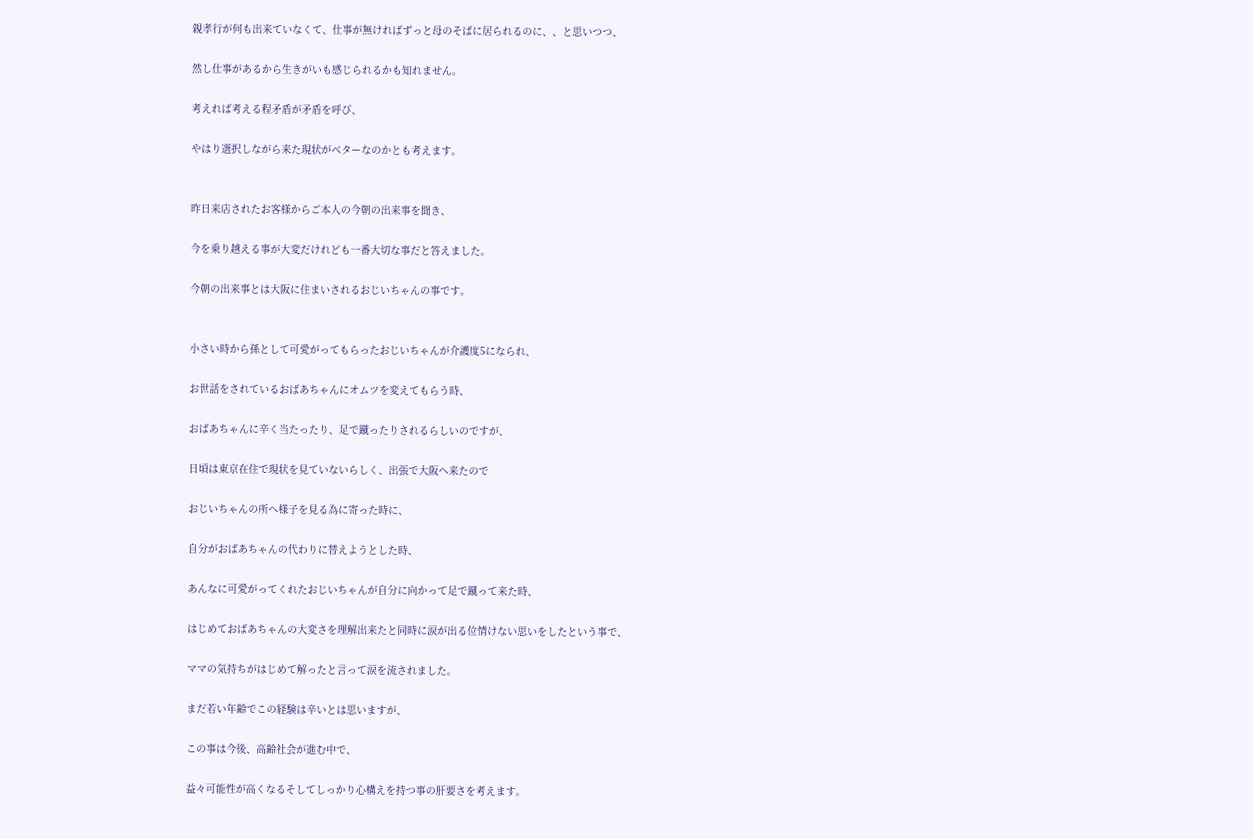親孝行が何も出来ていなくて、仕事が無ければずっと母のそばに居られるのに、、と思いつつ、

然し仕事があるから生きがいも感じられるかも知れません。

考えれば考える程矛盾が矛盾を呼び、

やはり選択しながら来た現状がベターなのかとも考えます。


昨日来店されたお客様からご本人の今朝の出来事を聞き、

今を乗り越える事が大変だけれども一番大切な事だと答えました。

今朝の出来事とは大阪に住まいされるおじいちゃんの事です。


小さい時から孫として可愛がってもらったおじいちゃんが介護度5になられ、

お世話をされているおばあちゃんにオムツを変えてもらう時、

おばあちゃんに辛く当たったり、足で蹴ったりされるらしいのですが、

日頃は東京在住で現状を見ていないらしく、出張で大阪へ来たので

おじいちゃんの所へ様子を見る為に寄った時に、

自分がおばあちゃんの代わりに替えようとした時、

あんなに可愛がってくれたおじいちゃんが自分に向かって足で蹴って来た時、

はじめておばあちゃんの大変さを理解出来たと同時に涙が出る位情けない思いをしたという事で、

ママの気持ちがはじめて解ったと言って涙を流されました。

まだ若い年齢でこの経験は辛いとは思いますが、

この事は今後、高齢社会が進む中で、

益々可能性が高くなるそしてしっかり心構えを持つ事の肝要さを考えます。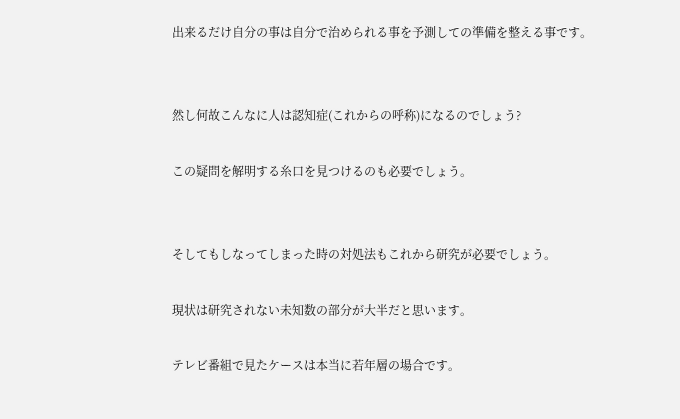出来るだけ自分の事は自分で治められる事を予測しての準備を整える事です。


然し何故こんなに人は認知症(これからの呼称)になるのでしょう?

この疑問を解明する糸口を見つけるのも必要でしょう。


そしてもしなってしまった時の対処法もこれから研究が必要でしょう。

現状は研究されない未知数の部分が大半だと思います。

テレビ番組で見たケースは本当に若年層の場合です。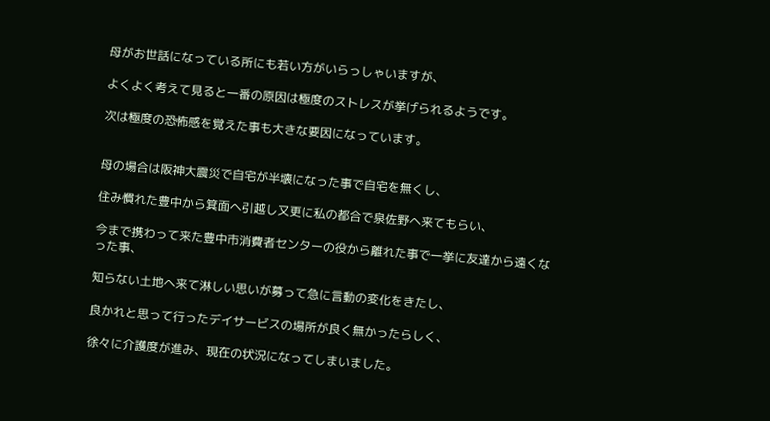母がお世話になっている所にも若い方がいらっしゃいますが、

よくよく考えて見ると一番の原因は極度のストレスが挙げられるようです。

次は極度の恐怖感を覚えた事も大きな要因になっています。


母の場合は阪神大震災で自宅が半壊になった事で自宅を無くし、

住み慣れた豊中から箕面へ引越し又更に私の都合で泉佐野へ来てもらい、

今まで携わって来た豊中市消費者センターの役から離れた事で一挙に友達から遠くなった事、

知らない土地へ来て淋しい思いが募って急に言動の変化をきたし、

良かれと思って行ったデイサービスの場所が良く無かったらしく、

徐々に介護度が進み、現在の状況になってしまいました。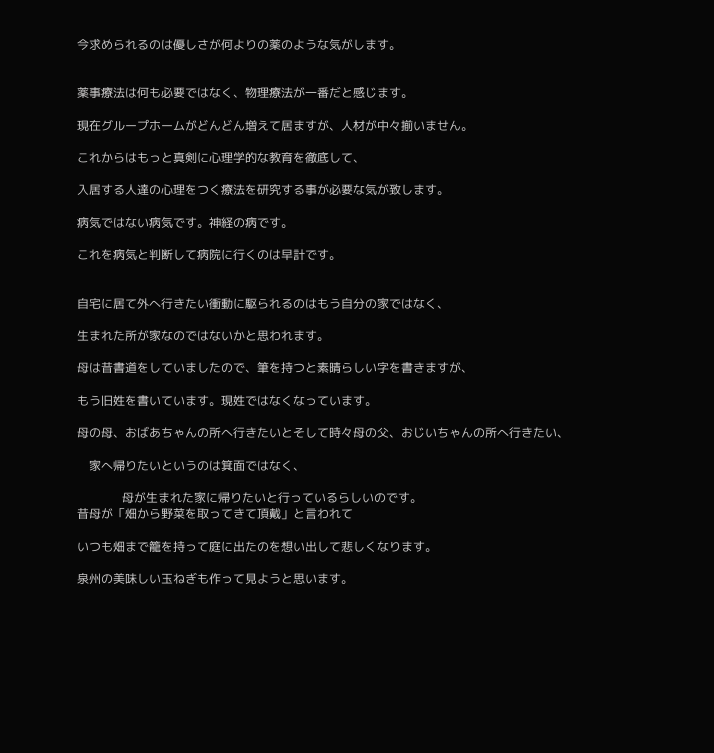今求められるのは優しさが何よりの薬のような気がします。


薬事療法は何も必要ではなく、物理療法が一番だと感じます。

現在グループホームがどんどん増えて居ますが、人材が中々揃いません。

これからはもっと真剣に心理学的な教育を徹底して、

入居する人達の心理をつく療法を研究する事が必要な気が致します。

病気ではない病気です。神経の病です。

これを病気と判断して病院に行くのは早計です。


自宅に居て外へ行きたい衝動に駆られるのはもう自分の家ではなく、

生まれた所が家なのではないかと思われます。

母は昔書道をしていましたので、筆を持つと素晴らしい字を書きますが、

もう旧姓を書いています。現姓ではなくなっています。

母の母、おばあちゃんの所へ行きたいとそして時々母の父、おじいちゃんの所へ行きたい、

    家へ帰りたいというのは箕面ではなく、

               母が生まれた家に帰りたいと行っているらしいのです。
昔母が「畑から野菜を取ってきて頂戴」と言われて

いつも畑まで籠を持って庭に出たのを想い出して悲しくなります。

泉州の美味しい玉ねぎも作って見ようと思います。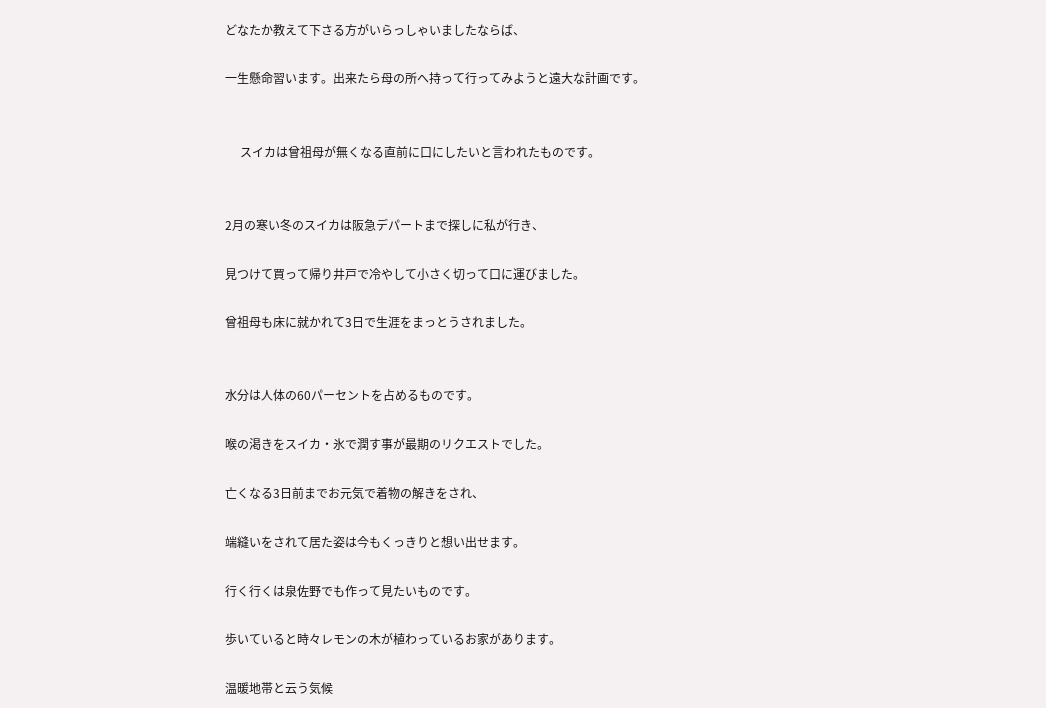どなたか教えて下さる方がいらっしゃいましたならば、

一生懸命習います。出来たら母の所へ持って行ってみようと遠大な計画です。


     スイカは曾祖母が無くなる直前に口にしたいと言われたものです。


2月の寒い冬のスイカは阪急デパートまで探しに私が行き、

見つけて買って帰り井戸で冷やして小さく切って口に運びました。

曾祖母も床に就かれて3日で生涯をまっとうされました。


水分は人体の60パーセントを占めるものです。

喉の渇きをスイカ・氷で潤す事が最期のリクエストでした。

亡くなる3日前までお元気で着物の解きをされ、

端縫いをされて居た姿は今もくっきりと想い出せます。

行く行くは泉佐野でも作って見たいものです。

歩いていると時々レモンの木が植わっているお家があります。

温暖地帯と云う気候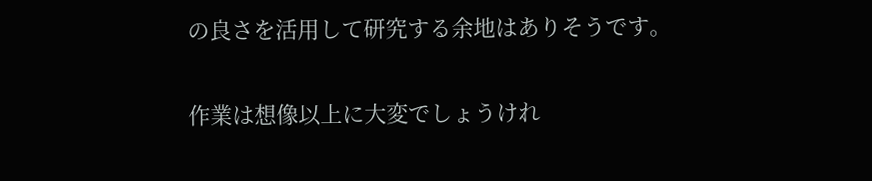の良さを活用して研究する余地はありそうです。

作業は想像以上に大変でしょうけれ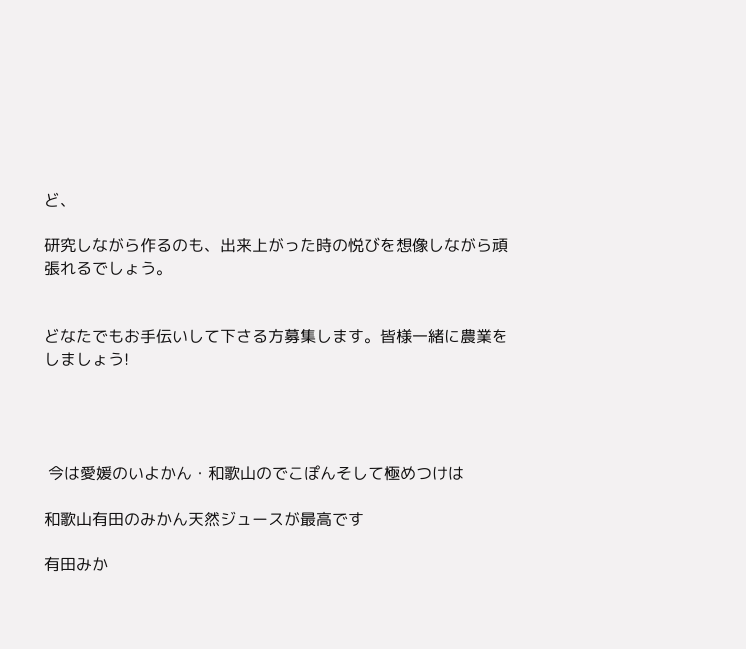ど、

研究しながら作るのも、出来上がった時の悦びを想像しながら頑張れるでしょう。


どなたでもお手伝いして下さる方募集します。皆様一緒に農業をしましょう!




 今は愛媛のいよかん・和歌山のでこぽんそして極めつけは

和歌山有田のみかん天然ジュースが最高です

有田みか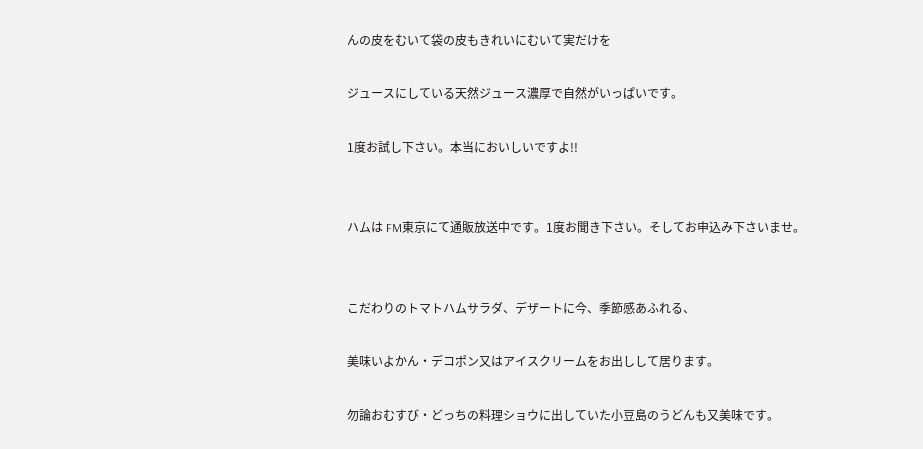んの皮をむいて袋の皮もきれいにむいて実だけを

ジュースにしている天然ジュース濃厚で自然がいっぱいです。

1度お試し下さい。本当においしいですよ!!


ハムは FM東京にて通販放送中です。1度お聞き下さい。そしてお申込み下さいませ。


こだわりのトマトハムサラダ、デザートに今、季節感あふれる、

美味いよかん・デコポン又はアイスクリームをお出しして居ります。

勿論おむすび・どっちの料理ショウに出していた小豆島のうどんも又美味です。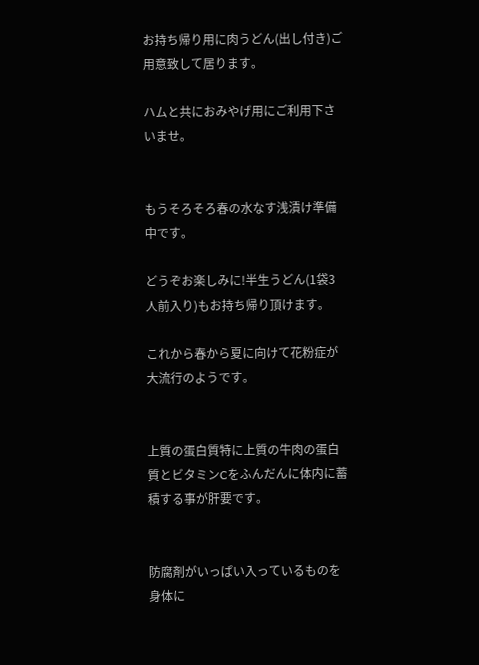お持ち帰り用に肉うどん(出し付き)ご用意致して居ります。

ハムと共におみやげ用にご利用下さいませ。


もうそろそろ春の水なす浅漬け準備中です。

どうぞお楽しみに!半生うどん(1袋3人前入り)もお持ち帰り頂けます。

これから春から夏に向けて花粉症が大流行のようです。


上質の蛋白質特に上質の牛肉の蛋白質とビタミンCをふんだんに体内に蓄積する事が肝要です。


防腐剤がいっぱい入っているものを身体に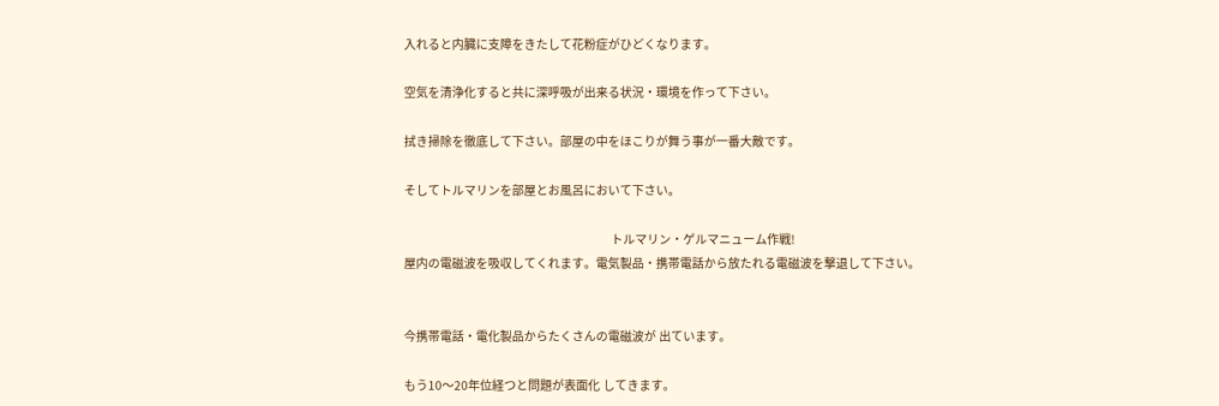入れると内臓に支障をきたして花粉症がひどくなります。

空気を清浄化すると共に深呼吸が出来る状況・環境を作って下さい。

拭き掃除を徹底して下さい。部屋の中をほこりが舞う事が一番大敵です。

そしてトルマリンを部屋とお風呂において下さい。

                                                                     トルマリン・ゲルマニューム作戦!
屋内の電磁波を吸収してくれます。電気製品・携帯電話から放たれる電磁波を撃退して下さい。


今携帯電話・電化製品からたくさんの電磁波が 出ています。

もう10〜20年位経つと問題が表面化 してきます。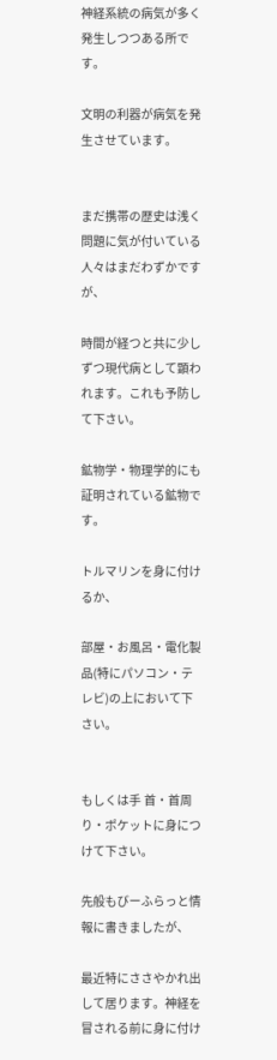神経系統の病気が多く発生しつつある所です。

文明の利器が病気を発生させています。


まだ携帯の歴史は浅く問題に気が付いている人々はまだわずかですが、

時間が経つと共に少しずつ現代病として顕われます。これも予防して下さい。

鉱物学・物理学的にも証明されている鉱物です。

トルマリンを身に付けるか、

部屋・お風呂・電化製品(特にパソコン・テレビ)の上において下さい。


もしくは手 首・首周り・ポケットに身につけて下さい。

先般もびーふらっと情報に書きましたが、

最近特にささやかれ出して居ります。神経を冒される前に身に付け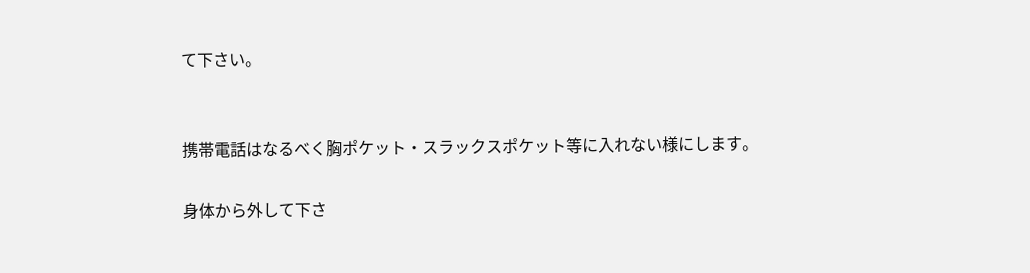て下さい。


携帯電話はなるべく胸ポケット・スラックスポケット等に入れない様にします。

身体から外して下さ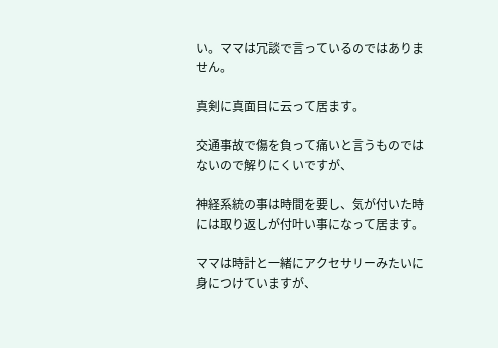い。ママは冗談で言っているのではありません。

真剣に真面目に云って居ます。

交通事故で傷を負って痛いと言うものではないので解りにくいですが、

神経系統の事は時間を要し、気が付いた時には取り返しが付叶い事になって居ます。

ママは時計と一緒にアクセサリーみたいに身につけていますが、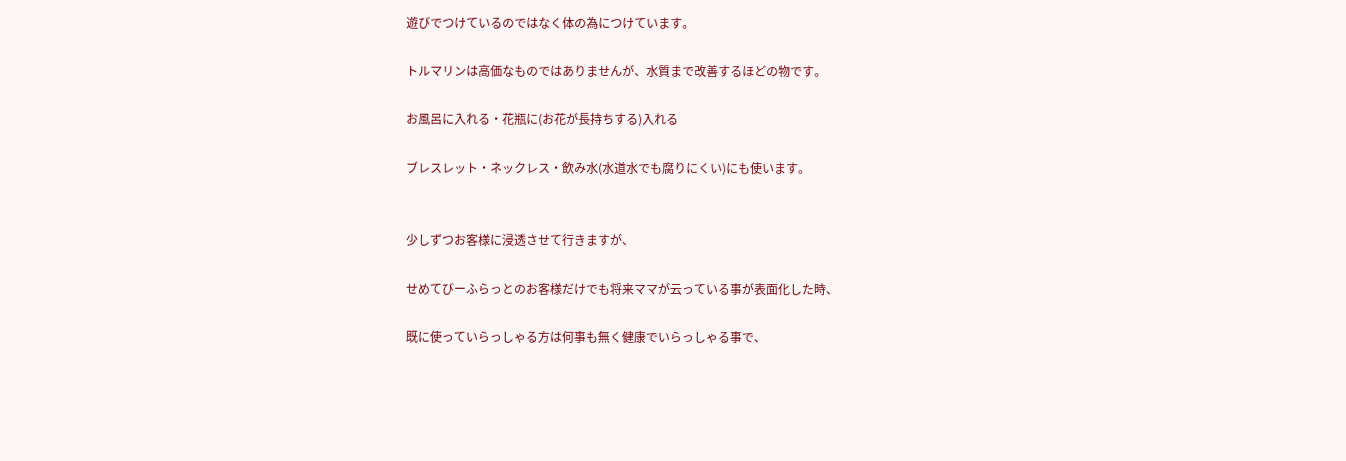遊びでつけているのではなく体の為につけています。

トルマリンは高価なものではありませんが、水質まで改善するほどの物です。

お風呂に入れる・花瓶に(お花が長持ちする)入れる

ブレスレット・ネックレス・飲み水(水道水でも腐りにくい)にも使います。


少しずつお客様に浸透させて行きますが、

せめてびーふらっとのお客様だけでも将来ママが云っている事が表面化した時、

既に使っていらっしゃる方は何事も無く健康でいらっしゃる事で、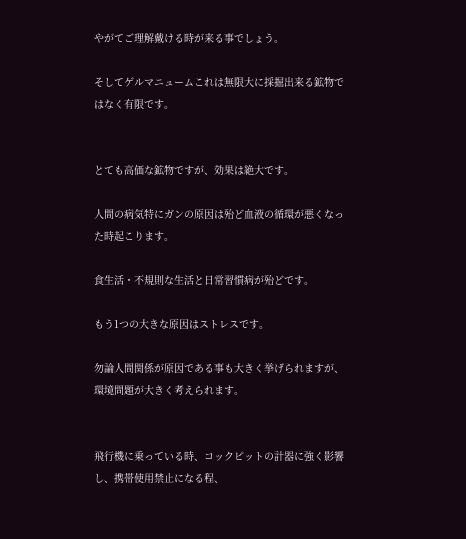やがてご理解戴ける時が来る事でしょう。

そしてゲルマニュームこれは無限大に採掘出来る鉱物ではなく有限です。


とても高価な鉱物ですが、効果は絶大です。

人間の病気特にガンの原因は殆ど血液の循環が悪くなった時起こります。

食生活・不規則な生活と日常習慣病が殆どです。

もう1つの大きな原因はストレスです。

勿論人間関係が原因である事も大きく挙げられますが、環境問題が大きく考えられます。


飛行機に乗っている時、コックピットの計器に強く影響し、携帯使用禁止になる程、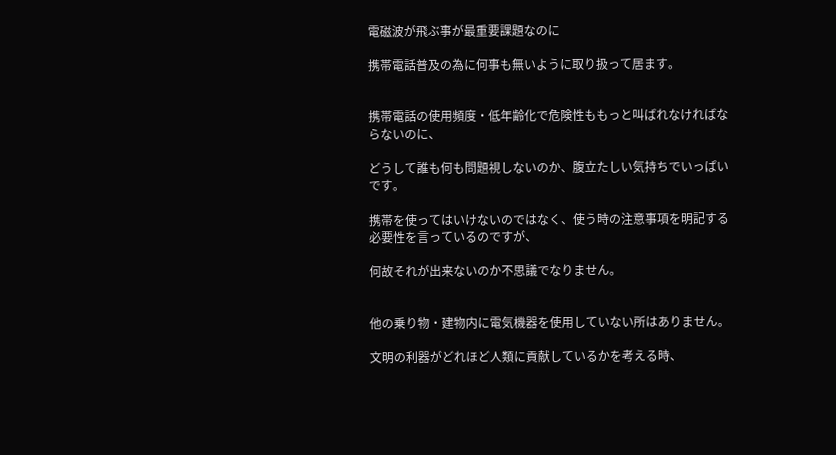電磁波が飛ぶ事が最重要課題なのに

携帯電話普及の為に何事も無いように取り扱って居ます。


携帯電話の使用頻度・低年齢化で危険性ももっと叫ばれなければならないのに、

どうして誰も何も問題視しないのか、腹立たしい気持ちでいっぱいです。

携帯を使ってはいけないのではなく、使う時の注意事項を明記する必要性を言っているのですが、

何故それが出来ないのか不思議でなりません。


他の乗り物・建物内に電気機器を使用していない所はありません。

文明の利器がどれほど人類に貢献しているかを考える時、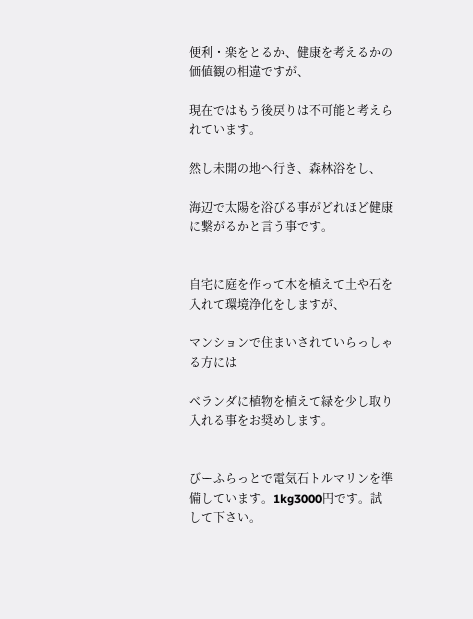便利・楽をとるか、健康を考えるかの価値観の相違ですが、

現在ではもう後戻りは不可能と考えられています。

然し未開の地へ行き、森林浴をし、

海辺で太陽を浴びる事がどれほど健康に繋がるかと言う事です。


自宅に庭を作って木を植えて土や石を入れて環境浄化をしますが、

マンションで住まいされていらっしゃる方には

ベランダに植物を植えて緑を少し取り入れる事をお奨めします。


びーふらっとで電気石トルマリンを準備しています。1kg3000円です。試して下さい。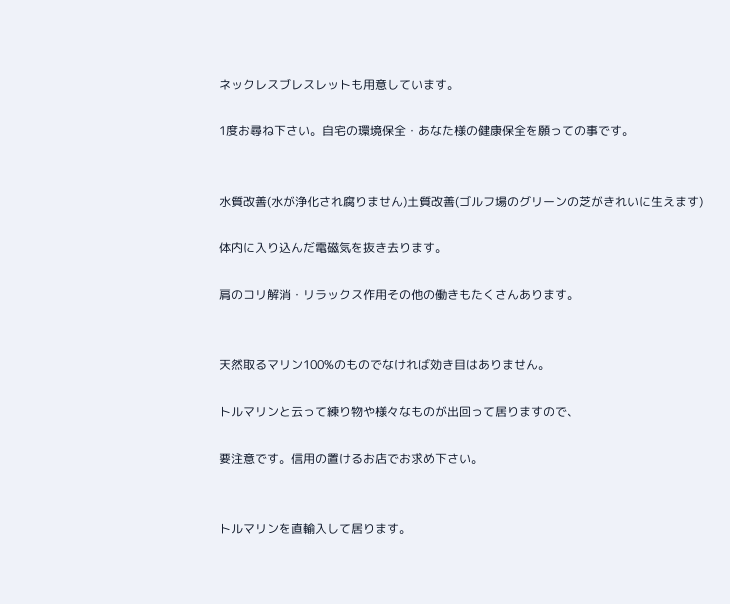ネックレスブレスレットも用意しています。

1度お尋ね下さい。自宅の環境保全・あなた様の健康保全を願っての事です。


水質改善(水が浄化され腐りません)土質改善(ゴルフ場のグリーンの芝がきれいに生えます)

体内に入り込んだ電磁気を抜き去ります。

肩のコリ解消・リラックス作用その他の働きもたくさんあります。


天然取るマリン100%のものでなければ効き目はありません。

トルマリンと云って練り物や様々なものが出回って居りますので、

要注意です。信用の置けるお店でお求め下さい。


トルマリンを直輸入して居ります。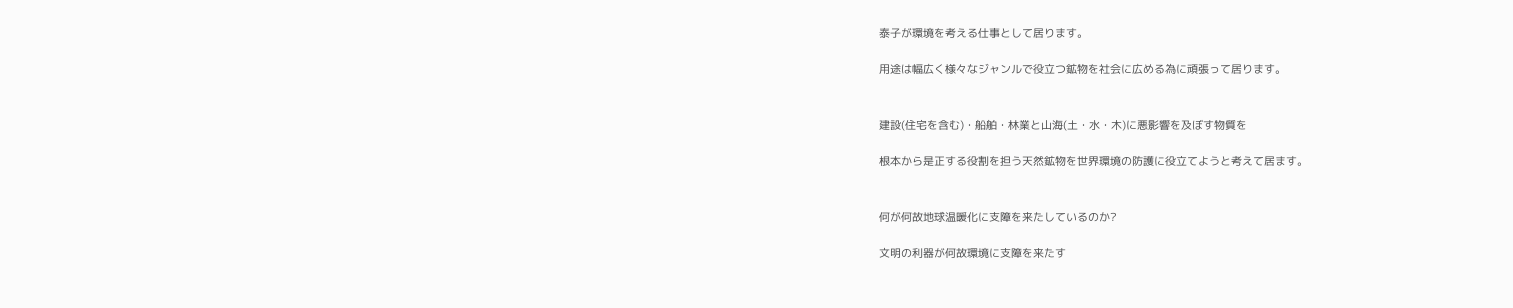泰子が環境を考える仕事として居ります。

用途は幅広く様々なジャンルで役立つ鉱物を社会に広める為に頑張って居ります。


建設(住宅を含む)・船舶・林業と山海(土・水・木)に悪影響を及ぼす物質を

根本から是正する役割を担う天然鉱物を世界環境の防護に役立てようと考えて居ます。


何が何故地球温暖化に支障を来たしているのか?

文明の利器が何故環境に支障を来たす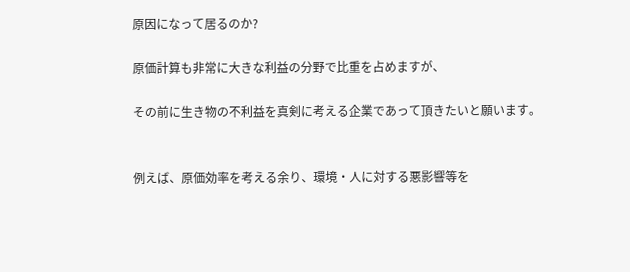原因になって居るのか?

原価計算も非常に大きな利益の分野で比重を占めますが、

その前に生き物の不利益を真剣に考える企業であって頂きたいと願います。


例えば、原価効率を考える余り、環境・人に対する悪影響等を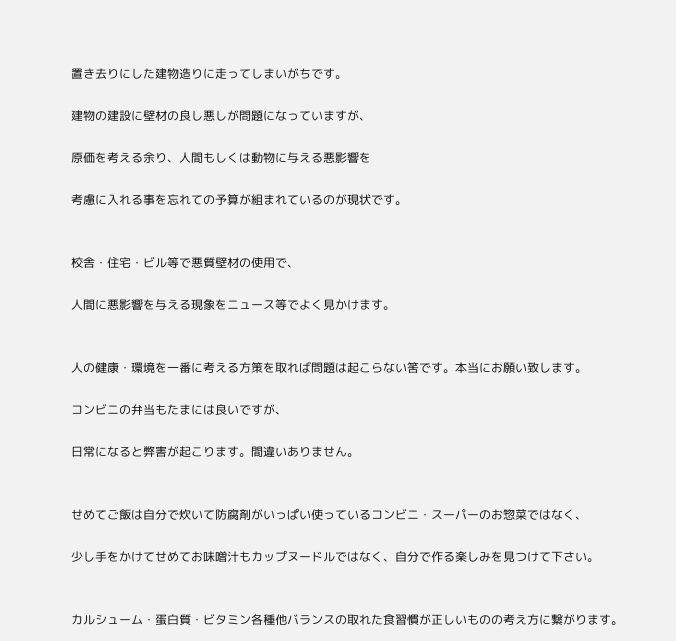置き去りにした建物造りに走ってしまいがちです。

建物の建設に壁材の良し悪しが問題になっていますが、

原価を考える余り、人間もしくは動物に与える悪影響を

考慮に入れる事を忘れての予算が組まれているのが現状です。


校舎・住宅・ビル等で悪質壁材の使用で、

人間に悪影響を与える現象をニュース等でよく見かけます。


人の健康・環境を一番に考える方策を取れば問題は起こらない筈です。本当にお願い致します。

コンビニの弁当もたまには良いですが、

日常になると弊害が起こります。間違いありません。


せめてご飯は自分で炊いて防腐剤がいっぱい使っているコンビニ・スーパーのお惣菜ではなく、

少し手をかけてせめてお味噌汁もカップヌードルではなく、自分で作る楽しみを見つけて下さい。


カルシューム・蛋白質・ビタミン各種他バランスの取れた食習慣が正しいものの考え方に繋がります。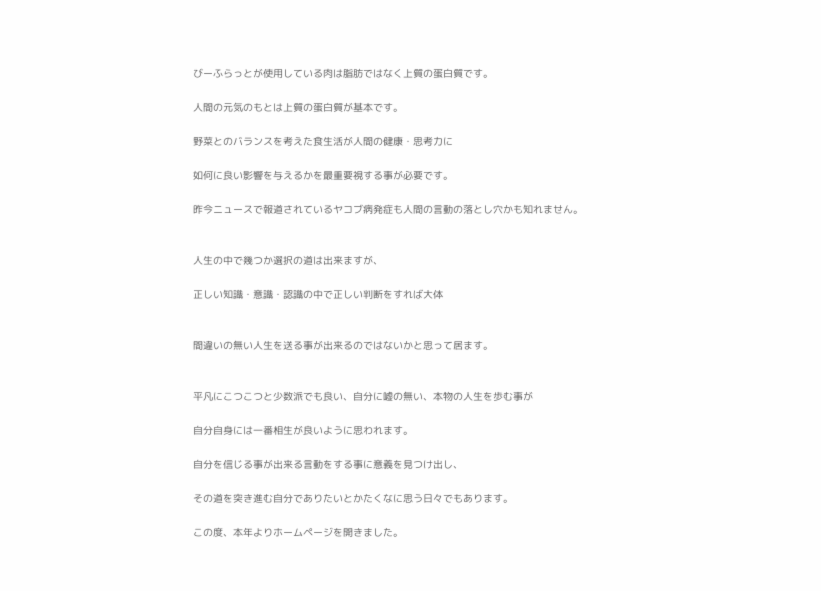びーふらっとが使用している肉は脂肪ではなく上質の蛋白質です。

人間の元気のもとは上質の蛋白質が基本です。

野菜とのバランスを考えた食生活が人間の健康・思考力に

如何に良い影響を与えるかを最重要視する事が必要です。

昨今ニュースで報道されているヤコブ病発症も人間の言動の落とし穴かも知れません。


人生の中で幾つか選択の道は出来ますが、

正しい知識・意識・認識の中で正しい判断をすれば大体


間違いの無い人生を送る事が出来るのではないかと思って居ます。


平凡にこつこつと少数派でも良い、自分に嘘の無い、本物の人生を歩む事が

自分自身には一番相生が良いように思われます。

自分を信じる事が出来る言動をする事に意義を見つけ出し、

その道を突き進む自分でありたいとかたくなに思う日々でもあります。

この度、本年よりホームページを開きました。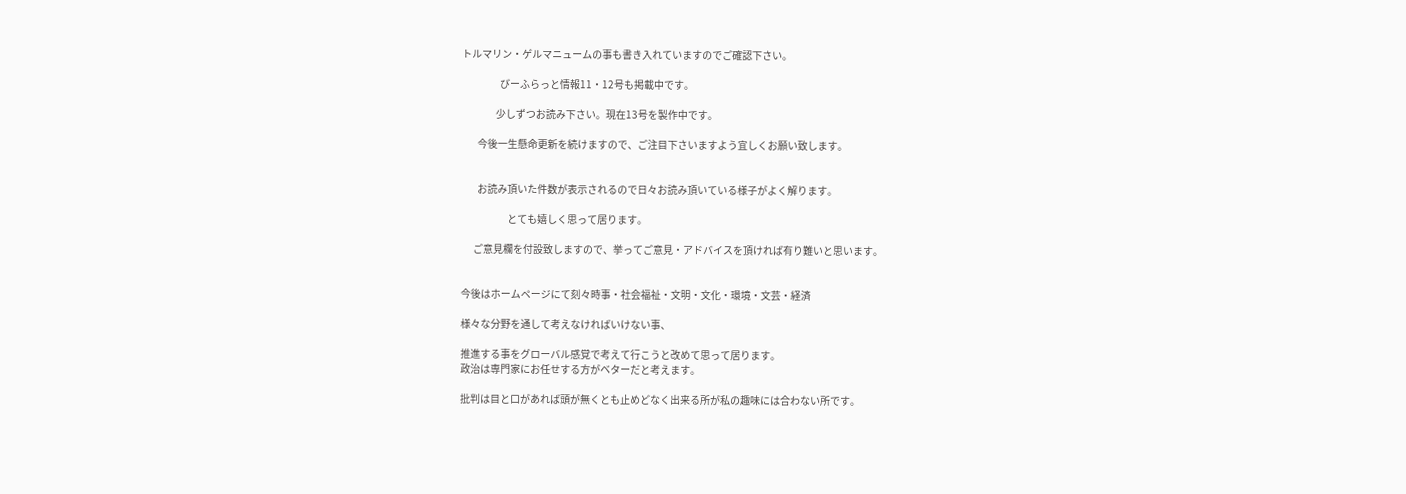トルマリン・ゲルマニュームの事も書き入れていますのでご確認下さい。

                   びーふらっと情報11・12号も掲載中です。

                 少しずつお読み下さい。現在13号を製作中です。

        今後一生懸命更新を続けますので、ご注目下さいますよう宜しくお願い致します。


        お読み頂いた件数が表示されるので日々お読み頂いている様子がよく解ります。

                       とても嬉しく思って居ります。

      ご意見欄を付設致しますので、挙ってご意見・アドバイスを頂ければ有り難いと思います。


今後はホームページにて刻々時事・社会福祉・文明・文化・環境・文芸・経済

様々な分野を通して考えなければいけない事、

推進する事をグローバル感覚で考えて行こうと改めて思って居ります。
政治は専門家にお任せする方がベターだと考えます。

批判は目と口があれば頭が無くとも止めどなく出来る所が私の趣味には合わない所です。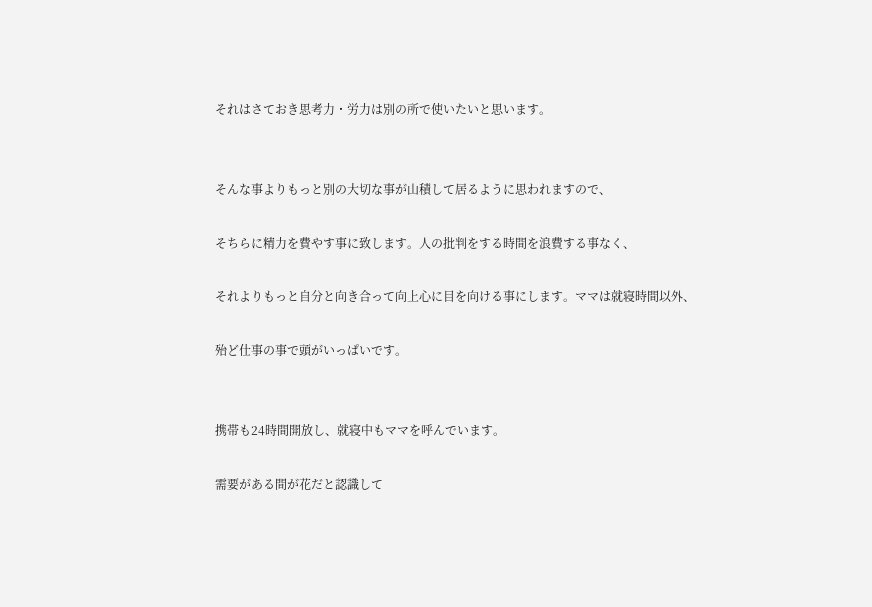それはさておき思考力・労力は別の所で使いたいと思います。


そんな事よりもっと別の大切な事が山積して居るように思われますので、

そちらに精力を費やす事に致します。人の批判をする時間を浪費する事なく、

それよりもっと自分と向き合って向上心に目を向ける事にします。ママは就寝時間以外、

殆ど仕事の事で頭がいっぱいです。


携帯も24時間開放し、就寝中もママを呼んでいます。

需要がある間が花だと認識して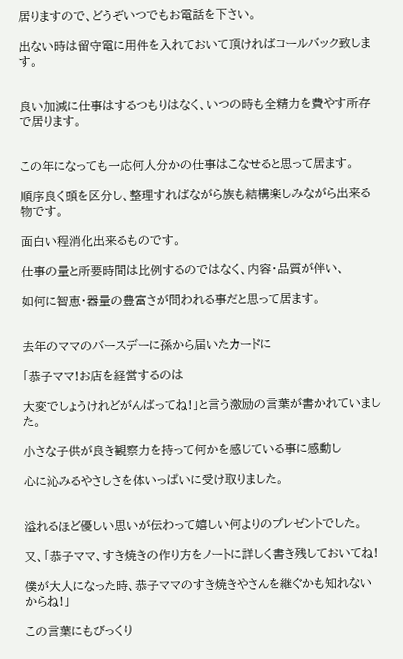居りますので、どうぞいつでもお電話を下さい。

出ない時は留守電に用件を入れておいて頂ければコールバック致します。


良い加減に仕事はするつもりはなく、いつの時も全精力を費やす所存で居ります。


この年になっても一応何人分かの仕事はこなせると思って居ます。

順序良く頭を区分し、整理すればながら族も結構楽しみながら出来る物です。

面白い程消化出来るものです。

仕事の量と所要時間は比例するのではなく、内容・品質が伴い、

如何に智恵・器量の豊富さが問われる事だと思って居ます。


去年のママのバースデーに孫から届いたカードに

「恭子ママ!お店を経営するのは

大変でしょうけれどがんばってね!」と言う激励の言葉が書かれていました。

小さな子供が良き観察力を持って何かを感じている事に感動し

心に沁みるやさしさを体いっぱいに受け取りました。


溢れるほど優しい思いが伝わって嬉しい何よりのプレゼントでした。

又、「恭子ママ、すき焼きの作り方をノートに詳しく書き残しておいてね!

僕が大人になった時、恭子ママのすき焼きやさんを継ぐかも知れないからね!」

この言葉にもびっくり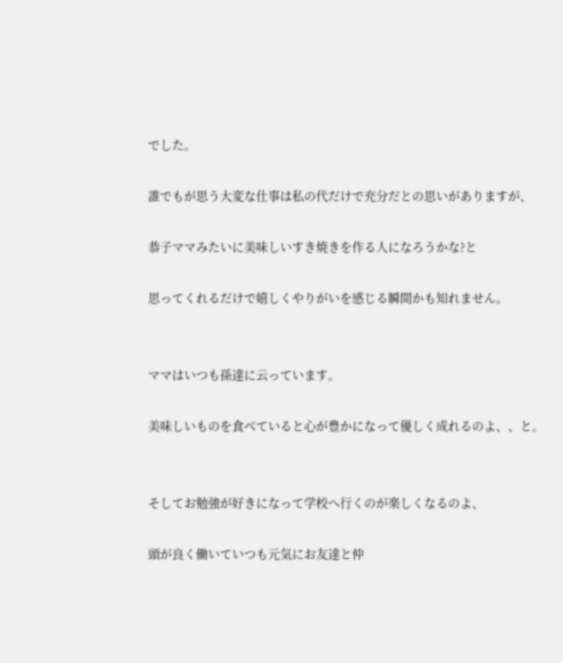でした。

誰でもが思う大変な仕事は私の代だけで充分だとの思いがありますが、

恭子ママみたいに美味しいすき焼きを作る人になろうかな?と

思ってくれるだけで嬉しくやりがいを感じる瞬間かも知れません。


ママはいつも孫達に云っています。

美味しいものを食べていると心が豊かになって優しく成れるのよ、、と。


そしてお勉強が好きになって学校へ行くのが楽しくなるのよ、

頭が良く働いていつも元気にお友達と仲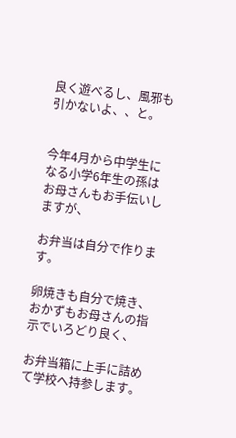良く遊べるし、風邪も引かないよ、、と。


今年4月から中学生になる小学6年生の孫はお母さんもお手伝いしますが、

お弁当は自分で作ります。

卵焼きも自分で焼き、おかずもお母さんの指示でいろどり良く、

お弁当箱に上手に詰めて学校へ持参します。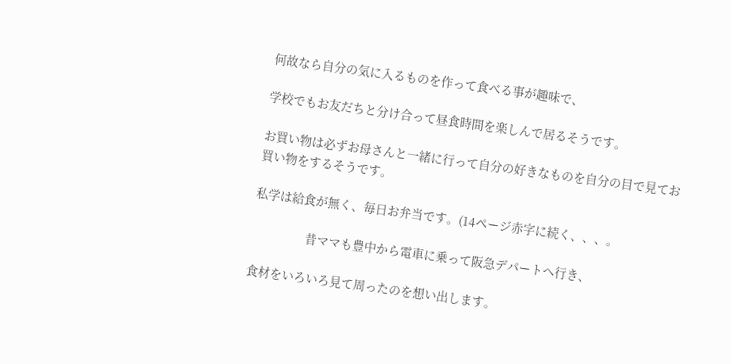何故なら自分の気に入るものを作って食べる事が趣味で、

学校でもお友だちと分け合って昼食時間を楽しんで居るそうです。

お買い物は必ずお母さんと一緒に行って自分の好きなものを自分の目で見てお買い物をするそうです。

私学は給食が無く、毎日お弁当です。(14ページ赤字に続く、、、。

                  昔ママも豊中から電車に乗って阪急デパートへ行き、

食材をいろいろ見て周ったのを想い出します。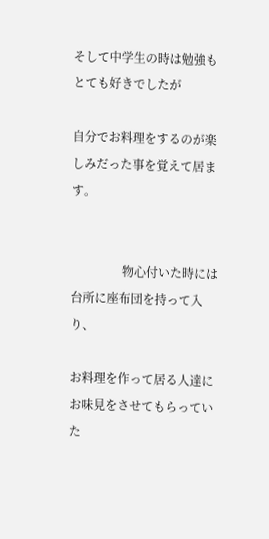そして中学生の時は勉強もとても好きでしたが

自分でお料理をするのが楽しみだった事を覚えて居ます。


                 物心付いた時には台所に座布団を持って入り、

お料理を作って居る人達にお味見をさせてもらっていた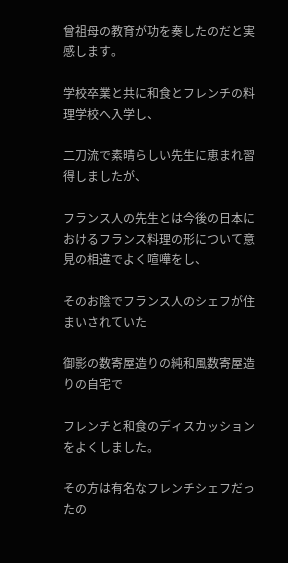曾祖母の教育が功を奏したのだと実感します。

学校卒業と共に和食とフレンチの料理学校へ入学し、

二刀流で素晴らしい先生に恵まれ習得しましたが、

フランス人の先生とは今後の日本におけるフランス料理の形について意見の相違でよく喧嘩をし、

そのお陰でフランス人のシェフが住まいされていた

御影の数寄屋造りの純和風数寄屋造りの自宅で

フレンチと和食のディスカッションをよくしました。

その方は有名なフレンチシェフだったの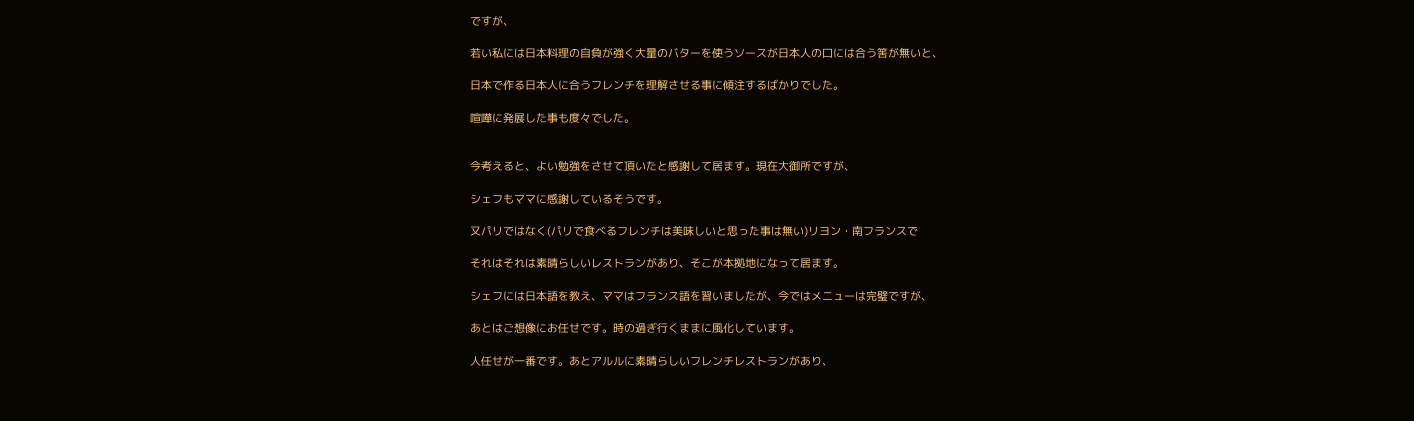ですが、

若い私には日本料理の自負が強く大量のバターを使うソースが日本人の口には合う筈が無いと、

日本で作る日本人に合うフレンチを理解させる事に傾注するばかりでした。

喧嘩に発展した事も度々でした。


今考えると、よい勉強をさせて頂いたと感謝して居ます。現在大御所ですが、

シェフもママに感謝しているそうです。

又パリではなく(パリで食べるフレンチは美味しいと思った事は無い)リヨン・南フランスで

それはそれは素晴らしいレストランがあり、そこが本拠地になって居ます。

シェフには日本語を教え、ママはフランス語を習いましたが、今ではメニューは完璧ですが、

あとはご想像にお任せです。時の過ぎ行くままに風化しています。

人任せが一番です。あとアルルに素晴らしいフレンチレストランがあり、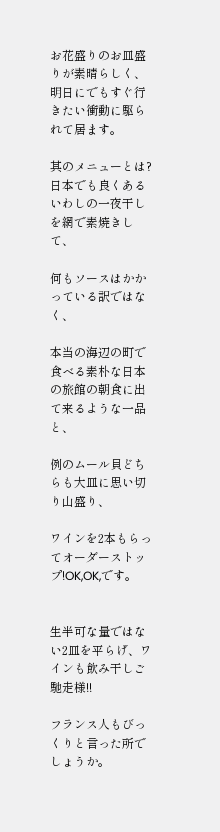お花盛りのお皿盛りが素晴らしく、明日にでもすぐ行きたい衝動に駆られて居ます。

其のメニューとは?日本でも良くあるいわしの一夜干しを網で素焼きして、

何もソースはかかっている訳ではなく、

本当の海辺の町で食べる素朴な日本の旅館の朝食に出て来るような一品と、

例のムール貝どちらも大皿に思い切り山盛り、

ワインを2本もらってオーダーストップ!OK,OK,です。


生半可な量ではない2皿を平らげ、ワインも飲み干しご馳走様!!

フランス人もびっくりと言った所でしょうか。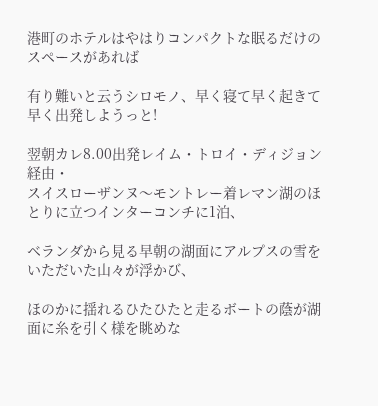港町のホテルはやはりコンパクトな眠るだけのスペースがあれば

有り難いと云うシロモノ、早く寝て早く起きて早く出発しようっと!

翌朝カレ8.00出発レイム・トロイ・ディジョン経由・
スイスローザンヌ〜モントレー着レマン湖のほとりに立つインターコンチに1泊、

ベランダから見る早朝の湖面にアルプスの雪をいただいた山々が浮かび、

ほのかに揺れるひたひたと走るボートの蔭が湖面に糸を引く様を眺めな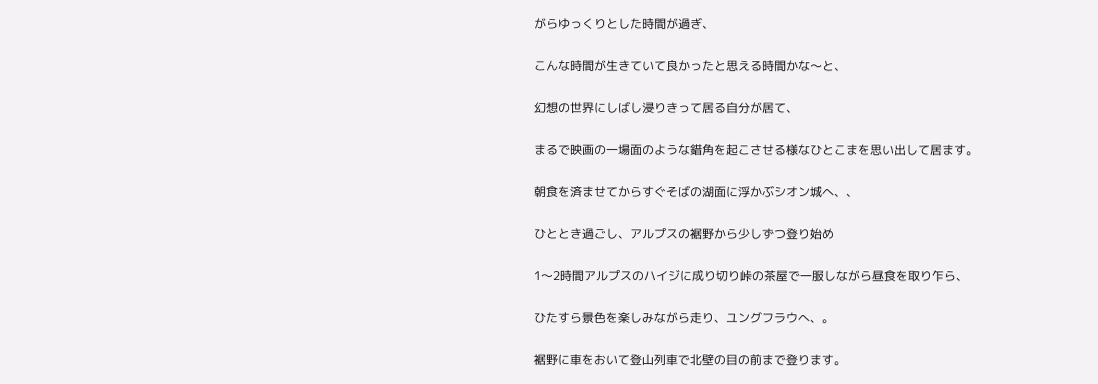がらゆっくりとした時間が過ぎ、

こんな時間が生きていて良かったと思える時間かな〜と、

幻想の世界にしばし浸りきって居る自分が居て、

まるで映画の一場面のような錯角を起こさせる様なひとこまを思い出して居ます。

朝食を済ませてからすぐそばの湖面に浮かぶシオン城へ、、

ひととき過ごし、アルプスの裾野から少しずつ登り始め

1〜2時間アルプスのハイジに成り切り峠の茶屋で一服しながら昼食を取り乍ら、

ひたすら景色を楽しみながら走り、ユングフラウへ、。

裾野に車をおいて登山列車で北壁の目の前まで登ります。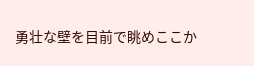勇壮な壁を目前で眺めここか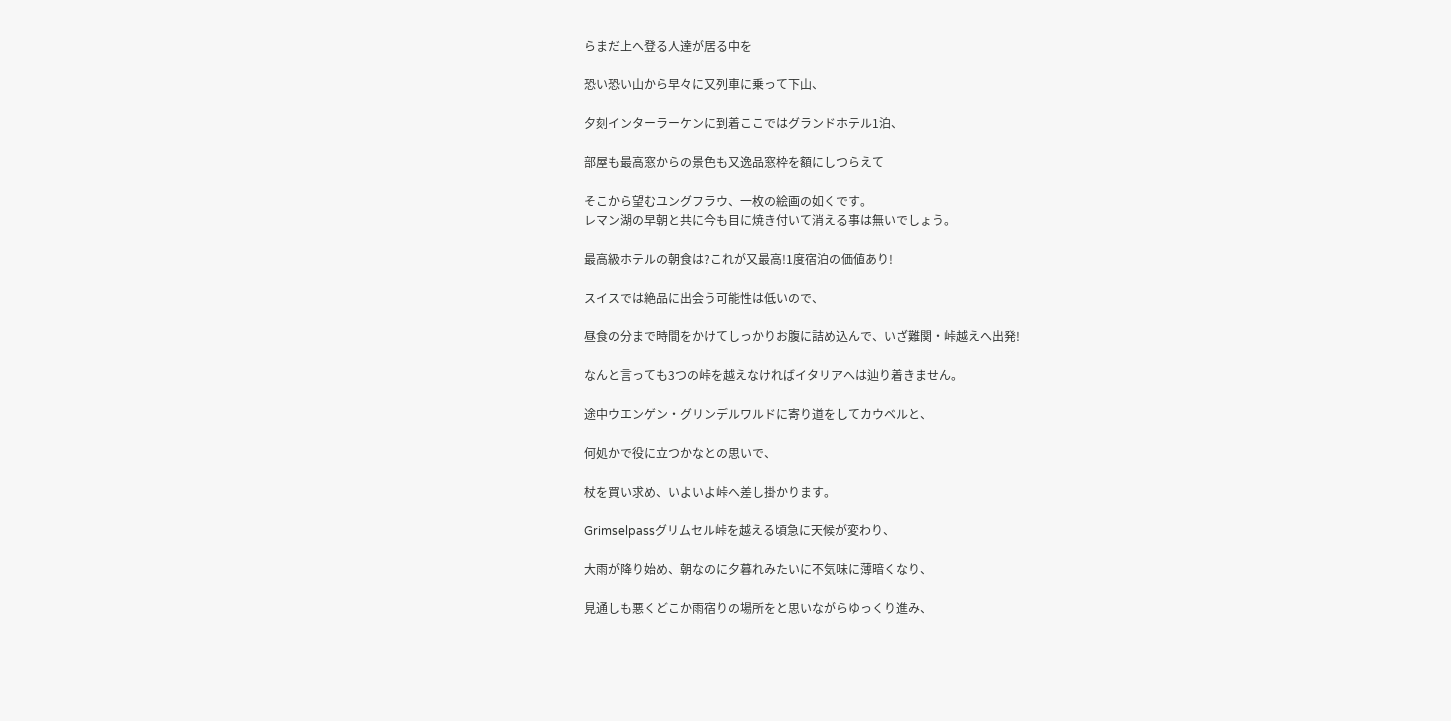らまだ上へ登る人達が居る中を

恐い恐い山から早々に又列車に乗って下山、

夕刻インターラーケンに到着ここではグランドホテル1泊、

部屋も最高窓からの景色も又逸品窓枠を額にしつらえて

そこから望むユングフラウ、一枚の絵画の如くです。
レマン湖の早朝と共に今も目に焼き付いて消える事は無いでしょう。

最高級ホテルの朝食は?これが又最高!1度宿泊の価値あり!

スイスでは絶品に出会う可能性は低いので、

昼食の分まで時間をかけてしっかりお腹に詰め込んで、いざ難関・峠越えへ出発!

なんと言っても3つの峠を越えなければイタリアへは辿り着きません。

途中ウエンゲン・グリンデルワルドに寄り道をしてカウベルと、

何処かで役に立つかなとの思いで、

杖を買い求め、いよいよ峠へ差し掛かります。

Grimselpassグリムセル峠を越える頃急に天候が変わり、

大雨が降り始め、朝なのに夕暮れみたいに不気味に薄暗くなり、

見通しも悪くどこか雨宿りの場所をと思いながらゆっくり進み、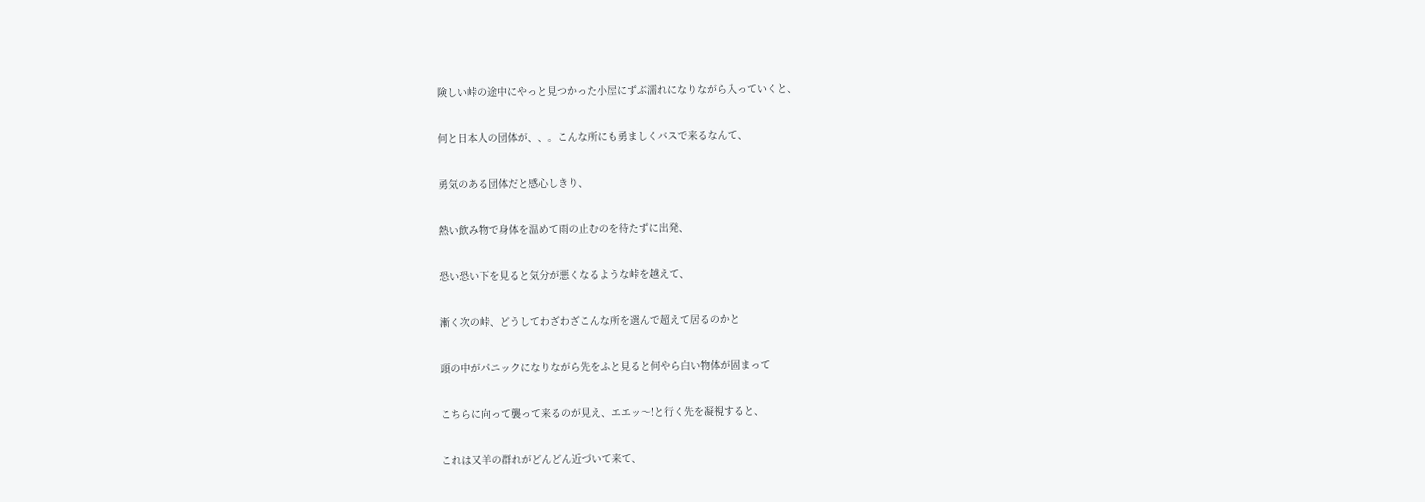険しい峠の途中にやっと見つかった小屋にずぶ濡れになりながら入っていくと、

何と日本人の団体が、、。こんな所にも勇ましくバスで来るなんて、

勇気のある団体だと感心しきり、

熱い飲み物で身体を温めて雨の止むのを待たずに出発、

恐い恐い下を見ると気分が悪くなるような峠を越えて、

漸く次の峠、どうしてわざわざこんな所を選んで超えて居るのかと

頭の中がパニックになりながら先をふと見ると何やら白い物体が固まって

こちらに向って襲って来るのが見え、エエッ〜!と行く先を凝視すると、

これは又羊の群れがどんどん近づいて来て、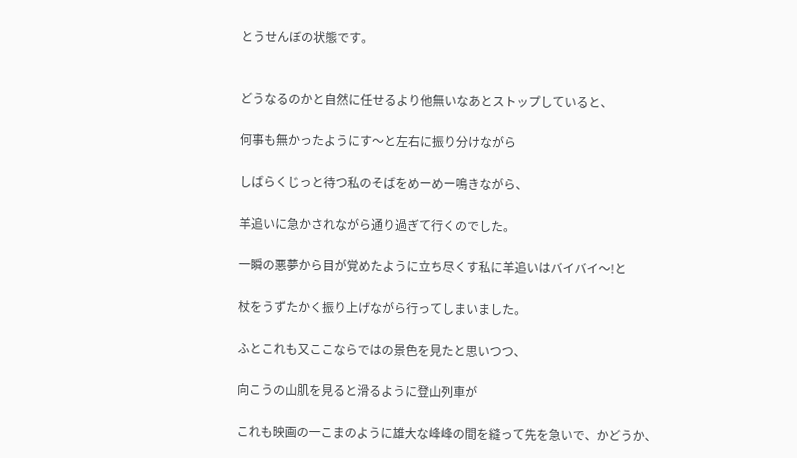とうせんぼの状態です。


どうなるのかと自然に任せるより他無いなあとストップしていると、

何事も無かったようにす〜と左右に振り分けながら

しばらくじっと待つ私のそばをめーめー鳴きながら、

羊追いに急かされながら通り過ぎて行くのでした。

一瞬の悪夢から目が覚めたように立ち尽くす私に羊追いはバイバイ〜!と

杖をうずたかく振り上げながら行ってしまいました。

ふとこれも又ここならではの景色を見たと思いつつ、

向こうの山肌を見ると滑るように登山列車が

これも映画の一こまのように雄大な峰峰の間を縫って先を急いで、かどうか、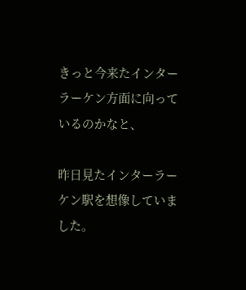きっと今来たインターラーケン方面に向っているのかなと、

昨日見たインターラーケン駅を想像していました。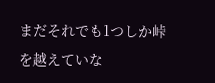まだそれでも1つしか峠を越えていな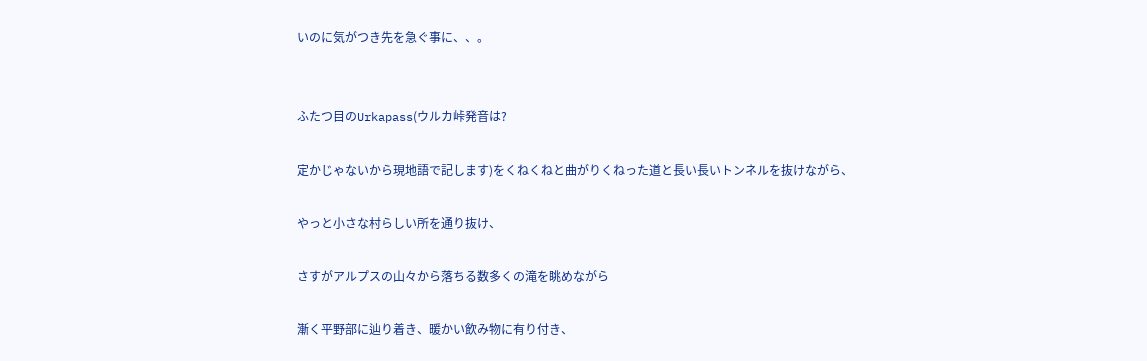いのに気がつき先を急ぐ事に、、。


ふたつ目のUrkapass(ウルカ峠発音は?

定かじゃないから現地語で記します)をくねくねと曲がりくねった道と長い長いトンネルを抜けながら、

やっと小さな村らしい所を通り抜け、

さすがアルプスの山々から落ちる数多くの滝を眺めながら

漸く平野部に辿り着き、暖かい飲み物に有り付き、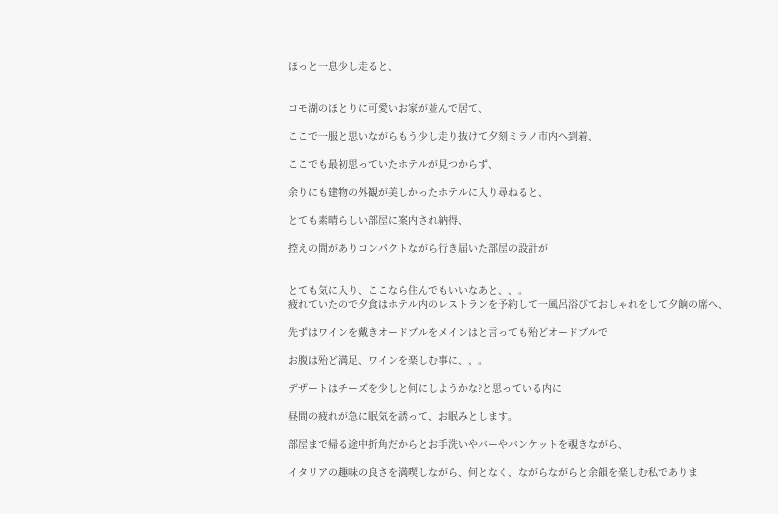ほっと一息少し走ると、


コモ湖のほとりに可愛いお家が並んで居て、

ここで一服と思いながらもう少し走り抜けて夕刻ミラノ市内へ到着、

ここでも最初思っていたホテルが見つからず、

余りにも建物の外観が美しかったホテルに入り尋ねると、

とても素晴らしい部屋に案内され納得、

控えの間がありコンパクトながら行き届いた部屋の設計が


とても気に入り、ここなら住んでもいいなあと、、。
疲れていたので夕食はホテル内のレストランを予約して一風呂浴びておしゃれをして夕餉の席へ、

先ずはワインを戴きオードブルをメインはと言っても殆どオードブルで

お腹は殆ど満足、ワインを楽しむ事に、、。

デザートはチーズを少しと何にしようかな?と思っている内に

昼間の疲れが急に眠気を誘って、お眠みとします。

部屋まで帰る途中折角だからとお手洗いやバーやバンケットを覗きながら、

イタリアの趣味の良さを満喫しながら、何となく、ながらながらと余韻を楽しむ私でありま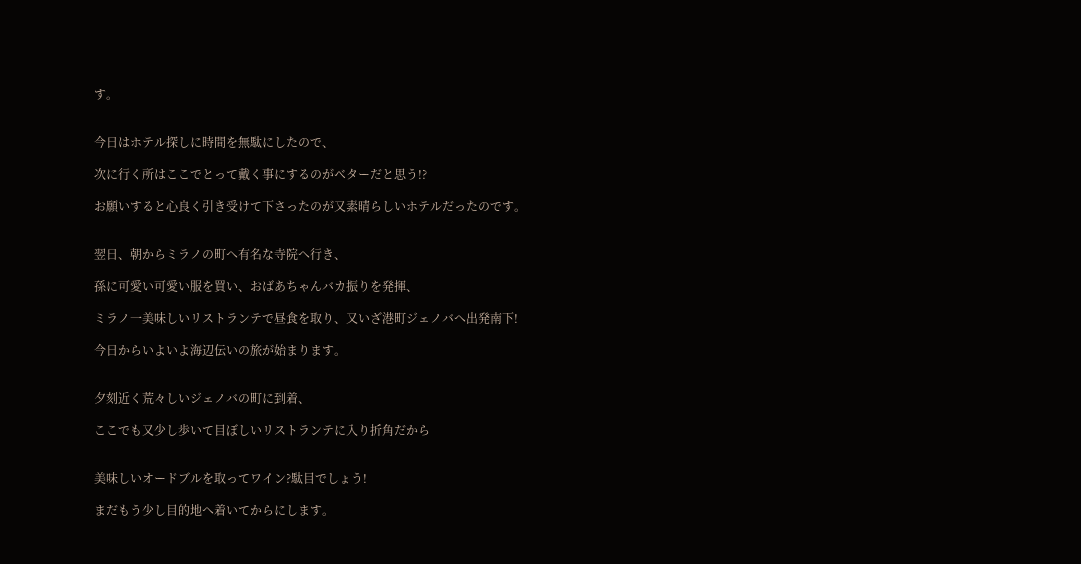す。


今日はホテル探しに時間を無駄にしたので、

次に行く所はここでとって戴く事にするのがベターだと思う!?

お願いすると心良く引き受けて下さったのが又素晴らしいホテルだったのです。


翌日、朝からミラノの町へ有名な寺院へ行き、

孫に可愛い可愛い服を買い、おばあちゃんバカ振りを発揮、

ミラノ一美味しいリストランテで昼食を取り、又いざ港町ジェノバへ出発南下!

今日からいよいよ海辺伝いの旅が始まります。


夕刻近く荒々しいジェノバの町に到着、

ここでも又少し歩いて目ぼしいリストランテに入り折角だから


美味しいオードブルを取ってワイン?駄目でしょう!

まだもう少し目的地へ着いてからにします。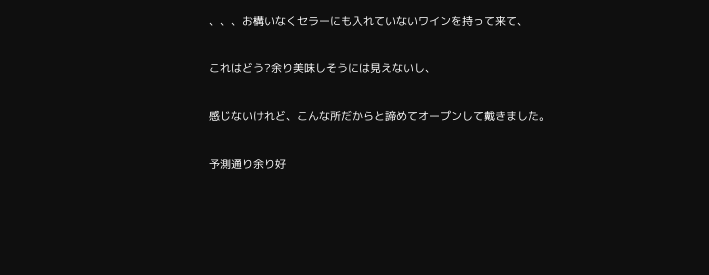、、、お構いなくセラーにも入れていないワインを持って来て、

これはどう?余り美味しそうには見えないし、

感じないけれど、こんな所だからと諦めてオープンして戴きました。

予測通り余り好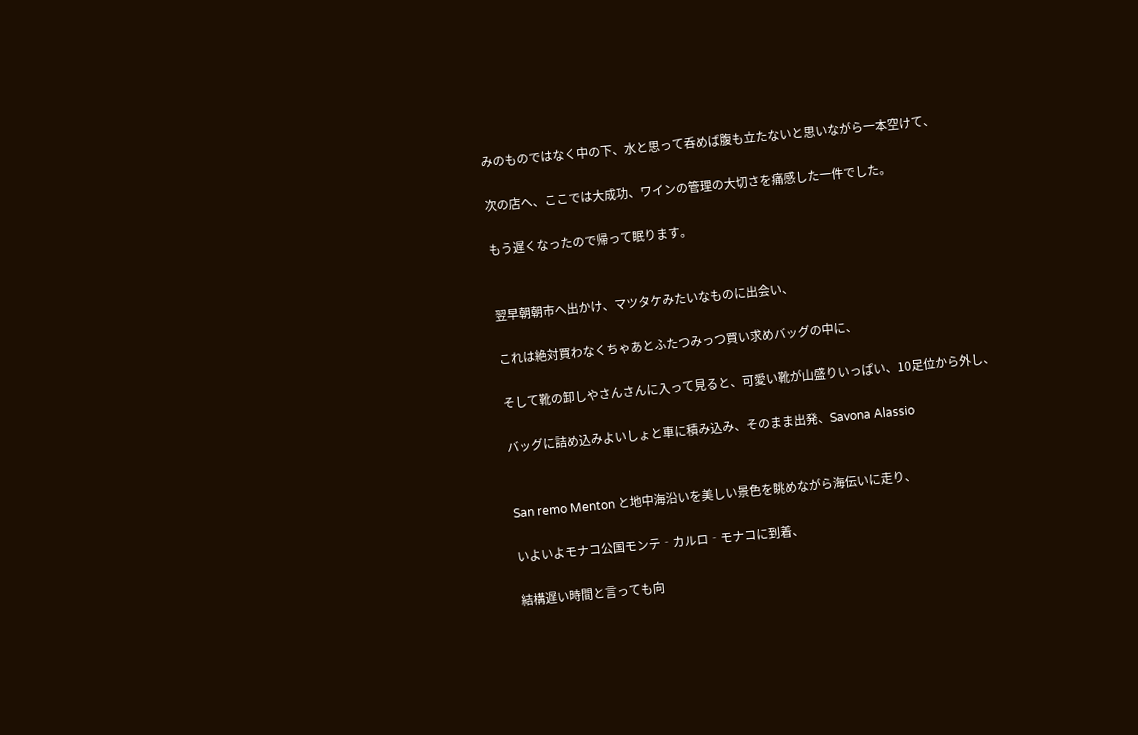みのものではなく中の下、水と思って呑めば腹も立たないと思いながら一本空けて、

次の店へ、ここでは大成功、ワインの管理の大切さを痛感した一件でした。

もう遅くなったので帰って眠ります。


翌早朝朝市へ出かけ、マツタケみたいなものに出会い、

これは絶対買わなくちゃあとふたつみっつ買い求めバッグの中に、

そして靴の卸しやさんさんに入って見ると、可愛い靴が山盛りいっぱい、10足位から外し、

バッグに詰め込みよいしょと車に積み込み、そのまま出発、Savona Alassio


San remo Menton と地中海沿いを美しい景色を眺めながら海伝いに走り、

いよいよモナコ公国モンテ‐カルロ‐モナコに到着、

結構遅い時間と言っても向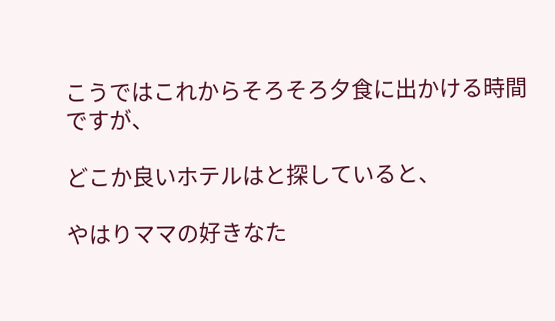こうではこれからそろそろ夕食に出かける時間ですが、

どこか良いホテルはと探していると、

やはりママの好きなた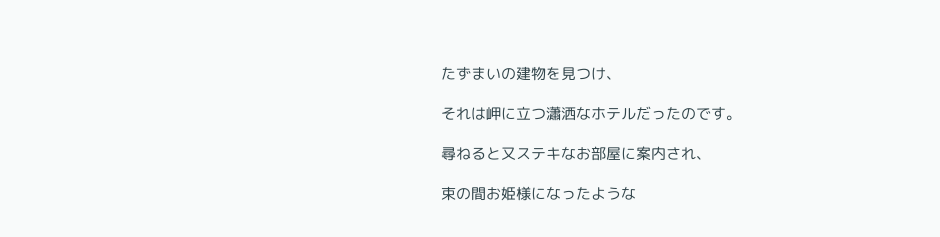たずまいの建物を見つけ、

それは岬に立つ瀟洒なホテルだったのです。

尋ねると又ステキなお部屋に案内され、

束の間お姫様になったような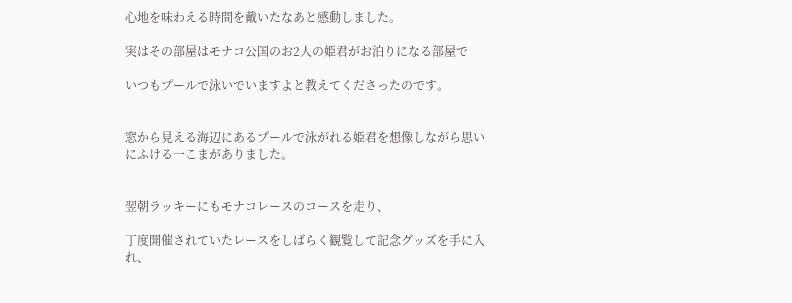心地を味わえる時間を戴いたなあと感動しました。

実はその部屋はモナコ公国のお2人の姫君がお泊りになる部屋で

いつもプールで泳いでいますよと教えてくださったのです。


窓から見える海辺にあるプールで泳がれる姫君を想像しながら思いにふける一こまがありました。


翌朝ラッキーにもモナコレースのコースを走り、

丁度開催されていたレースをしばらく観覧して記念グッズを手に入れ、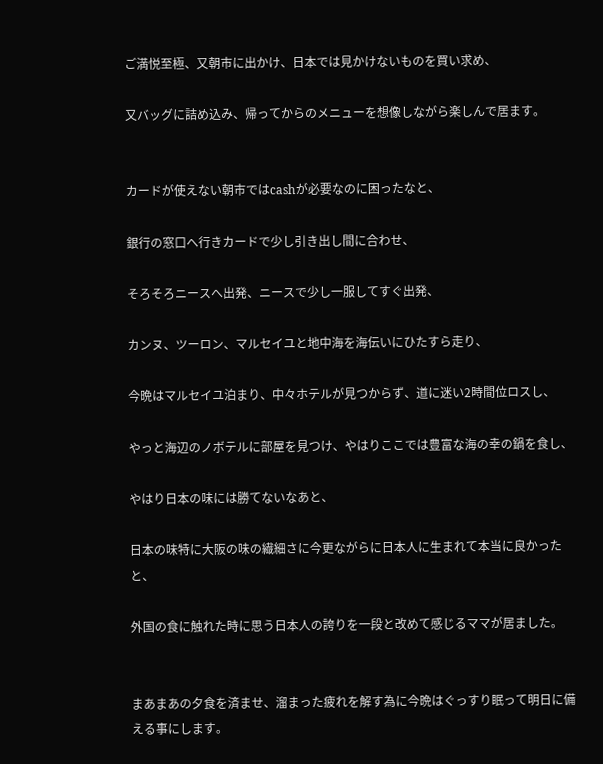ご満悦至極、又朝市に出かけ、日本では見かけないものを買い求め、

又バッグに詰め込み、帰ってからのメニューを想像しながら楽しんで居ます。


カードが使えない朝市ではcashが必要なのに困ったなと、

銀行の窓口へ行きカードで少し引き出し間に合わせ、

そろそろニースへ出発、ニースで少し一服してすぐ出発、

カンヌ、ツーロン、マルセイユと地中海を海伝いにひたすら走り、

今晩はマルセイユ泊まり、中々ホテルが見つからず、道に迷い2時間位ロスし、

やっと海辺のノボテルに部屋を見つけ、やはりここでは豊富な海の幸の鍋を食し、

やはり日本の味には勝てないなあと、

日本の味特に大阪の味の繊細さに今更ながらに日本人に生まれて本当に良かったと、

外国の食に触れた時に思う日本人の誇りを一段と改めて感じるママが居ました。


まあまあの夕食を済ませ、溜まった疲れを解す為に今晩はぐっすり眠って明日に備える事にします。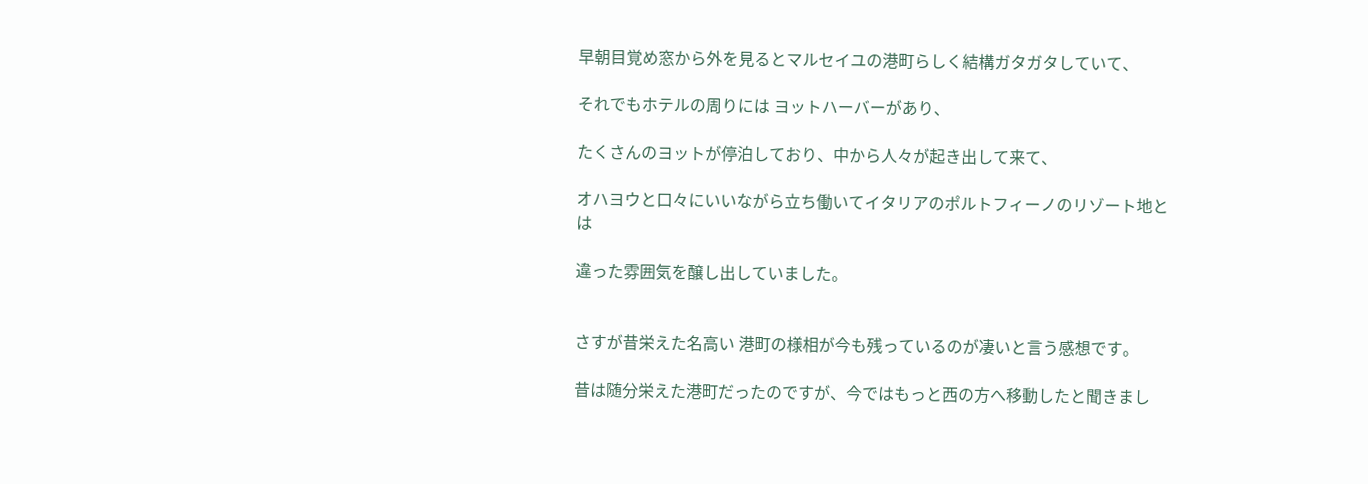早朝目覚め窓から外を見るとマルセイユの港町らしく結構ガタガタしていて、

それでもホテルの周りには ヨットハーバーがあり、

たくさんのヨットが停泊しており、中から人々が起き出して来て、

オハヨウと口々にいいながら立ち働いてイタリアのポルトフィーノのリゾート地とは

違った雰囲気を醸し出していました。


さすが昔栄えた名高い 港町の様相が今も残っているのが凄いと言う感想です。

昔は随分栄えた港町だったのですが、今ではもっと西の方へ移動したと聞きまし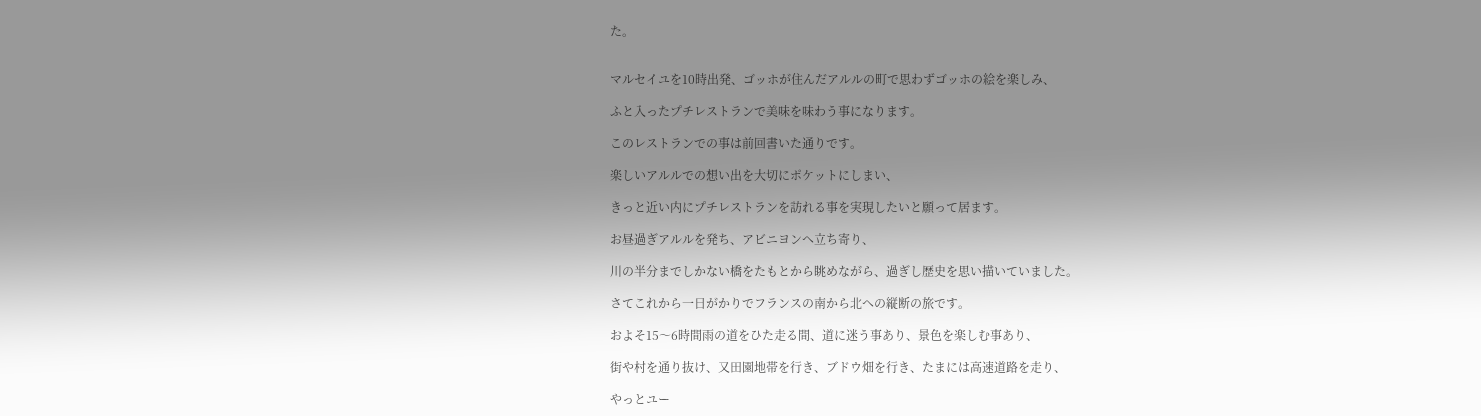た。


マルセイユを10時出発、ゴッホが住んだアルルの町で思わずゴッホの絵を楽しみ、

ふと入ったプチレストランで美味を味わう事になります。

このレストランでの事は前回書いた通りです。

楽しいアルルでの想い出を大切にポケットにしまい、

きっと近い内にプチレストランを訪れる事を実現したいと願って居ます。

お昼過ぎアルルを発ち、アビニヨンへ立ち寄り、

川の半分までしかない橋をたもとから眺めながら、過ぎし歴史を思い描いていました。

さてこれから一日がかりでフランスの南から北への縦断の旅です。

およそ15〜6時間雨の道をひた走る間、道に迷う事あり、景色を楽しむ事あり、

街や村を通り抜け、又田園地帯を行き、ブドウ畑を行き、たまには高速道路を走り、

やっとユー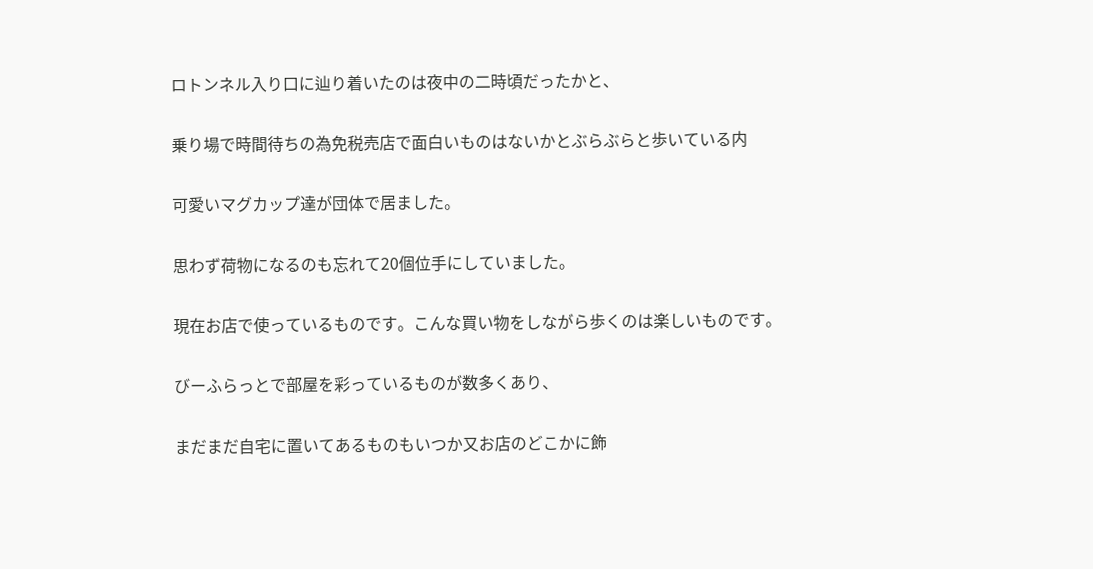ロトンネル入り口に辿り着いたのは夜中の二時頃だったかと、

乗り場で時間待ちの為免税売店で面白いものはないかとぶらぶらと歩いている内

可愛いマグカップ達が団体で居ました。

思わず荷物になるのも忘れて20個位手にしていました。

現在お店で使っているものです。こんな買い物をしながら歩くのは楽しいものです。

びーふらっとで部屋を彩っているものが数多くあり、

まだまだ自宅に置いてあるものもいつか又お店のどこかに飾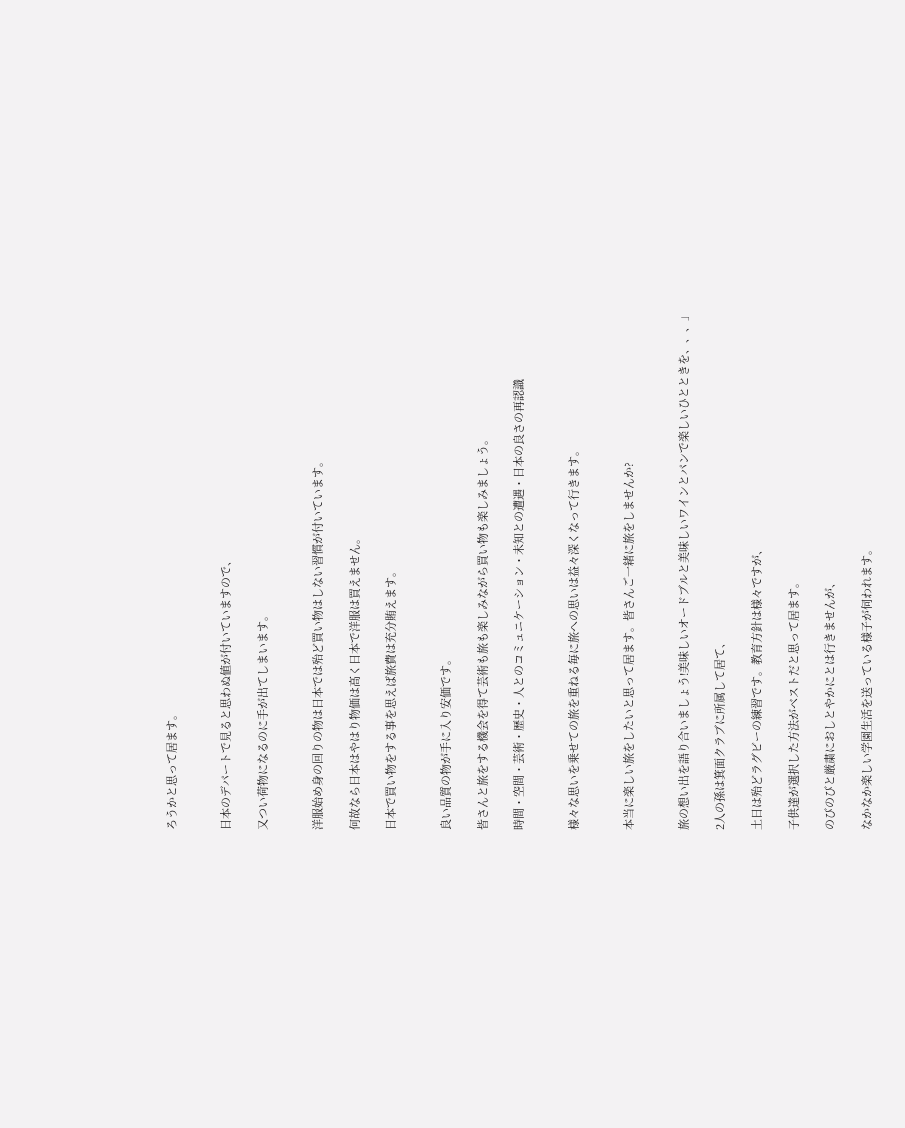ろうかと思って居ます。


日本のデパートで見ると思わぬ値が付いていますので、

又つい荷物になるのに手が出てしまいます。


洋服始め身の回りの物は日本では殆ど買い物はしない習慣が付いています。

何故なら日本はやはり物価は高く日本で洋服は買えません。

日本で買い物をする事を思えば旅費は充分賄えます。


良い品質の物が手に入り安価です。

皆さんと旅をする機会を得て芸術も旅も楽しみながら買い物も楽しみましょう。

時間・空間・芸術・歴史・人とのコミュニケーション・未知との遭遇・日本の良さの再認識


様々な思いを乗せての旅を重ねる毎に旅への思いは益々深くなって行きます。


本当に楽しい旅をしたいと思って居ます。皆さんご一緒に旅をしませんか?


旅の想い出を語り合いましょう!美味しいオードブルと美味しいワインとパンで楽しいひとときを、、、」

2人の孫は箕面クラブに所属して居て、

土日は殆どラグビーの練習です。教育方針は様々ですが、

子供達が選択した方法がベストだと思って居ます。

のびのびと厳粛におしとやかにとは行きませんが、

なかなか楽しい学園生活を送っている様子が伺われます。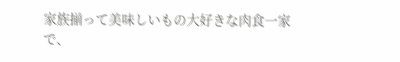家族揃って美味しいもの大好きな肉食一家で、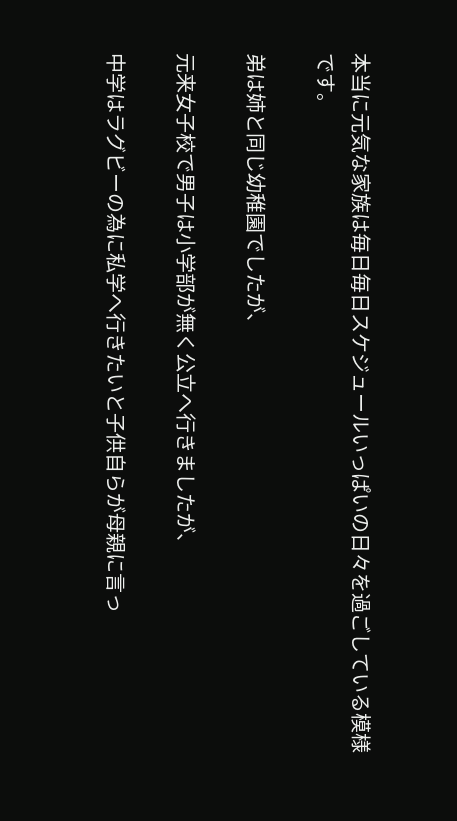本当に元気な家族は毎日毎日スケジュールいっぱいの日々を過ごしている模様です。

弟は姉と同じ幼稚園でしたが、

元来女子校で男子は小学部が無く公立へ行きましたが、

中学はラグビーの為に私学へ行きたいと子供自らが母親に言っ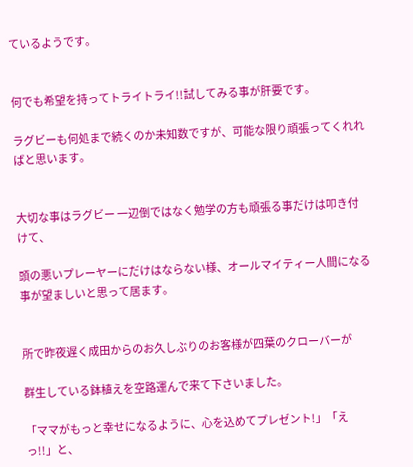ているようです。


何でも希望を持ってトライトライ!!試してみる事が肝要です。

ラグビーも何処まで続くのか未知数ですが、可能な限り頑張ってくれればと思います。


大切な事はラグビー 一辺倒ではなく勉学の方も頑張る事だけは叩き付けて、

頭の悪いプレーヤーにだけはならない様、オールマイティー人間になる事が望ましいと思って居ます。


所で昨夜遅く成田からのお久しぶりのお客様が四葉のクローバーが

群生している鉢植えを空路運んで来て下さいました。

「ママがもっと幸せになるように、心を込めてプレゼント!」「えっ!!」と、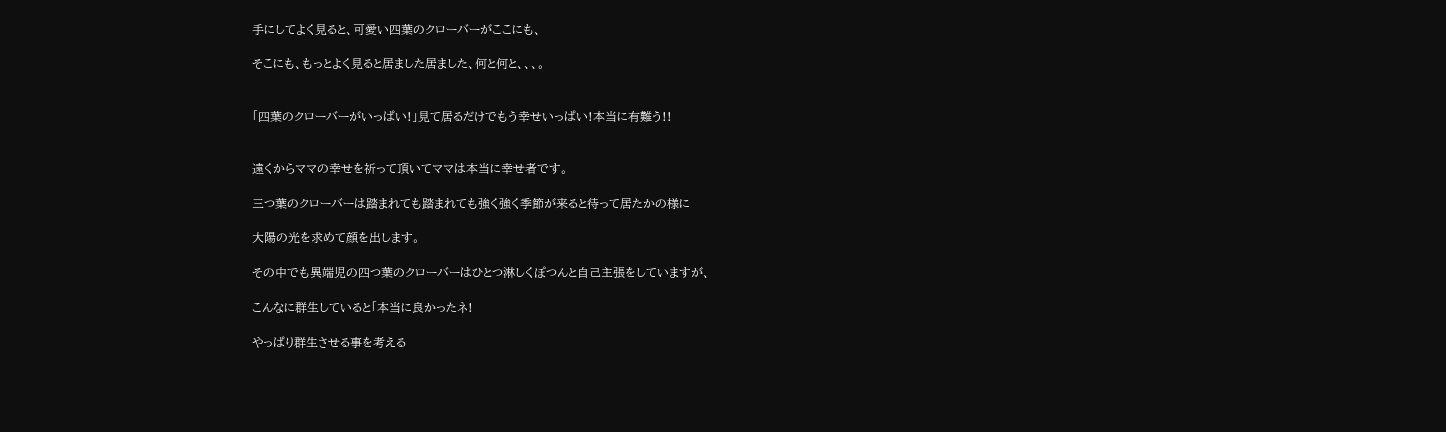手にしてよく見ると、可愛い四葉のクローバーがここにも、

そこにも、もっとよく見ると居ました居ました、何と何と、、、。


「四葉のクローバーがいっぱい!」見て居るだけでもう幸せいっぱい!本当に有難う!!


遠くからママの幸せを祈って頂いてママは本当に幸せ者です。

三つ葉のクローバーは踏まれても踏まれても強く強く季節が来ると待って居たかの様に

大陽の光を求めて顔を出します。

その中でも異端児の四つ葉のクローバーはひとつ淋しくぽつんと自己主張をしていますが、

こんなに群生していると「本当に良かったネ!

やっぱり群生させる事を考える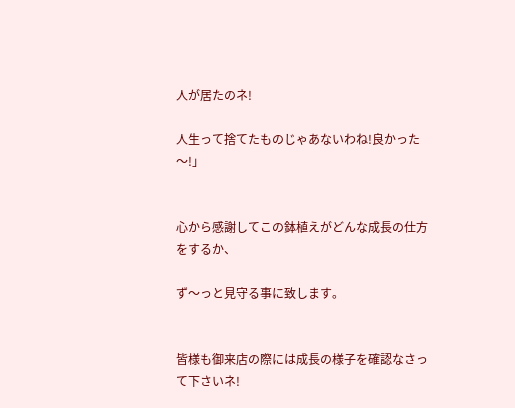人が居たのネ!

人生って捨てたものじゃあないわね!良かった〜!」


心から感謝してこの鉢植えがどんな成長の仕方をするか、

ず〜っと見守る事に致します。


皆様も御来店の際には成長の様子を確認なさって下さいネ!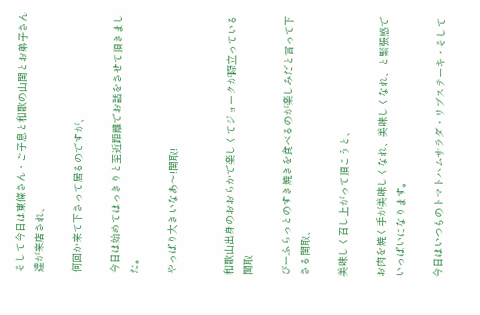そして今日は東條さん・ご子息と和歌の山関とお弟子さん達が来店され、

何回か来て下さって居るのですが、

今日は始めてはっきりと至近距離でお話をさせて頂きました。

やっぱり大きいなあ〜!関取!


和歌山出身のおおらかで楽しくてジョークが際立っている関取

びーふらっとのすき焼きを食べるのが楽しみだと言って下さる関取、

美味しく召し上がって頂こうと、

お肉を焼く手が美味しくなれ、美味しくなれ、と緊張感でいっぱいになります。

今日はいつものトマトハムサラダ・リブステーキ・そして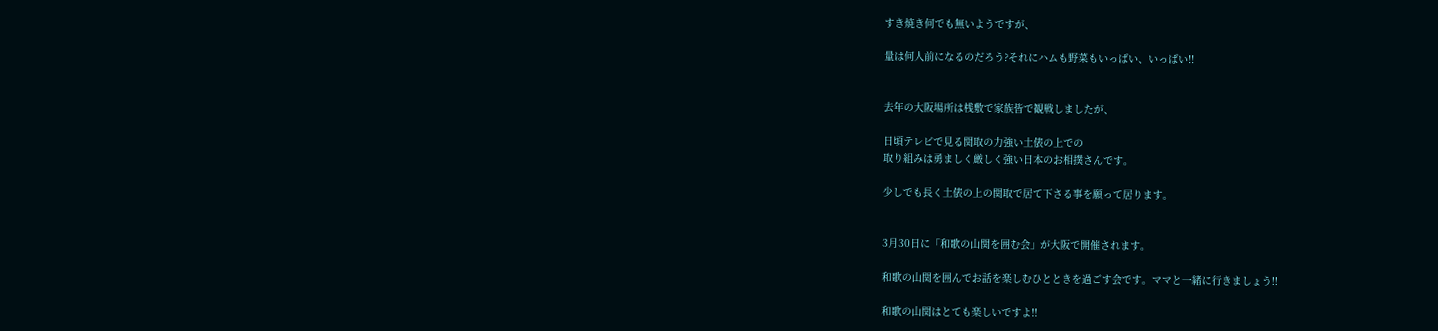すき焼き何でも無いようですが、

量は何人前になるのだろう?それにハムも野菜もいっぱい、いっぱい!!


去年の大阪場所は桟敷で家族皆で観戦しましたが、

日頃テレビで見る関取の力強い土俵の上での
取り組みは勇ましく厳しく強い日本のお相撲さんです。

少しでも長く土俵の上の関取で居て下さる事を願って居ります。


3月30日に「和歌の山関を囲む会」が大阪で開催されます。

和歌の山関を囲んでお話を楽しむひとときを過ごす会です。ママと一緒に行きましょう!!

和歌の山関はとても楽しいですよ!!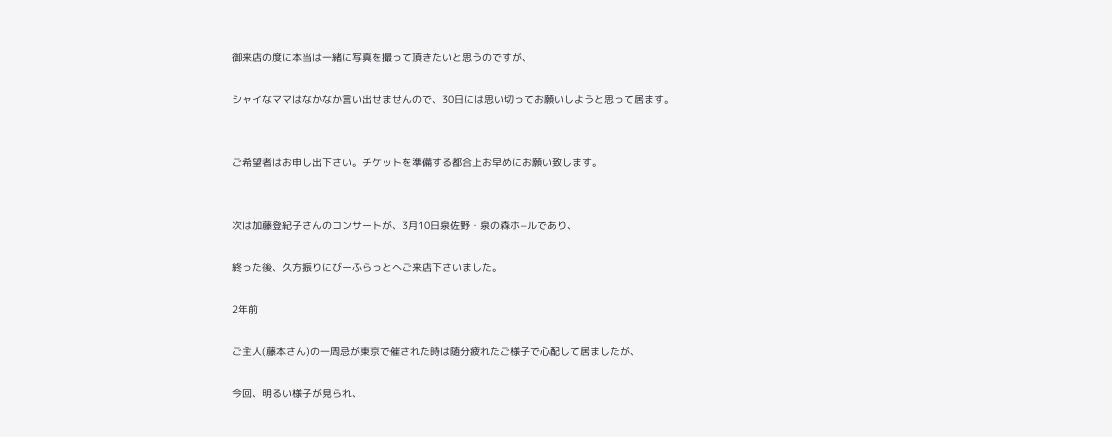御来店の度に本当は一緒に写真を撮って頂きたいと思うのですが、

シャイなママはなかなか言い出せませんので、30日には思い切ってお願いしようと思って居ます。


ご希望者はお申し出下さい。チケットを準備する都合上お早めにお願い致します。


次は加藤登紀子さんのコンサートが、3月10日泉佐野・泉の森ホ−ルであり、

終った後、久方振りにびーふらっとへご来店下さいました。

2年前

ご主人(藤本さん)の一周忌が東京で催された時は随分疲れたご様子で心配して居ましたが、

今回、明るい様子が見られ、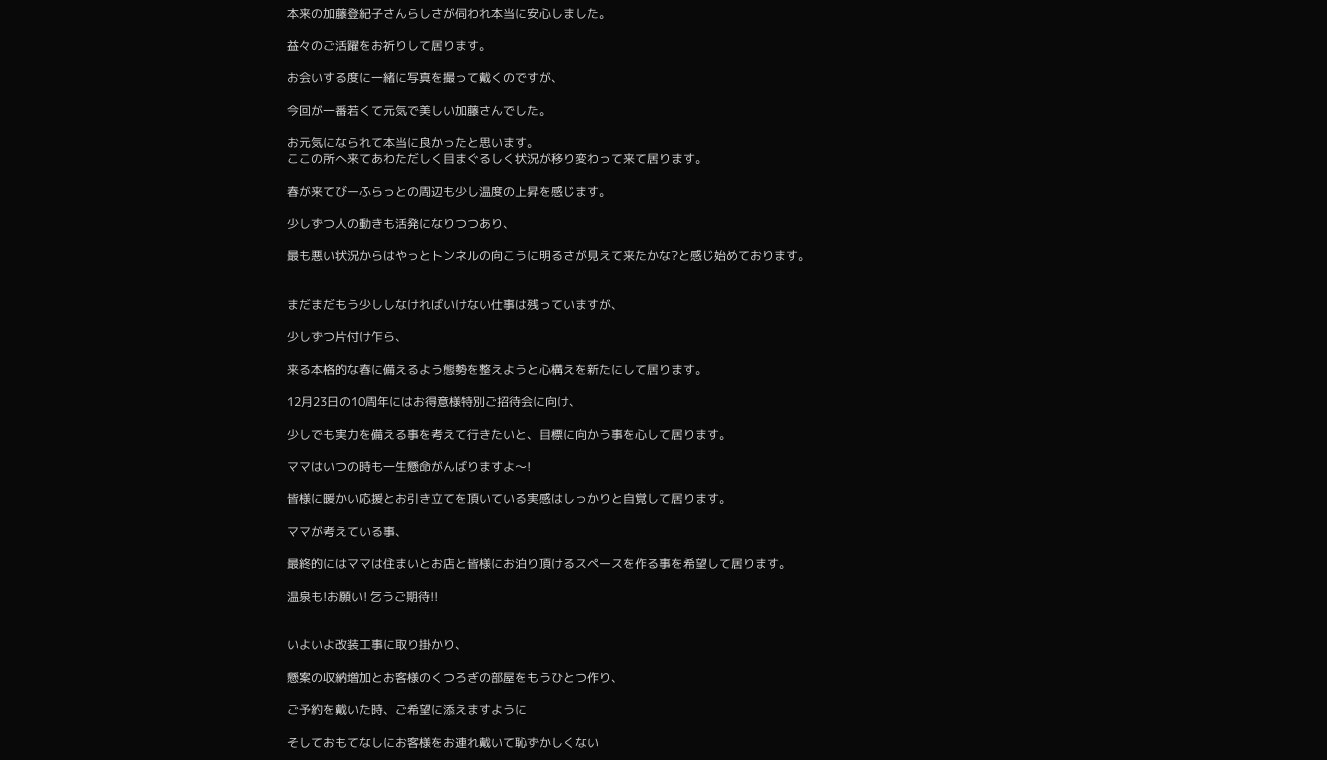本来の加藤登紀子さんらしさが伺われ本当に安心しました。

益々のご活躍をお祈りして居ります。

お会いする度に一緒に写真を撮って戴くのですが、

今回が一番若くて元気で美しい加藤さんでした。

お元気になられて本当に良かったと思います。
ここの所へ来てあわただしく目まぐるしく状況が移り変わって来て居ります。

春が来てびーふらっとの周辺も少し温度の上昇を感じます。

少しずつ人の動きも活発になりつつあり、

最も悪い状況からはやっとトンネルの向こうに明るさが見えて来たかな?と感じ始めております。


まだまだもう少ししなければいけない仕事は残っていますが、

少しずつ片付け乍ら、

来る本格的な春に備えるよう態勢を整えようと心構えを新たにして居ります。

12月23日の10周年にはお得意様特別ご招待会に向け、

少しでも実力を備える事を考えて行きたいと、目標に向かう事を心して居ります。

ママはいつの時も一生懸命がんばりますよ〜!

皆様に暖かい応援とお引き立てを頂いている実感はしっかりと自覚して居ります。

ママが考えている事、

最終的にはママは住まいとお店と皆様にお泊り頂けるスペースを作る事を希望して居ります。

温泉も!お願い! 乞うご期待!!


いよいよ改装工事に取り掛かり、

懸案の収納増加とお客様のくつろぎの部屋をもうひとつ作り、

ご予約を戴いた時、ご希望に添えますように

そしておもてなしにお客様をお連れ戴いて恥ずかしくない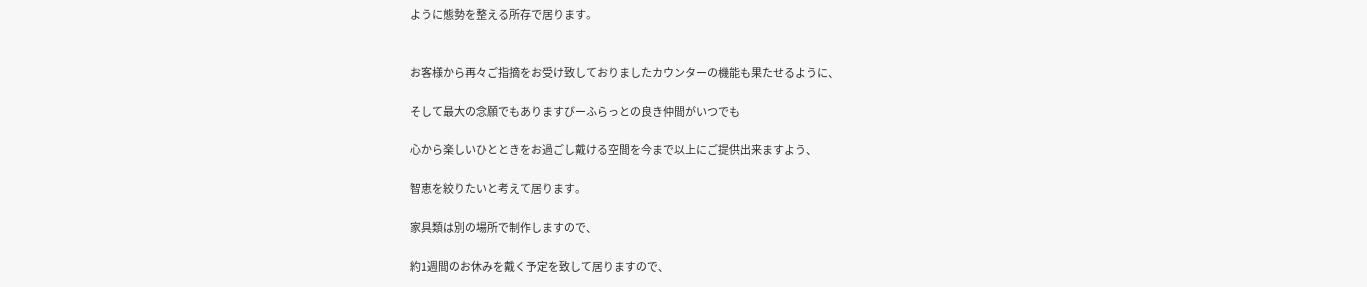ように態勢を整える所存で居ります。


お客様から再々ご指摘をお受け致しておりましたカウンターの機能も果たせるように、

そして最大の念願でもありますびーふらっとの良き仲間がいつでも

心から楽しいひとときをお過ごし戴ける空間を今まで以上にご提供出来ますよう、

智恵を絞りたいと考えて居ります。

家具類は別の場所で制作しますので、

約1週間のお休みを戴く予定を致して居りますので、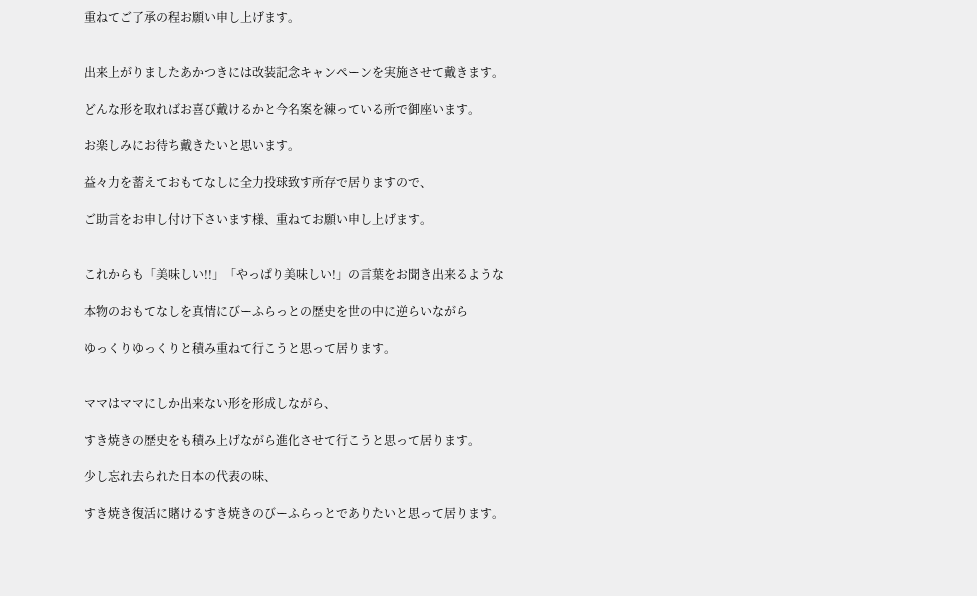重ねてご了承の程お願い申し上げます。


出来上がりましたあかつきには改装記念キャンペーンを実施させて戴きます。

どんな形を取ればお喜び戴けるかと今名案を練っている所で御座います。

お楽しみにお待ち戴きたいと思います。

益々力を蓄えておもてなしに全力投球致す所存で居りますので、

ご助言をお申し付け下さいます様、重ねてお願い申し上げます。


これからも「美味しい!!」「やっぱり美味しい!」の言葉をお聞き出来るような

本物のおもてなしを真情にびーふらっとの歴史を世の中に逆らいながら

ゆっくりゆっくりと積み重ねて行こうと思って居ります。


ママはママにしか出来ない形を形成しながら、

すき焼きの歴史をも積み上げながら進化させて行こうと思って居ります。

少し忘れ去られた日本の代表の味、

すき焼き復活に賭けるすき焼きのびーふらっとでありたいと思って居ります。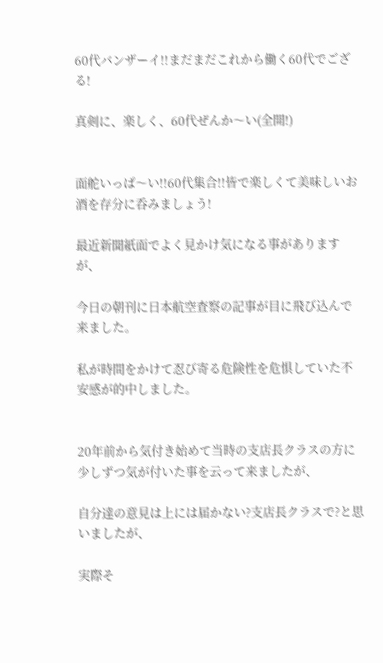60代バンザーイ!!まだまだこれから働く60代でござる!

真剣に、楽しく、60代ぜんか〜い(全開!)


面舵いっぱ〜い!!60代集合!!皆で楽しくて美味しいお酒を存分に呑みましょう!

最近新聞紙面でよく見かけ気になる事がありますが、

今日の朝刊に日本航空査察の記事が目に飛び込んで来ました。

私が時間をかけて忍び寄る危険性を危惧していた不安感が的中しました。


20年前から気付き始めて当時の支店長クラスの方に少しずつ気が付いた事を云って来ましたが、

自分達の意見は上には届かない?支店長クラスで?と思いましたが、

実際そ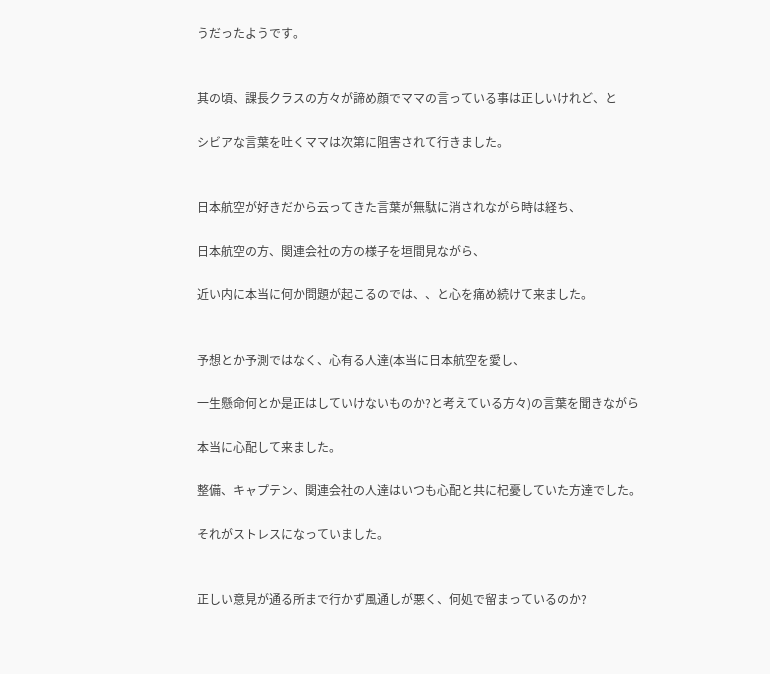うだったようです。


其の頃、課長クラスの方々が諦め顔でママの言っている事は正しいけれど、と

シビアな言葉を吐くママは次第に阻害されて行きました。


日本航空が好きだから云ってきた言葉が無駄に消されながら時は経ち、

日本航空の方、関連会社の方の様子を垣間見ながら、

近い内に本当に何か問題が起こるのでは、、と心を痛め続けて来ました。


予想とか予測ではなく、心有る人達(本当に日本航空を愛し、

一生懸命何とか是正はしていけないものか?と考えている方々)の言葉を聞きながら

本当に心配して来ました。

整備、キャプテン、関連会社の人達はいつも心配と共に杞憂していた方達でした。

それがストレスになっていました。


正しい意見が通る所まで行かず風通しが悪く、何処で留まっているのか?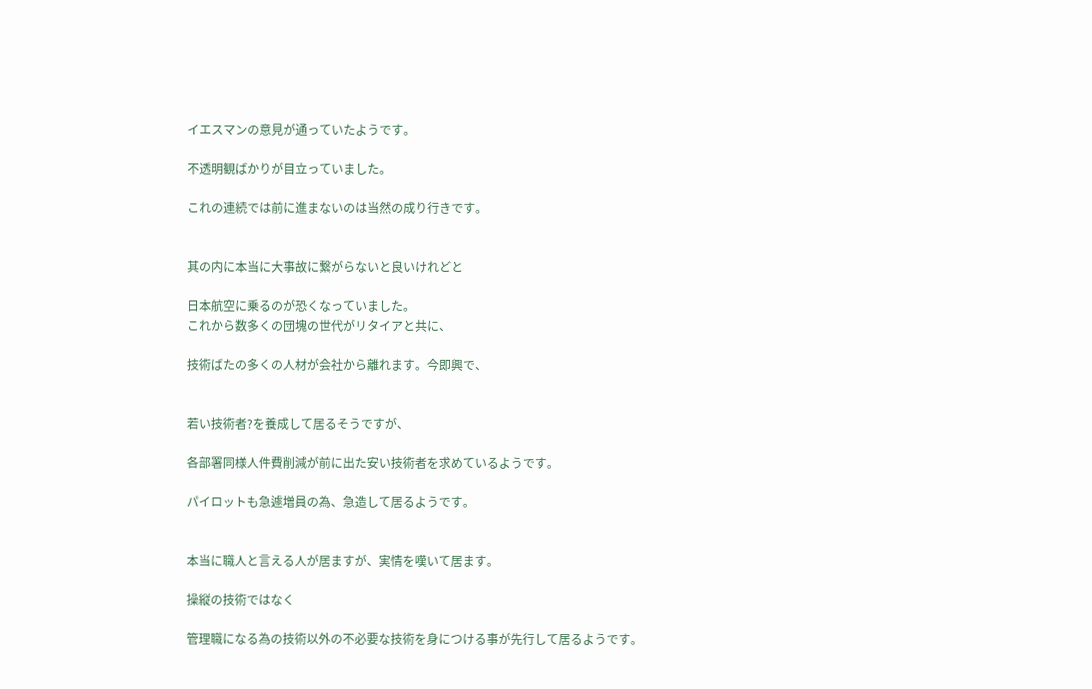イエスマンの意見が通っていたようです。

不透明観ばかりが目立っていました。

これの連続では前に進まないのは当然の成り行きです。


其の内に本当に大事故に繋がらないと良いけれどと

日本航空に乗るのが恐くなっていました。
これから数多くの団塊の世代がリタイアと共に、

技術ばたの多くの人材が会社から離れます。今即興で、


若い技術者?を養成して居るそうですが、

各部署同様人件費削減が前に出た安い技術者を求めているようです。

パイロットも急遽増員の為、急造して居るようです。


本当に職人と言える人が居ますが、実情を嘆いて居ます。

操縦の技術ではなく

管理職になる為の技術以外の不必要な技術を身につける事が先行して居るようです。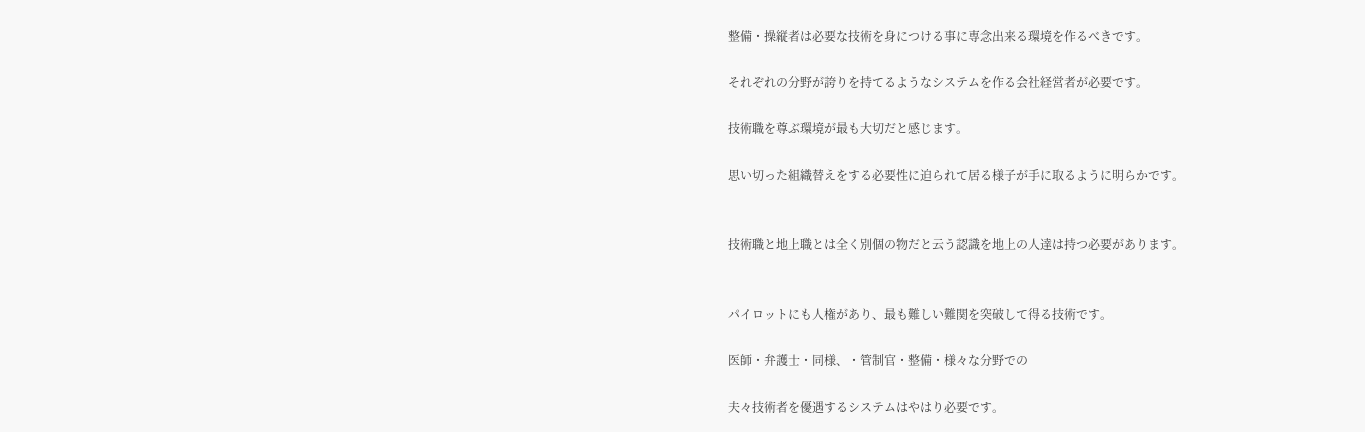整備・操縦者は必要な技術を身につける事に専念出来る環境を作るべきです。

それぞれの分野が誇りを持てるようなシステムを作る会社経営者が必要です。

技術職を尊ぶ環境が最も大切だと感じます。

思い切った組織替えをする必要性に迫られて居る様子が手に取るように明らかです。


技術職と地上職とは全く別個の物だと云う認識を地上の人達は持つ必要があります。


パイロットにも人権があり、最も難しい難関を突破して得る技術です。

医師・弁護士・同様、・管制官・整備・様々な分野での

夫々技術者を優遇するシステムはやはり必要です。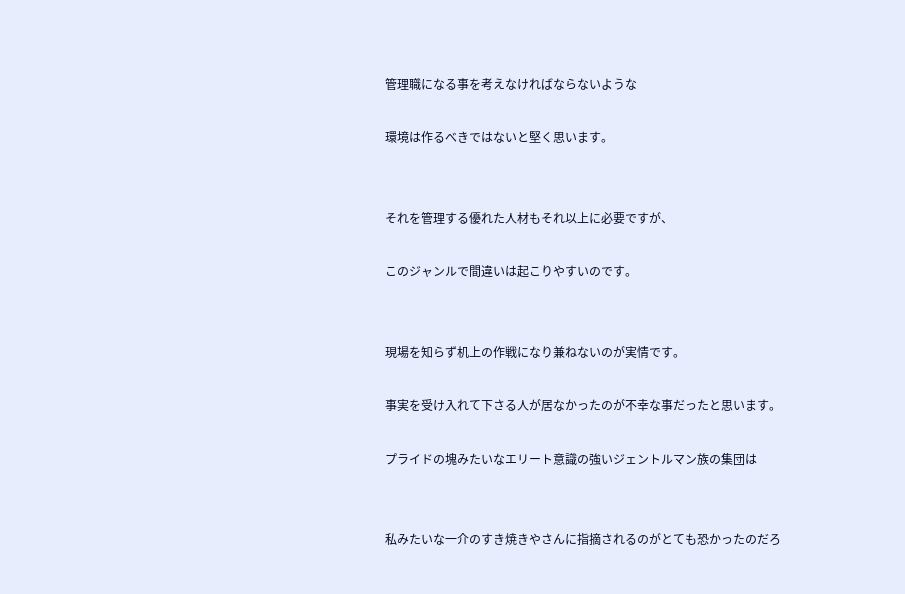管理職になる事を考えなければならないような

環境は作るべきではないと堅く思います。


それを管理する優れた人材もそれ以上に必要ですが、

このジャンルで間違いは起こりやすいのです。


現場を知らず机上の作戦になり兼ねないのが実情です。

事実を受け入れて下さる人が居なかったのが不幸な事だったと思います。

プライドの塊みたいなエリート意識の強いジェントルマン族の集団は


私みたいな一介のすき焼きやさんに指摘されるのがとても恐かったのだろ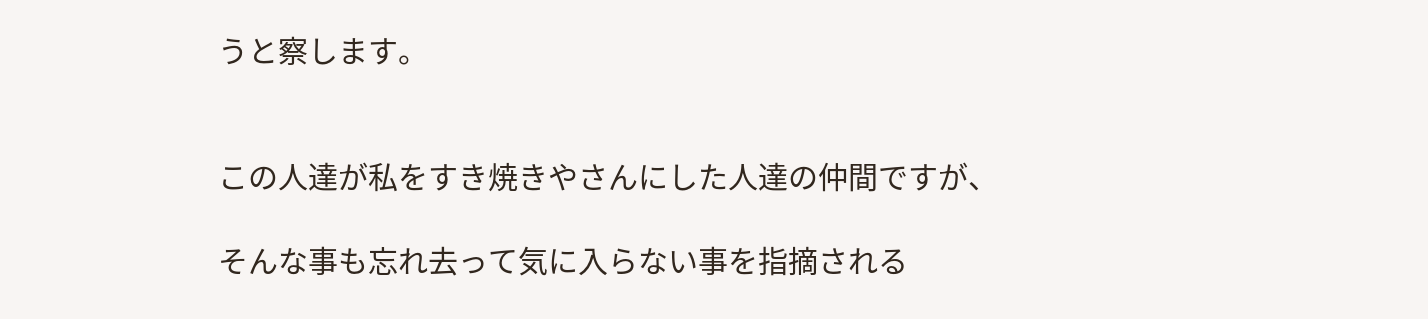うと察します。


この人達が私をすき焼きやさんにした人達の仲間ですが、

そんな事も忘れ去って気に入らない事を指摘される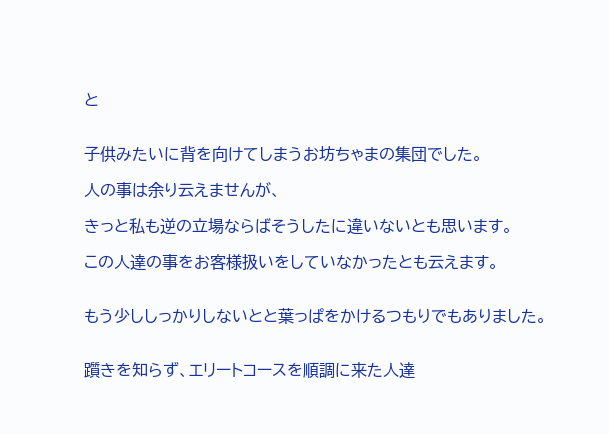と


子供みたいに背を向けてしまうお坊ちゃまの集団でした。

人の事は余り云えませんが、

きっと私も逆の立場ならばそうしたに違いないとも思います。

この人達の事をお客様扱いをしていなかったとも云えます。


もう少ししっかりしないとと葉っぱをかけるつもりでもありました。


躓きを知らず、エリートコースを順調に来た人達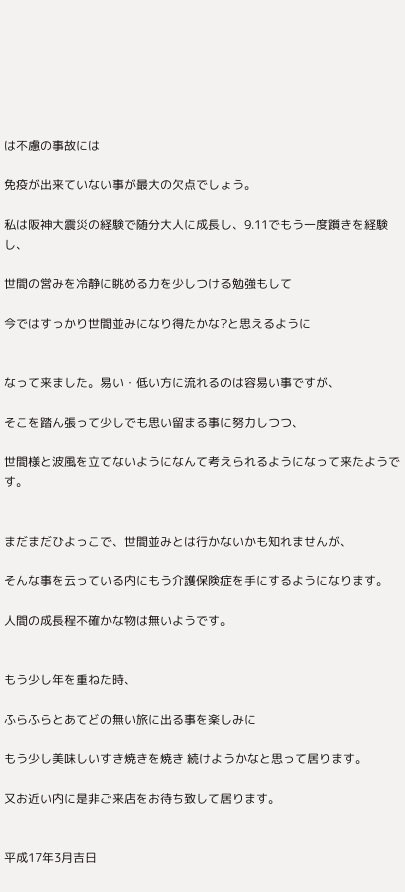は不慮の事故には

免疫が出来ていない事が最大の欠点でしょう。

私は阪神大震災の経験で随分大人に成長し、9.11でもう一度躓きを経験し、

世間の営みを冷静に眺める力を少しつける勉強もして

今ではすっかり世間並みになり得たかな?と思えるように


なって来ました。易い・低い方に流れるのは容易い事ですが、

そこを踏ん張って少しでも思い留まる事に努力しつつ、

世間様と波風を立てないようになんて考えられるようになって来たようです。


まだまだひよっこで、世間並みとは行かないかも知れませんが、

そんな事を云っている内にもう介護保険症を手にするようになります。

人間の成長程不確かな物は無いようです。


もう少し年を重ねた時、

ふらふらとあてどの無い旅に出る事を楽しみに

もう少し美味しいすき焼きを焼き 続けようかなと思って居ります。

又お近い内に是非ご来店をお待ち致して居ります。


平成17年3月吉日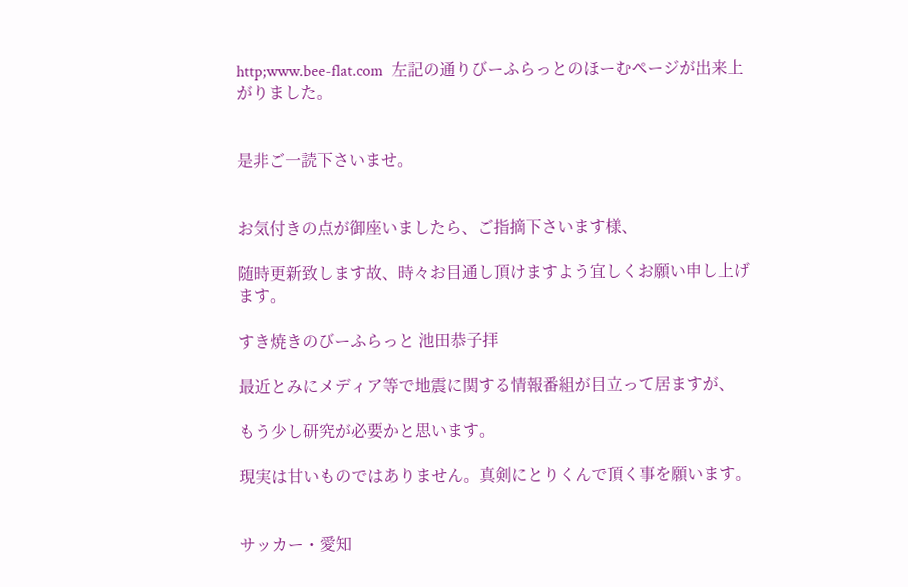http;www.bee-flat.com  左記の通りびーふらっとのほーむページが出来上がりました。


是非ご一読下さいませ。


お気付きの点が御座いましたら、ご指摘下さいます様、

随時更新致します故、時々お目通し頂けますよう宜しくお願い申し上げます。

すき焼きのびーふらっと 池田恭子拝

最近とみにメディア等で地震に関する情報番組が目立って居ますが、

もう少し研究が必要かと思います。

現実は甘いものではありません。真剣にとりくんで頂く事を願います。


サッカー・愛知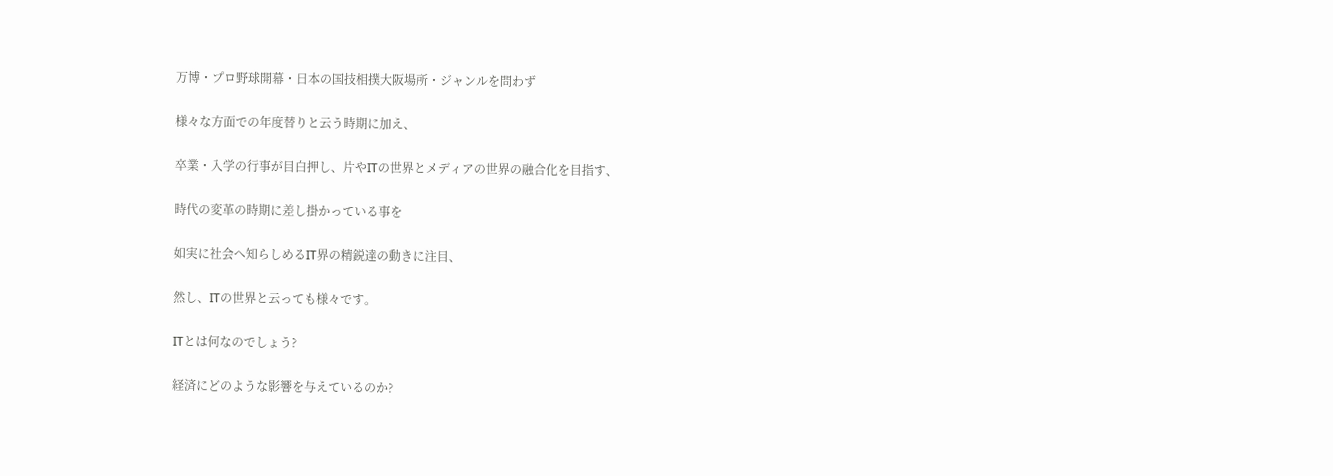万博・プロ野球開幕・日本の国技相撲大阪場所・ジャンルを問わず

様々な方面での年度替りと云う時期に加え、

卒業・入学の行事が目白押し、片やITの世界とメディアの世界の融合化を目指す、

時代の変革の時期に差し掛かっている事を

如実に社会へ知らしめるIT界の精鋭達の動きに注目、

然し、ITの世界と云っても様々です。

ITとは何なのでしょう?

経済にどのような影響を与えているのか?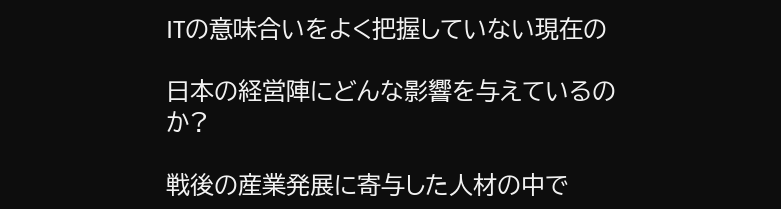ITの意味合いをよく把握していない現在の

日本の経営陣にどんな影響を与えているのか?

戦後の産業発展に寄与した人材の中で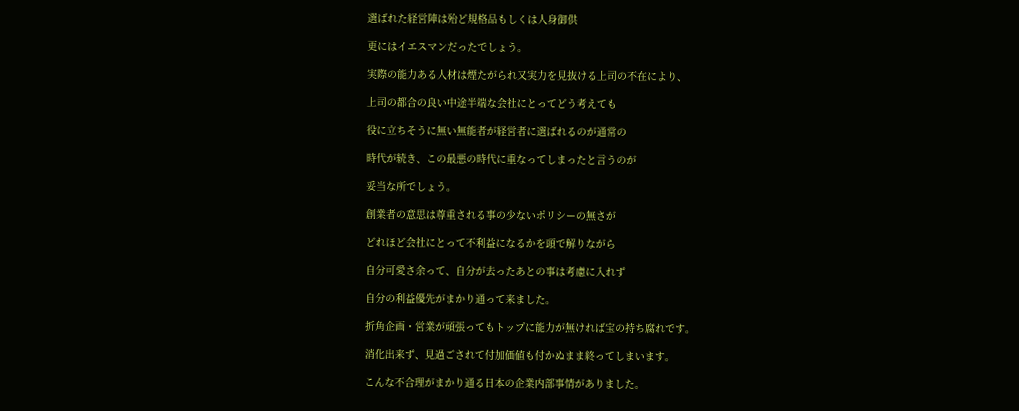選ばれた経営陣は殆ど規格品もしくは人身御供

更にはイエスマンだったでしょう。

実際の能力ある人材は煙たがられ又実力を見抜ける上司の不在により、

上司の都合の良い中途半端な会社にとってどう考えても

役に立ちそうに無い無能者が経営者に選ばれるのが通常の

時代が続き、この最悪の時代に重なってしまったと言うのが

妥当な所でしょう。

創業者の意思は尊重される事の少ないポリシーの無さが

どれほど会社にとって不利益になるかを頭で解りながら

自分可愛さ余って、自分が去ったあとの事は考慮に入れず

自分の利益優先がまかり通って来ました。

折角企画・営業が頑張ってもトップに能力が無ければ宝の持ち腐れです。

消化出来ず、見過ごされて付加価値も付かぬまま終ってしまいます。

こんな不合理がまかり通る日本の企業内部事情がありました。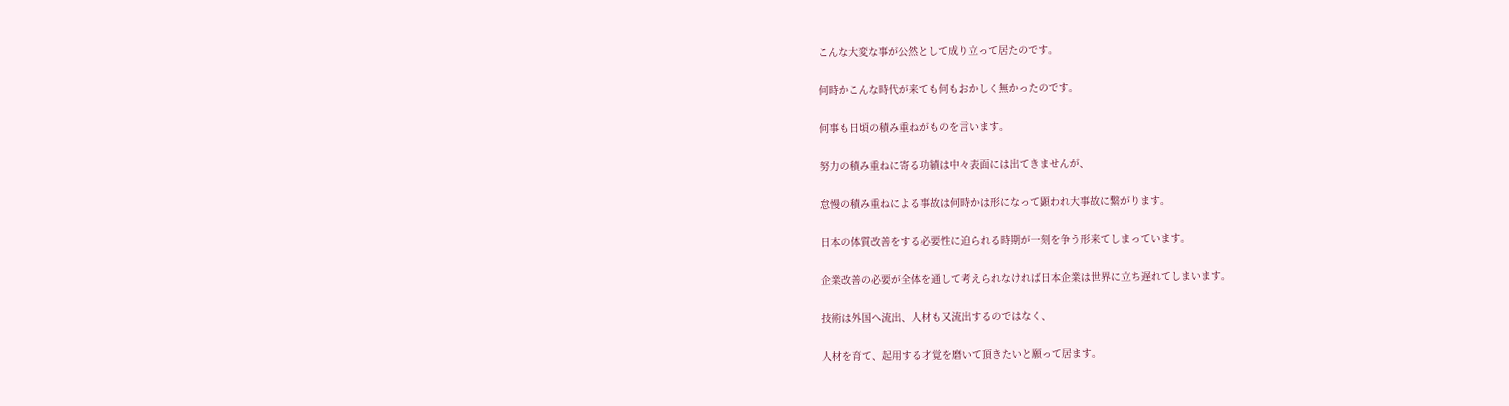こんな大変な事が公然として成り立って居たのです。

何時かこんな時代が来ても何もおかしく無かったのです。

何事も日頃の積み重ねがものを言います。

努力の積み重ねに寄る功績は中々表面には出てきませんが、

怠慢の積み重ねによる事故は何時かは形になって顕われ大事故に繋がります。

日本の体質改善をする必要性に迫られる時期が一刻を争う形来てしまっています。

企業改善の必要が全体を通して考えられなければ日本企業は世界に立ち遅れてしまいます。

技術は外国へ流出、人材も又流出するのではなく、

人材を育て、起用する才覚を磨いて頂きたいと願って居ます。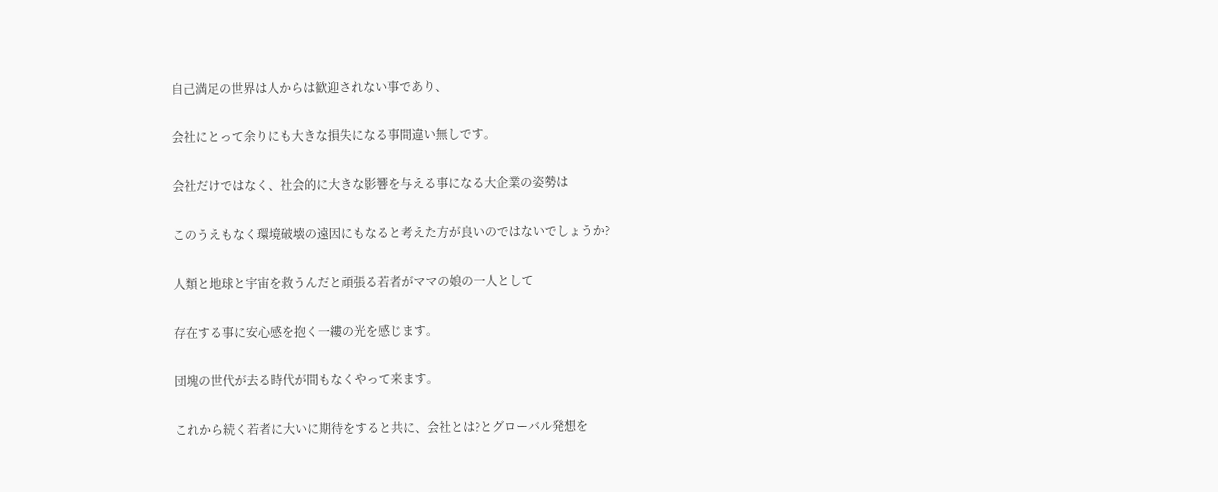自己満足の世界は人からは歓迎されない事であり、

会社にとって余りにも大きな損失になる事間違い無しです。

会社だけではなく、社会的に大きな影響を与える事になる大企業の姿勢は

このうえもなく環境破壊の遠因にもなると考えた方が良いのではないでしょうか?

人類と地球と宇宙を救うんだと頑張る若者がママの娘の一人として

存在する事に安心感を抱く一縷の光を感じます。

団塊の世代が去る時代が間もなくやって来ます。

これから続く若者に大いに期待をすると共に、会社とは?とグローバル発想を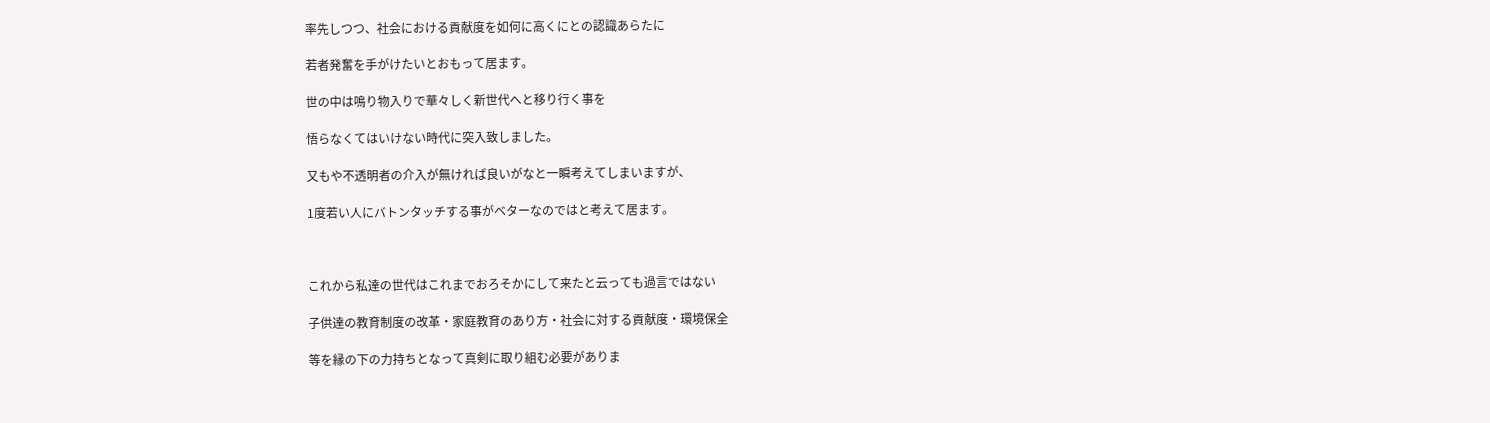率先しつつ、社会における貢献度を如何に高くにとの認識あらたに

若者発奮を手がけたいとおもって居ます。

世の中は鳴り物入りで華々しく新世代へと移り行く事を

悟らなくてはいけない時代に突入致しました。

又もや不透明者の介入が無ければ良いがなと一瞬考えてしまいますが、

1度若い人にバトンタッチする事がベターなのではと考えて居ます。



これから私達の世代はこれまでおろそかにして来たと云っても過言ではない

子供達の教育制度の改革・家庭教育のあり方・社会に対する貢献度・環境保全

等を縁の下の力持ちとなって真剣に取り組む必要がありま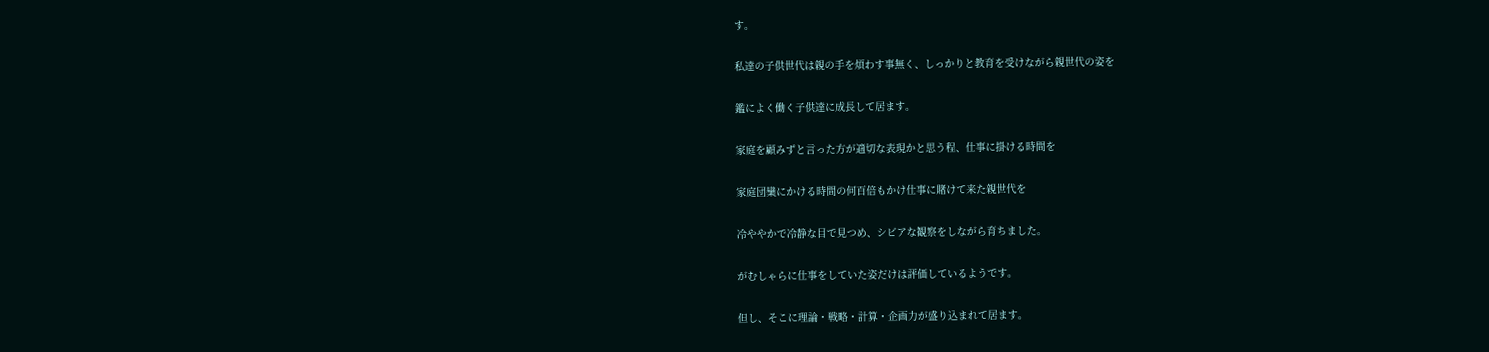す。

私達の子供世代は親の手を煩わす事無く、しっかりと教育を受けながら親世代の姿を

鑑によく働く子供達に成長して居ます。

家庭を顧みずと言った方が適切な表現かと思う程、仕事に掛ける時間を

家庭団欒にかける時間の何百倍もかけ仕事に賭けて来た親世代を

冷ややかで冷静な目で見つめ、シビアな観察をしながら育ちました。

がむしゃらに仕事をしていた姿だけは評価しているようです。

但し、そこに理論・戦略・計算・企画力が盛り込まれて居ます。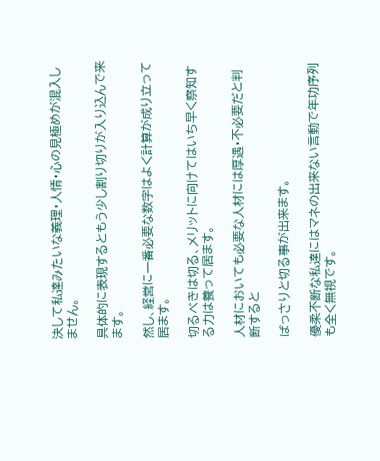決して私達みたいな義理・人情・心の見極めが混入しません。

具体的に表現するともう少し割り切りが入り込んで来ます。

然し、経営に一番必要な数字はよく計算が成り立って居ます。

切るべきは切る、メリットに向けてはいち早く察知する力は養って居ます。

人材においても必要な人材には厚遇・不必要だと判断すると

ばっさりと切る事が出来ます。

優柔不断な私達にはマネの出来ない言動で年功序列も全く無視です。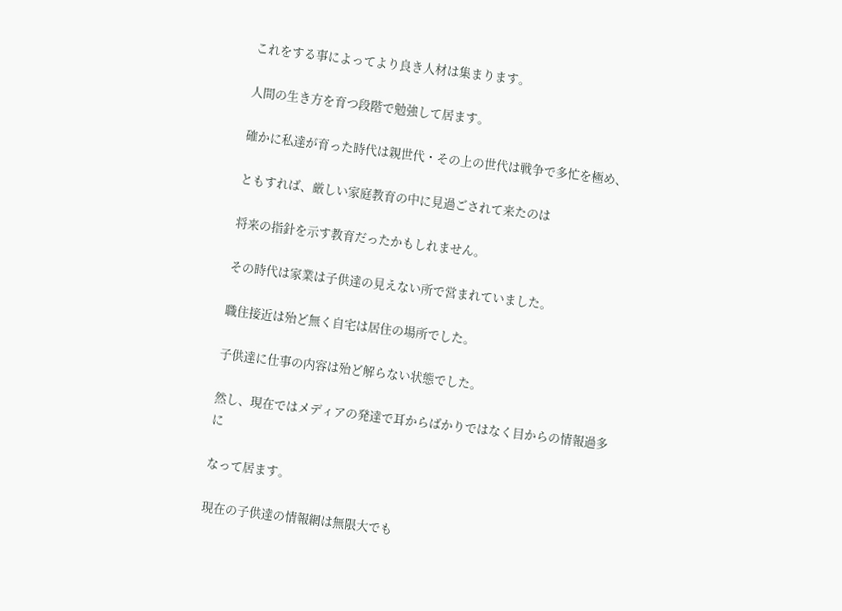これをする事によってより良き人材は集まります。

人間の生き方を育つ段階で勉強して居ます。

確かに私達が育った時代は親世代・その上の世代は戦争で多忙を極め、

ともすれば、厳しい家庭教育の中に見過ごされて来たのは

将来の指針を示す教育だったかもしれません。

その時代は家業は子供達の見えない所で営まれていました。

職住接近は殆ど無く自宅は居住の場所でした。

子供達に仕事の内容は殆ど解らない状態でした。

然し、現在ではメディアの発達で耳からばかりではなく目からの情報過多に

なって居ます。

現在の子供達の情報網は無限大でも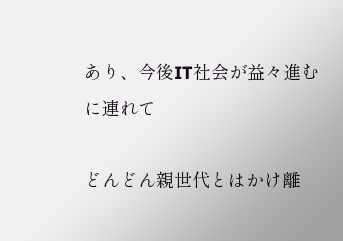あり、今後IT社会が益々進むに連れて

どんどん親世代とはかけ離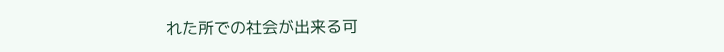れた所での社会が出来る可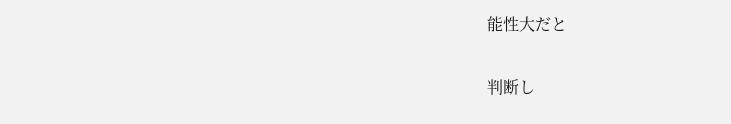能性大だと

判断し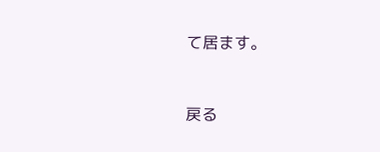て居ます。



戻る